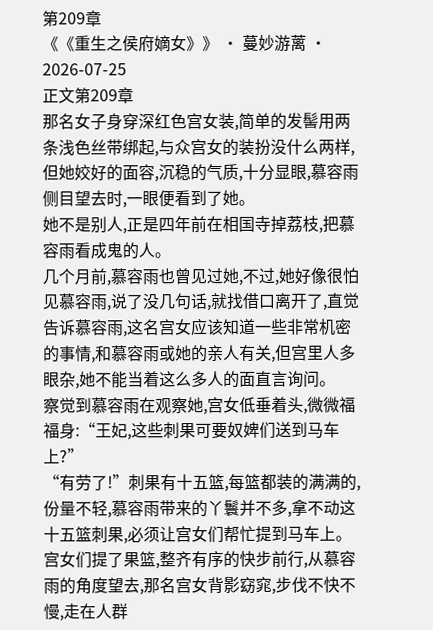第209章
《《重生之侯府嫡女》》 · 蔓妙游蓠 · 2026-07-25
正文第209章
那名女子身穿深红色宫女装,简单的发髻用两条浅色丝带绑起,与众宫女的装扮没什么两样,但她姣好的面容,沉稳的气质,十分显眼,慕容雨侧目望去时,一眼便看到了她。
她不是别人,正是四年前在相国寺掉荔枝,把慕容雨看成鬼的人。
几个月前,慕容雨也曾见过她,不过,她好像很怕见慕容雨,说了没几句话,就找借口离开了,直觉告诉慕容雨,这名宫女应该知道一些非常机密的事情,和慕容雨或她的亲人有关,但宫里人多眼杂,她不能当着这么多人的面直言询问。
察觉到慕容雨在观察她,宫女低垂着头,微微福福身:“王妃,这些刺果可要奴婢们送到马车上?”
“有劳了!”刺果有十五篮,每篮都装的满满的,份量不轻,慕容雨带来的丫鬟并不多,拿不动这十五篮刺果,必须让宫女们帮忙提到马车上。
宫女们提了果篮,整齐有序的快步前行,从慕容雨的角度望去,那名宫女背影窈窕,步伐不快不慢,走在人群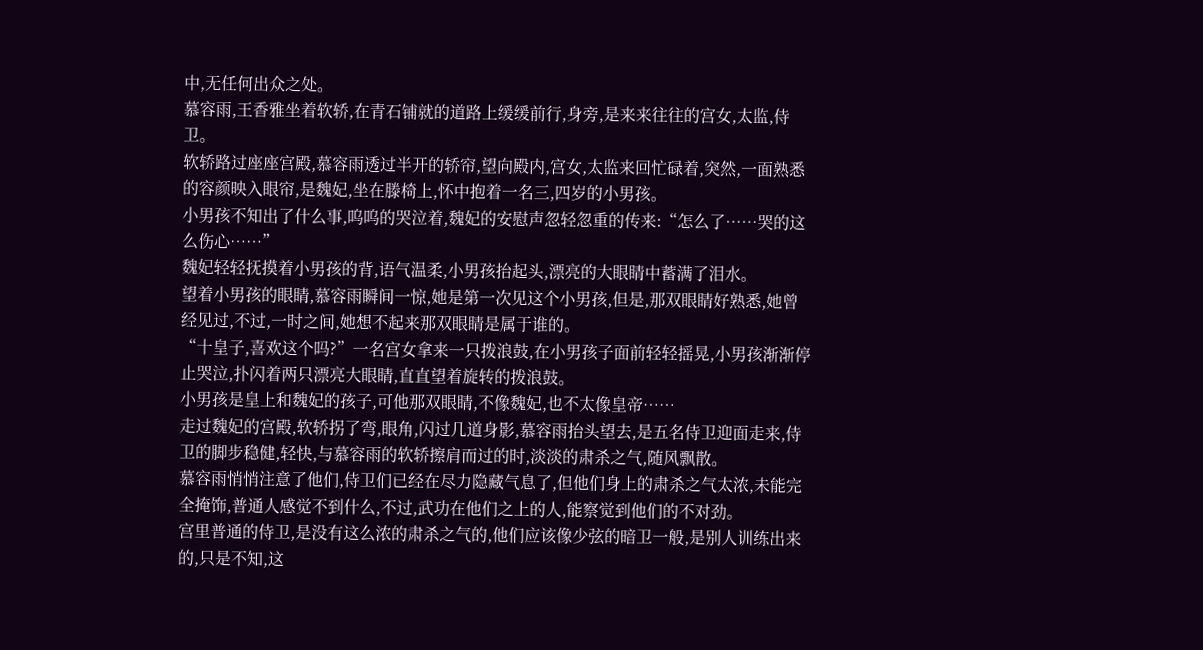中,无任何出众之处。
慕容雨,王香雅坐着软轿,在青石铺就的道路上缓缓前行,身旁,是来来往往的宫女,太监,侍卫。
软轿路过座座宫殿,慕容雨透过半开的轿帘,望向殿内,宫女,太监来回忙碌着,突然,一面熟悉的容颜映入眼帘,是魏妃,坐在滕椅上,怀中抱着一名三,四岁的小男孩。
小男孩不知出了什么事,呜呜的哭泣着,魏妃的安慰声忽轻忽重的传来:“怎么了……哭的这么伤心……”
魏妃轻轻抚摸着小男孩的背,语气温柔,小男孩抬起头,漂亮的大眼睛中蓄满了泪水。
望着小男孩的眼睛,慕容雨瞬间一惊,她是第一次见这个小男孩,但是,那双眼睛好熟悉,她曾经见过,不过,一时之间,她想不起来那双眼睛是属于谁的。
“十皇子,喜欢这个吗?”一名宫女拿来一只拨浪鼓,在小男孩子面前轻轻摇晃,小男孩渐渐停止哭泣,扑闪着两只漂亮大眼睛,直直望着旋转的拨浪鼓。
小男孩是皇上和魏妃的孩子,可他那双眼睛,不像魏妃,也不太像皇帝……
走过魏妃的宫殿,软轿拐了弯,眼角,闪过几道身影,慕容雨抬头望去,是五名侍卫迎面走来,侍卫的脚步稳健,轻快,与慕容雨的软轿擦肩而过的时,淡淡的肃杀之气,随风飘散。
慕容雨悄悄注意了他们,侍卫们已经在尽力隐藏气息了,但他们身上的肃杀之气太浓,未能完全掩饰,普通人感觉不到什么,不过,武功在他们之上的人,能察觉到他们的不对劲。
宫里普通的侍卫,是没有这么浓的肃杀之气的,他们应该像少弦的暗卫一般,是别人训练出来的,只是不知,这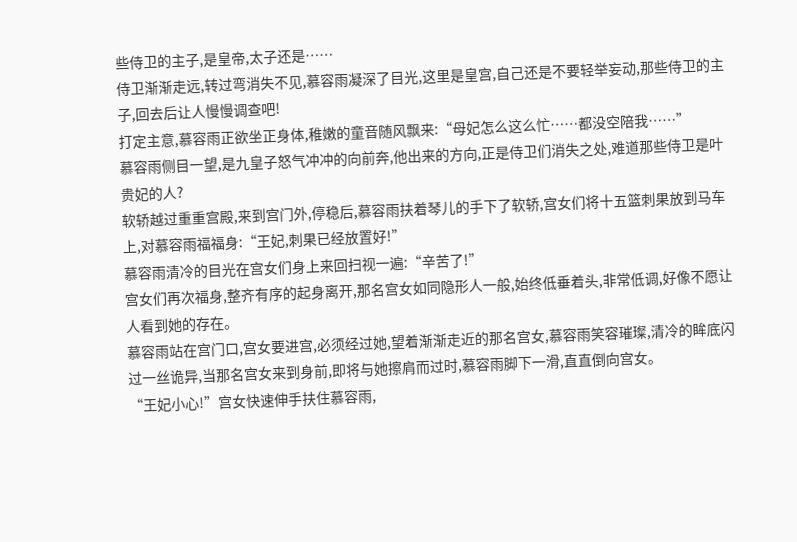些侍卫的主子,是皇帝,太子还是……
侍卫渐渐走远,转过弯消失不见,慕容雨凝深了目光,这里是皇宫,自己还是不要轻举妄动,那些侍卫的主子,回去后让人慢慢调查吧!
打定主意,慕容雨正欲坐正身体,稚嫩的童音随风飘来:“母妃怎么这么忙……都没空陪我……”
慕容雨侧目一望,是九皇子怒气冲冲的向前奔,他出来的方向,正是侍卫们消失之处,难道那些侍卫是叶贵妃的人?
软轿越过重重宫殿,来到宫门外,停稳后,慕容雨扶着琴儿的手下了软轿,宫女们将十五篮刺果放到马车上,对慕容雨福福身:“王妃,刺果已经放置好!”
慕容雨清冷的目光在宫女们身上来回扫视一遍:“辛苦了!”
宫女们再次福身,整齐有序的起身离开,那名宫女如同隐形人一般,始终低垂着头,非常低调,好像不愿让人看到她的存在。
慕容雨站在宫门口,宫女要进宫,必须经过她,望着渐渐走近的那名宫女,慕容雨笑容璀璨,清冷的眸底闪过一丝诡异,当那名宫女来到身前,即将与她擦肩而过时,慕容雨脚下一滑,直直倒向宫女。
“王妃小心!”宫女快速伸手扶住慕容雨,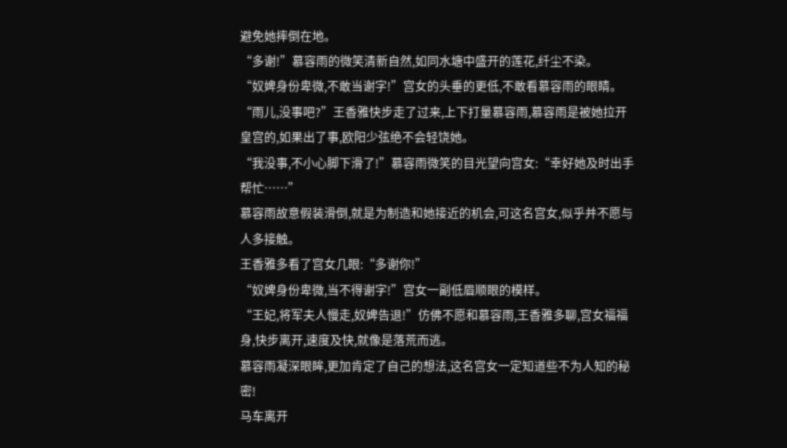避免她摔倒在地。
“多谢!”慕容雨的微笑清新自然,如同水塘中盛开的莲花,纤尘不染。
“奴婢身份卑微,不敢当谢字!”宫女的头垂的更低,不敢看慕容雨的眼睛。
“雨儿,没事吧?”王香雅快步走了过来,上下打量慕容雨,慕容雨是被她拉开皇宫的,如果出了事,欧阳少弦绝不会轻饶她。
“我没事,不小心脚下滑了!”慕容雨微笑的目光望向宫女:“幸好她及时出手帮忙……”
慕容雨故意假装滑倒,就是为制造和她接近的机会,可这名宫女,似乎并不愿与人多接触。
王香雅多看了宫女几眼:“多谢你!”
“奴婢身份卑微,当不得谢字!”宫女一副低眉顺眼的模样。
“王妃,将军夫人慢走,奴婢告退!”仿佛不愿和慕容雨,王香雅多聊,宫女福福身,快步离开,速度及快,就像是落荒而逃。
慕容雨凝深眼眸,更加肯定了自己的想法,这名宫女一定知道些不为人知的秘密!
马车离开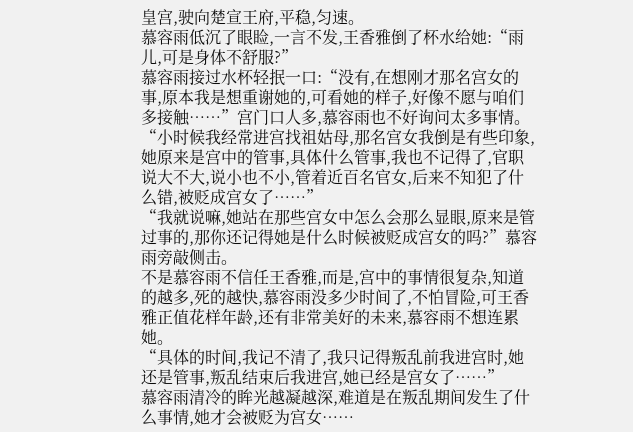皇宫,驶向楚宣王府,平稳,匀速。
慕容雨低沉了眼睑,一言不发,王香雅倒了杯水给她:“雨儿,可是身体不舒服?”
慕容雨接过水杯轻抿一口:“没有,在想刚才那名宫女的事,原本我是想重谢她的,可看她的样子,好像不愿与咱们多接触……”宫门口人多,慕容雨也不好询问太多事情。
“小时候我经常进宫找祖姑母,那名宫女我倒是有些印象,她原来是宫中的管事,具体什么管事,我也不记得了,官职说大不大,说小也不小,管着近百名官女,后来不知犯了什么错,被贬成宫女了……”
“我就说嘛,她站在那些宫女中怎么会那么显眼,原来是管过事的,那你还记得她是什么时候被贬成宫女的吗?”慕容雨旁敲侧击。
不是慕容雨不信任王香雅,而是,宫中的事情很复杂,知道的越多,死的越快,慕容雨没多少时间了,不怕冒险,可王香雅正值花样年龄,还有非常美好的未来,慕容雨不想连累她。
“具体的时间,我记不清了,我只记得叛乱前我进宫时,她还是管事,叛乱结束后我进宫,她已经是宫女了……”
慕容雨清冷的眸光越凝越深,难道是在叛乱期间发生了什么事情,她才会被贬为宫女……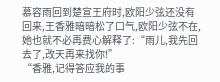慕容雨回到楚宣王府时,欧阳少弦还没有回来,王香雅暗暗松了口气,欧阳少弦不在,她也就不必再费心解释了:“雨儿,我先回去了,改天再来找你!”
“香雅,记得答应我的事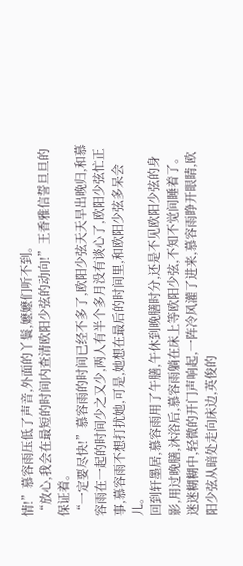情!”慕容雨压低了声音,外面的丫鬟,嬷嬷们听不到。
“放心,我会在最短的时间内查清欧阳少弦的动向!”王香雅信誓旦旦的保证着。
“一定要尽快!”慕容雨的时间已经不多了,欧阳少弦天天早出晚归,和慕容雨在一起的时间少之又少,两人有半个多月没有谈心了,欧阳少弦忙正事,慕容雨不想打扰她,可是,她想在最后的时间里,和欧阳少弦多呆会儿。
回到轩墨居,慕容雨用了午膳,午休到晚膳时分,还是不见欧阳少弦的身影,用过晚膳,沐浴后,慕容雨躺在床上等欧阳少弦,不知不觉间睡着了。
迷迷糊糊中,轻微的开门声响起,一阵冷风灌了进来,慕容雨睁开眼睛,欧阳少弦从暗处走向床边,英俊的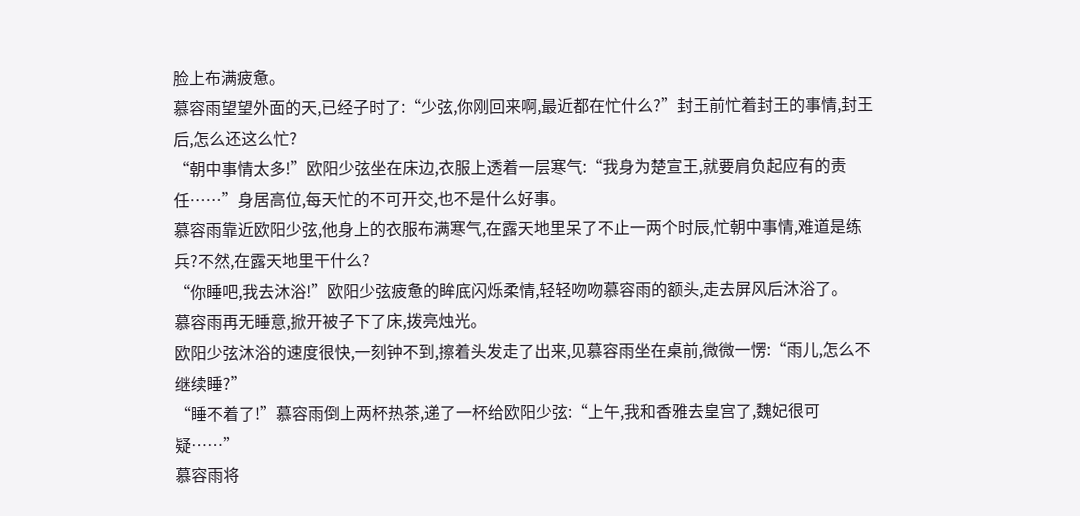脸上布满疲惫。
慕容雨望望外面的天,已经子时了:“少弦,你刚回来啊,最近都在忙什么?”封王前忙着封王的事情,封王后,怎么还这么忙?
“朝中事情太多!”欧阳少弦坐在床边,衣服上透着一层寒气:“我身为楚宣王,就要肩负起应有的责任……”身居高位,每天忙的不可开交,也不是什么好事。
慕容雨靠近欧阳少弦,他身上的衣服布满寒气,在露天地里呆了不止一两个时辰,忙朝中事情,难道是练兵?不然,在露天地里干什么?
“你睡吧,我去沐浴!”欧阳少弦疲惫的眸底闪烁柔情,轻轻吻吻慕容雨的额头,走去屏风后沐浴了。
慕容雨再无睡意,掀开被子下了床,拨亮烛光。
欧阳少弦沐浴的速度很快,一刻钟不到,擦着头发走了出来,见慕容雨坐在桌前,微微一愣:“雨儿,怎么不继续睡?”
“睡不着了!”慕容雨倒上两杯热茶,递了一杯给欧阳少弦:“上午,我和香雅去皇宫了,魏妃很可疑……”
慕容雨将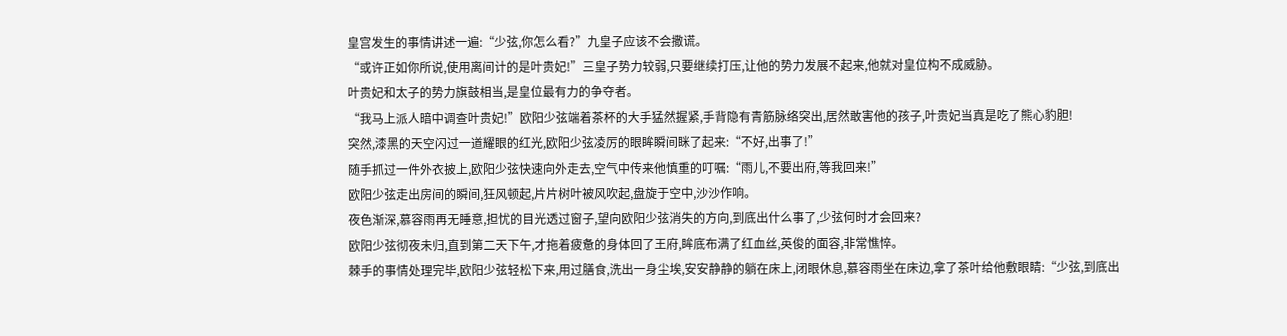皇宫发生的事情讲述一遍:“少弦,你怎么看?”九皇子应该不会撒谎。
“或许正如你所说,使用离间计的是叶贵妃!”三皇子势力较弱,只要继续打压,让他的势力发展不起来,他就对皇位构不成威胁。
叶贵妃和太子的势力旗鼓相当,是皇位最有力的争夺者。
“我马上派人暗中调查叶贵妃!”欧阳少弦端着茶杯的大手猛然握紧,手背隐有青筋脉络突出,居然敢害他的孩子,叶贵妃当真是吃了熊心豹胆!
突然,漆黑的天空闪过一道耀眼的红光,欧阳少弦凌厉的眼眸瞬间眯了起来:“不好,出事了!”
随手抓过一件外衣披上,欧阳少弦快速向外走去,空气中传来他慎重的叮嘱:“雨儿,不要出府,等我回来!”
欧阳少弦走出房间的瞬间,狂风顿起,片片树叶被风吹起,盘旋于空中,沙沙作响。
夜色渐深,慕容雨再无睡意,担忧的目光透过窗子,望向欧阳少弦消失的方向,到底出什么事了,少弦何时才会回来?
欧阳少弦彻夜未归,直到第二天下午,才拖着疲惫的身体回了王府,眸底布满了红血丝,英俊的面容,非常憔悴。
棘手的事情处理完毕,欧阳少弦轻松下来,用过膳食,洗出一身尘埃,安安静静的躺在床上,闭眼休息,慕容雨坐在床边,拿了茶叶给他敷眼睛:“少弦,到底出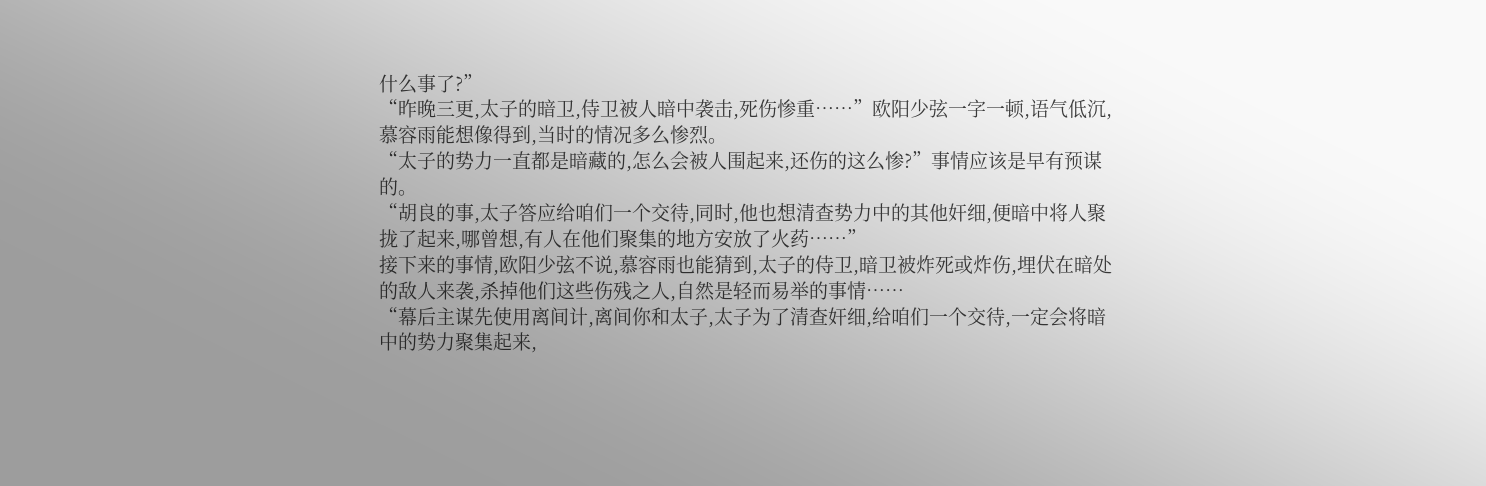什么事了?”
“昨晚三更,太子的暗卫,侍卫被人暗中袭击,死伤惨重……”欧阳少弦一字一顿,语气低沉,慕容雨能想像得到,当时的情况多么惨烈。
“太子的势力一直都是暗藏的,怎么会被人围起来,还伤的这么惨?”事情应该是早有预谋的。
“胡良的事,太子答应给咱们一个交待,同时,他也想清查势力中的其他奸细,便暗中将人聚拢了起来,哪曾想,有人在他们聚集的地方安放了火药……”
接下来的事情,欧阳少弦不说,慕容雨也能猜到,太子的侍卫,暗卫被炸死或炸伤,埋伏在暗处的敌人来袭,杀掉他们这些伤残之人,自然是轻而易举的事情……
“幕后主谋先使用离间计,离间你和太子,太子为了清查奸细,给咱们一个交待,一定会将暗中的势力聚集起来,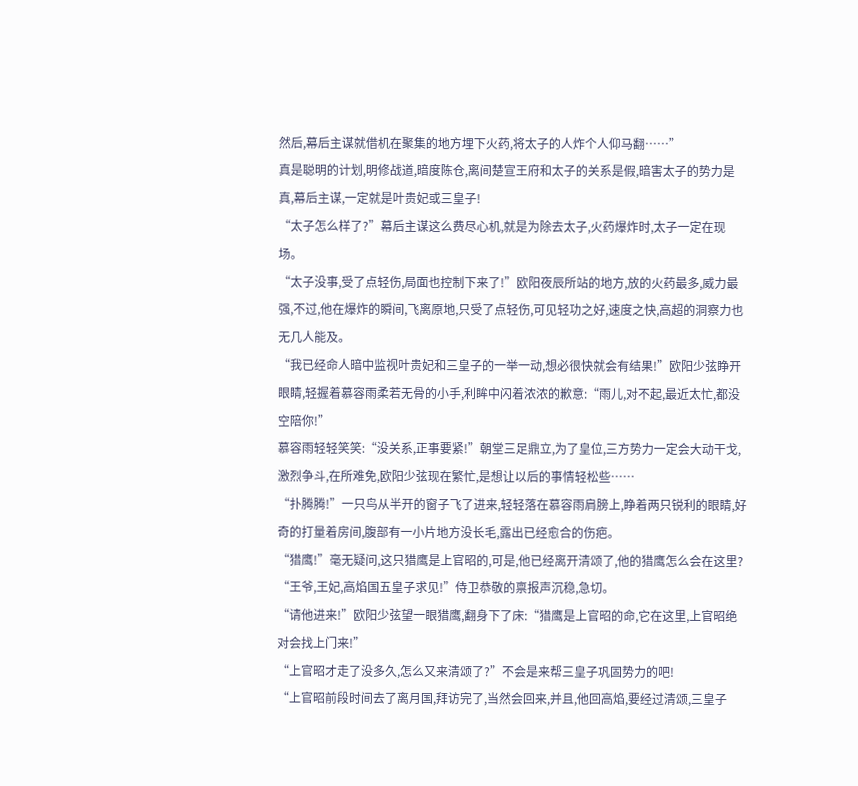然后,幕后主谋就借机在聚集的地方埋下火药,将太子的人炸个人仰马翻……”
真是聪明的计划,明修战道,暗度陈仓,离间楚宣王府和太子的关系是假,暗害太子的势力是真,幕后主谋,一定就是叶贵妃或三皇子!
“太子怎么样了?”幕后主谋这么费尽心机,就是为除去太子,火药爆炸时,太子一定在现场。
“太子没事,受了点轻伤,局面也控制下来了!”欧阳夜辰所站的地方,放的火药最多,威力最强,不过,他在爆炸的瞬间,飞离原地,只受了点轻伤,可见轻功之好,速度之快,高超的洞察力也无几人能及。
“我已经命人暗中监视叶贵妃和三皇子的一举一动,想必很快就会有结果!”欧阳少弦睁开眼睛,轻握着慕容雨柔若无骨的小手,利眸中闪着浓浓的歉意:“雨儿,对不起,最近太忙,都没空陪你!”
慕容雨轻轻笑笑:“没关系,正事要紧!”朝堂三足鼎立,为了皇位,三方势力一定会大动干戈,激烈争斗,在所难免,欧阳少弦现在繁忙,是想让以后的事情轻松些……
“扑腾腾!”一只鸟从半开的窗子飞了进来,轻轻落在慕容雨肩膀上,睁着两只锐利的眼睛,好奇的打量着房间,腹部有一小片地方没长毛,露出已经愈合的伤疤。
“猎鹰!”毫无疑问,这只猎鹰是上官昭的,可是,他已经离开清颂了,他的猎鹰怎么会在这里?
“王爷,王妃,高焰国五皇子求见!”侍卫恭敬的禀报声沉稳,急切。
“请他进来!”欧阳少弦望一眼猎鹰,翻身下了床:“猎鹰是上官昭的命,它在这里,上官昭绝对会找上门来!”
“上官昭才走了没多久,怎么又来清颂了?”不会是来帮三皇子巩固势力的吧!
“上官昭前段时间去了离月国,拜访完了,当然会回来,并且,他回高焰,要经过清颂,三皇子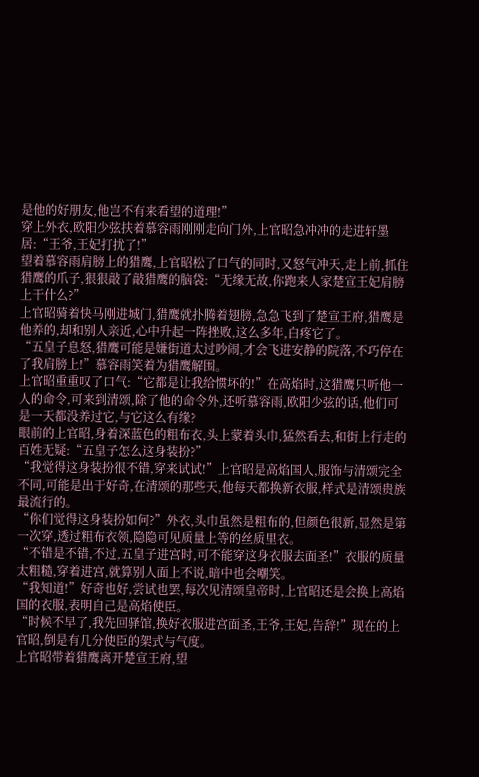是他的好朋友,他岂不有来看望的道理!”
穿上外衣,欧阳少弦扶着慕容雨刚刚走向门外,上官昭急冲冲的走进轩墨居:“王爷,王妃打扰了!”
望着慕容雨肩膀上的猎鹰,上官昭松了口气的同时,又怒气冲天,走上前,抓住猎鹰的爪子,狠狠敲了敲猎鹰的脑袋:“无缘无故,你跑来人家楚宣王妃肩膀上干什么?”
上官昭骑着快马刚进城门,猎鹰就扑腾着翅膀,急急飞到了楚宣王府,猎鹰是他养的,却和别人亲近,心中升起一阵挫败,这么多年,白疼它了。
“五皇子息怒,猎鹰可能是嫌街道太过吵闹,才会飞进安静的院落,不巧停在了我肩膀上!”慕容雨笑着为猎鹰解围。
上官昭重重叹了口气:“它都是让我给惯坏的!”在高焰时,这猎鹰只听他一人的命令,可来到清颂,除了他的命令外,还听慕容雨,欧阳少弦的话,他们可是一天都没养过它,与它这么有缘?
眼前的上官昭,身着深蓝色的粗布衣,头上蒙着头巾,猛然看去,和街上行走的百姓无疑:“五皇子怎么这身装扮?”
“我觉得这身装扮很不错,穿来试试!”上官昭是高焰国人,服饰与清颂完全不同,可能是出于好奇,在清颂的那些天,他每天都换新衣服,样式是清颂贵族最流行的。
“你们觉得这身装扮如何?”外衣,头巾虽然是粗布的,但颜色很新,显然是第一次穿,透过粗布衣领,隐隐可见质量上等的丝质里衣。
“不错是不错,不过,五皇子进宫时,可不能穿这身衣服去面圣!”衣服的质量太粗糙,穿着进宫,就算别人面上不说,暗中也会嘲笑。
“我知道!”好奇也好,尝试也罢,每次见清颂皇帝时,上官昭还是会换上高焰国的衣服,表明自己是高焰使臣。
“时候不早了,我先回驿馆,换好衣服进宫面圣,王爷,王妃,告辞!”现在的上官昭,倒是有几分使臣的架式与气度。
上官昭带着猎鹰离开楚宣王府,望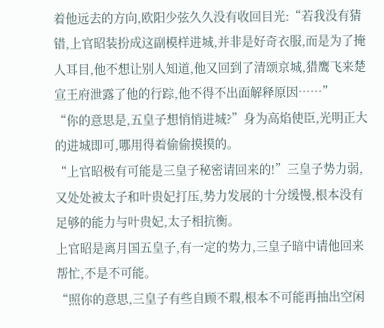着他远去的方向,欧阳少弦久久没有收回目光:“若我没有猜错,上官昭装扮成这副模样进城,并非是好奇衣服,而是为了掩人耳目,他不想让别人知道,他又回到了清颂京城,猎鹰飞来楚宣王府泄露了他的行踪,他不得不出面解释原因……”
“你的意思是,五皇子想悄悄进城?”身为高焰使臣,光明正大的进城即可,哪用得着偷偷摸摸的。
“上官昭极有可能是三皇子秘密请回来的!”三皇子势力弱,又处处被太子和叶贵妃打压,势力发展的十分缓慢,根本没有足够的能力与叶贵妃,太子相抗衡。
上官昭是离月国五皇子,有一定的势力,三皇子暗中请他回来帮忙,不是不可能。
“照你的意思,三皇子有些自顾不瑕,根本不可能再抽出空闲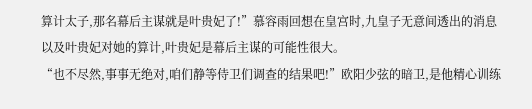算计太子,那名幕后主谋就是叶贵妃了!”慕容雨回想在皇宫时,九皇子无意间透出的消息以及叶贵妃对她的算计,叶贵妃是幕后主谋的可能性很大。
“也不尽然,事事无绝对,咱们静等侍卫们调查的结果吧!”欧阳少弦的暗卫,是他精心训练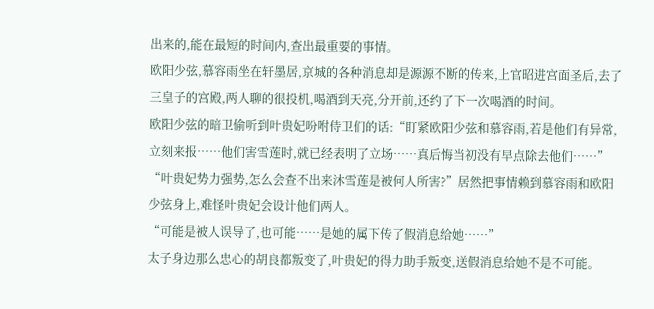出来的,能在最短的时间内,查出最重要的事情。
欧阳少弦,慕容雨坐在轩墨居,京城的各种消息却是源源不断的传来,上官昭进宫面圣后,去了三皇子的宫殿,两人聊的很投机,喝酒到天亮,分开前,还约了下一次喝酒的时间。
欧阳少弦的暗卫偷听到叶贵妃吩咐侍卫们的话:“盯紧欧阳少弦和慕容雨,若是他们有异常,立刻来报……他们害雪莲时,就已经表明了立场……真后悔当初没有早点除去他们……”
“叶贵妃势力强势,怎么会查不出来沐雪莲是被何人所害?”居然把事情赖到慕容雨和欧阳少弦身上,难怪叶贵妃会设计他们两人。
“可能是被人误导了,也可能……是她的属下传了假消息给她……”
太子身边那么忠心的胡良都叛变了,叶贵妃的得力助手叛变,送假消息给她不是不可能。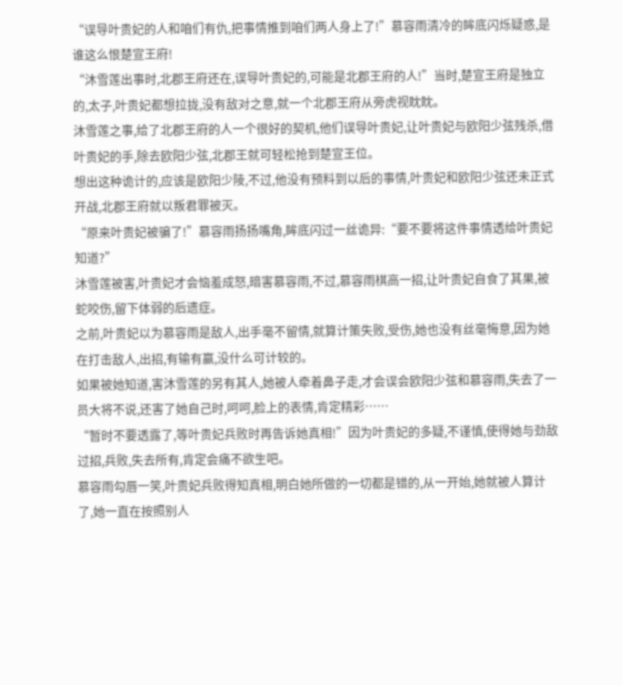“误导叶贵妃的人和咱们有仇,把事情推到咱们两人身上了!”慕容雨清冷的眸底闪烁疑惑,是谁这么恨楚宣王府!
“沐雪莲出事时,北郡王府还在,误导叶贵妃的,可能是北郡王府的人!”当时,楚宣王府是独立的,太子,叶贵妃都想拉拢,没有敌对之意,就一个北郡王府从旁虎视眈眈。
沐雪莲之事,给了北郡王府的人一个很好的契机,他们误导叶贵妃,让叶贵妃与欧阳少弦残杀,借叶贵妃的手,除去欧阳少弦,北郡王就可轻松抢到楚宣王位。
想出这种诡计的,应该是欧阳少陵,不过,他没有预料到以后的事情,叶贵妃和欧阳少弦还未正式开战,北郡王府就以叛君罪被灭。
“原来叶贵妃被骗了!”慕容雨扬扬嘴角,眸底闪过一丝诡异:“要不要将这件事情透给叶贵妃知道?”
沐雪莲被害,叶贵妃才会恼羞成怒,暗害慕容雨,不过,慕容雨棋高一招,让叶贵妃自食了其果,被蛇咬伤,留下体弱的后遗症。
之前,叶贵妃以为慕容雨是敌人,出手毫不留情,就算计策失败,受伤,她也没有丝毫悔意,因为她在打击敌人,出招,有输有赢,没什么可计较的。
如果被她知道,害沐雪莲的另有其人,她被人牵着鼻子走,才会误会欧阳少弦和慕容雨,失去了一员大将不说,还害了她自己时,呵呵,脸上的表情,肯定精彩……
“暂时不要透露了,等叶贵妃兵败时再告诉她真相!”因为叶贵妃的多疑,不谨慎,使得她与劲敌过招,兵败,失去所有,肯定会痛不欲生吧。
慕容雨勾唇一笑,叶贵妃兵败得知真相,明白她所做的一切都是错的,从一开始,她就被人算计了,她一直在按照别人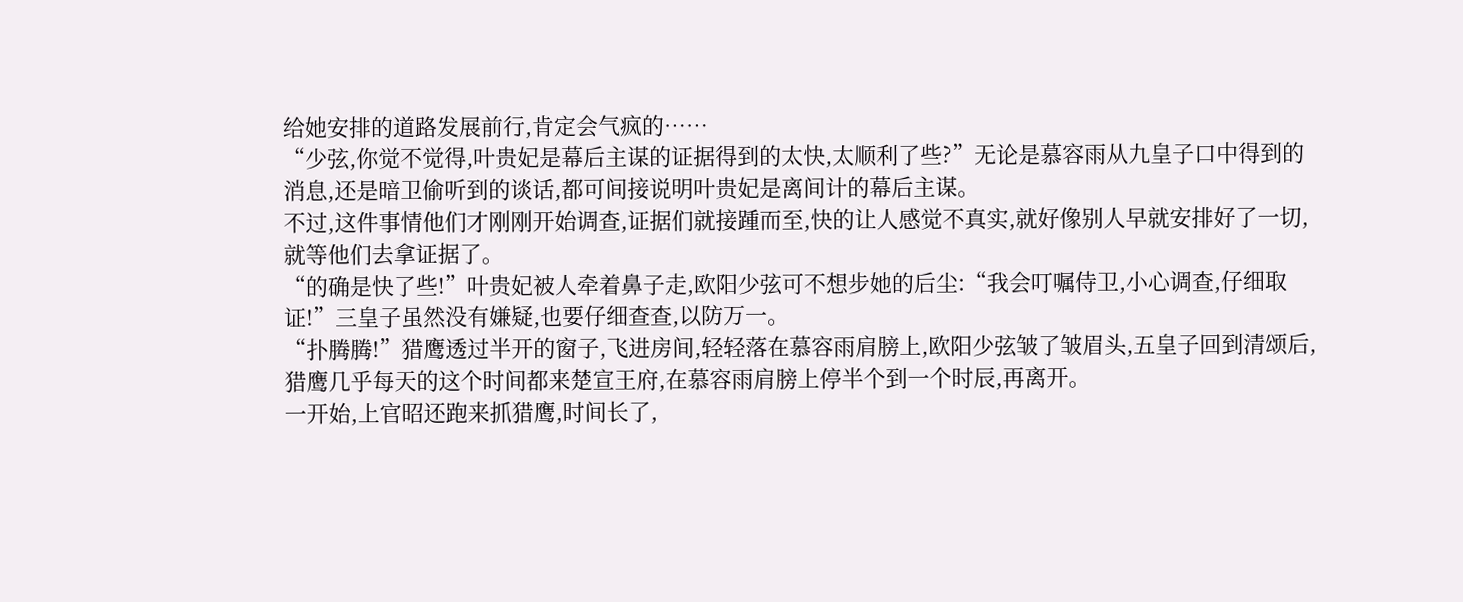给她安排的道路发展前行,肯定会气疯的……
“少弦,你觉不觉得,叶贵妃是幕后主谋的证据得到的太快,太顺利了些?”无论是慕容雨从九皇子口中得到的消息,还是暗卫偷听到的谈话,都可间接说明叶贵妃是离间计的幕后主谋。
不过,这件事情他们才刚刚开始调查,证据们就接踵而至,快的让人感觉不真实,就好像别人早就安排好了一切,就等他们去拿证据了。
“的确是快了些!”叶贵妃被人牵着鼻子走,欧阳少弦可不想步她的后尘:“我会叮嘱侍卫,小心调查,仔细取证!”三皇子虽然没有嫌疑,也要仔细查查,以防万一。
“扑腾腾!”猎鹰透过半开的窗子,飞进房间,轻轻落在慕容雨肩膀上,欧阳少弦皱了皱眉头,五皇子回到清颂后,猎鹰几乎每天的这个时间都来楚宣王府,在慕容雨肩膀上停半个到一个时辰,再离开。
一开始,上官昭还跑来抓猎鹰,时间长了,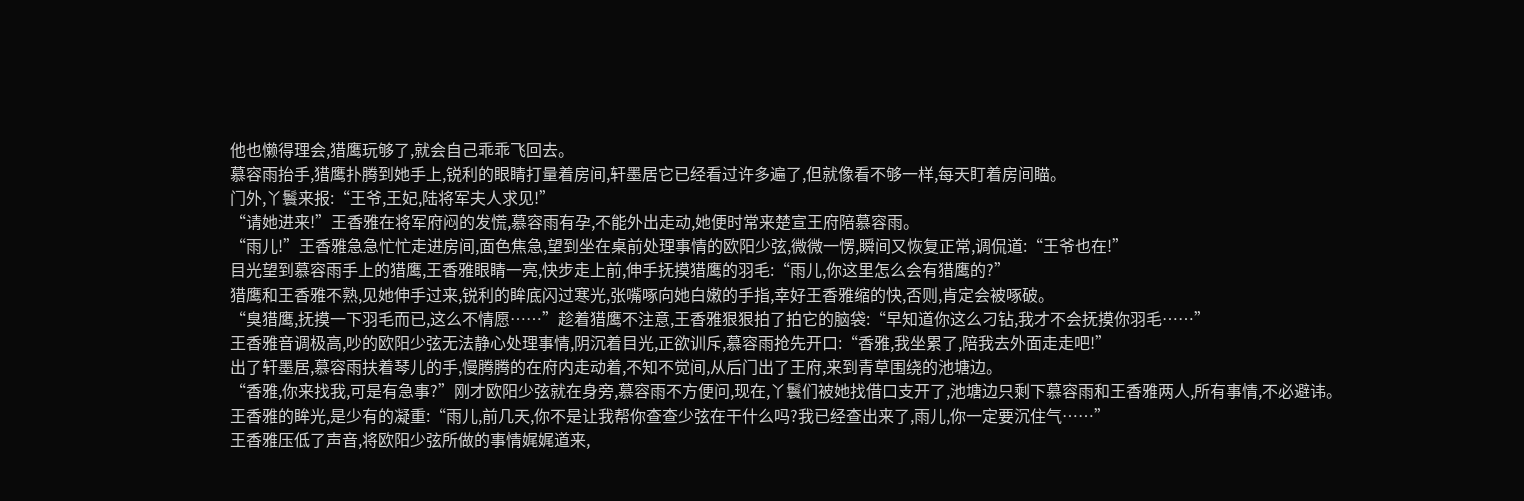他也懒得理会,猎鹰玩够了,就会自己乖乖飞回去。
慕容雨抬手,猎鹰扑腾到她手上,锐利的眼睛打量着房间,轩墨居它已经看过许多遍了,但就像看不够一样,每天盯着房间瞄。
门外,丫鬟来报:“王爷,王妃,陆将军夫人求见!”
“请她进来!”王香雅在将军府闷的发慌,慕容雨有孕,不能外出走动,她便时常来楚宣王府陪慕容雨。
“雨儿!”王香雅急急忙忙走进房间,面色焦急,望到坐在桌前处理事情的欧阳少弦,微微一愣,瞬间又恢复正常,调侃道:“王爷也在!”
目光望到慕容雨手上的猎鹰,王香雅眼睛一亮,快步走上前,伸手抚摸猎鹰的羽毛:“雨儿,你这里怎么会有猎鹰的?”
猎鹰和王香雅不熟,见她伸手过来,锐利的眸底闪过寒光,张嘴啄向她白嫩的手指,幸好王香雅缩的快,否则,肯定会被啄破。
“臭猎鹰,抚摸一下羽毛而已,这么不情愿……”趁着猎鹰不注意,王香雅狠狠拍了拍它的脑袋:“早知道你这么刁钻,我才不会抚摸你羽毛……”
王香雅音调极高,吵的欧阳少弦无法静心处理事情,阴沉着目光,正欲训斥,慕容雨抢先开口:“香雅,我坐累了,陪我去外面走走吧!”
出了轩墨居,慕容雨扶着琴儿的手,慢腾腾的在府内走动着,不知不觉间,从后门出了王府,来到青草围绕的池塘边。
“香雅,你来找我,可是有急事?”刚才欧阳少弦就在身旁,慕容雨不方便问,现在,丫鬟们被她找借口支开了,池塘边只剩下慕容雨和王香雅两人,所有事情,不必避讳。
王香雅的眸光,是少有的凝重:“雨儿,前几天,你不是让我帮你查查少弦在干什么吗?我已经查出来了,雨儿,你一定要沉住气……”
王香雅压低了声音,将欧阳少弦所做的事情娓娓道来,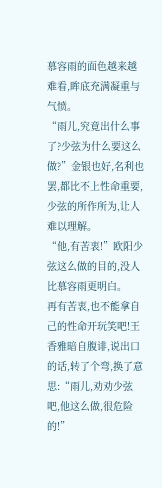慕容雨的面色越来越难看,眸底充满凝重与气愤。
“雨儿,究竟出什么事了?少弦为什么要这么做?”金银也好,名利也罢,都比不上性命重要,少弦的所作所为,让人难以理解。
“他,有苦衷!”欧阳少弦这么做的目的,没人比慕容雨更明白。
再有苦衷,也不能拿自己的性命开玩笑吧!王香雅暗自腹诽,说出口的话,转了个弯,换了意思:“雨儿,劝劝少弦吧,他这么做,很危险的!”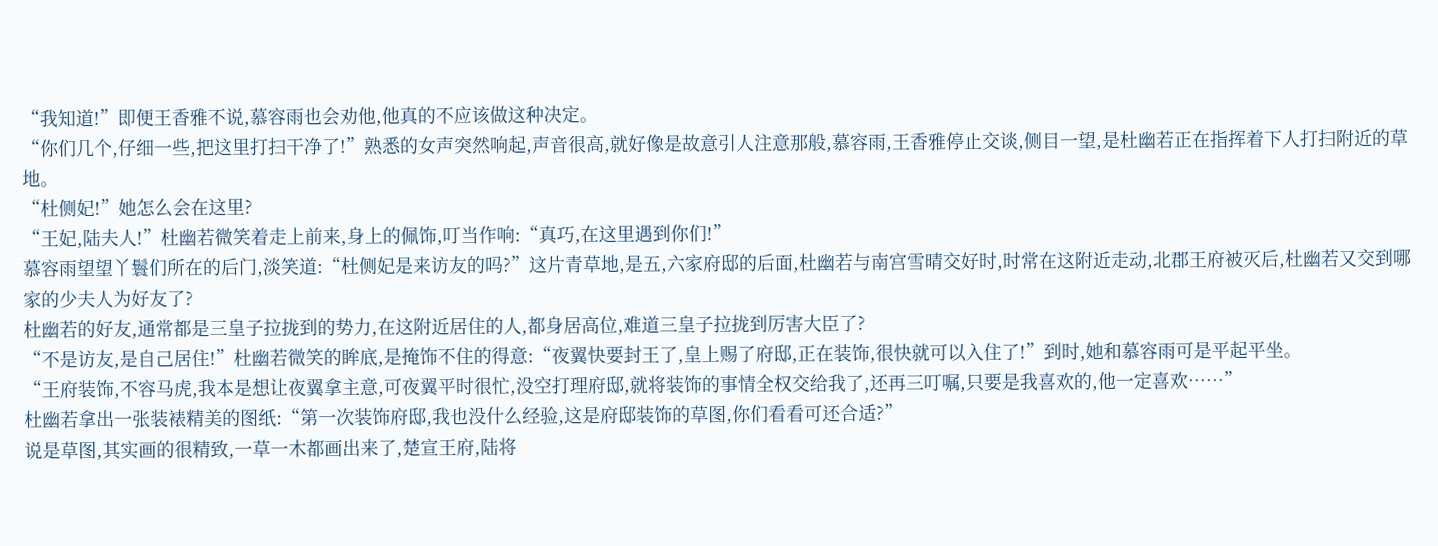“我知道!”即便王香雅不说,慕容雨也会劝他,他真的不应该做这种决定。
“你们几个,仔细一些,把这里打扫干净了!”熟悉的女声突然响起,声音很高,就好像是故意引人注意那般,慕容雨,王香雅停止交谈,侧目一望,是杜幽若正在指挥着下人打扫附近的草地。
“杜侧妃!”她怎么会在这里?
“王妃,陆夫人!”杜幽若微笑着走上前来,身上的佩饰,叮当作响:“真巧,在这里遇到你们!”
慕容雨望望丫鬟们所在的后门,淡笑道:“杜侧妃是来访友的吗?”这片青草地,是五,六家府邸的后面,杜幽若与南宫雪晴交好时,时常在这附近走动,北郡王府被灭后,杜幽若又交到哪家的少夫人为好友了?
杜幽若的好友,通常都是三皇子拉拢到的势力,在这附近居住的人,都身居高位,难道三皇子拉拢到厉害大臣了?
“不是访友,是自己居住!”杜幽若微笑的眸底,是掩饰不住的得意:“夜翼快要封王了,皇上赐了府邸,正在装饰,很快就可以入住了!”到时,她和慕容雨可是平起平坐。
“王府装饰,不容马虎,我本是想让夜翼拿主意,可夜翼平时很忙,没空打理府邸,就将装饰的事情全权交给我了,还再三叮嘱,只要是我喜欢的,他一定喜欢……”
杜幽若拿出一张装裱精美的图纸:“第一次装饰府邸,我也没什么经验,这是府邸装饰的草图,你们看看可还合适?”
说是草图,其实画的很精致,一草一木都画出来了,楚宣王府,陆将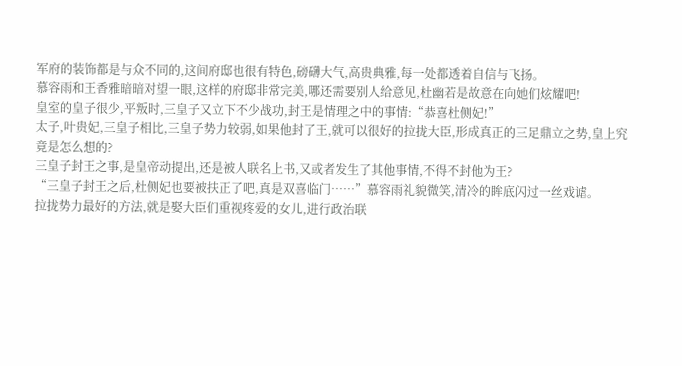军府的装饰都是与众不同的,这间府邸也很有特色,磅礴大气,高贵典雅,每一处都透着自信与飞扬。
慕容雨和王香雅暗暗对望一眼,这样的府邸非常完美,哪还需要别人给意见,杜幽若是故意在向她们炫耀吧!
皇室的皇子很少,平叛时,三皇子又立下不少战功,封王是情理之中的事情:“恭喜杜侧妃!”
太子,叶贵妃,三皇子相比,三皇子势力较弱,如果他封了王,就可以很好的拉拢大臣,形成真正的三足鼎立之势,皇上究竟是怎么想的?
三皇子封王之事,是皇帝动提出,还是被人联名上书,又或者发生了其他事情,不得不封他为王?
“三皇子封王之后,杜侧妃也要被扶正了吧,真是双喜临门……”慕容雨礼貌微笑,清冷的眸底闪过一丝戏谑。
拉拢势力最好的方法,就是娶大臣们重视疼爱的女儿,进行政治联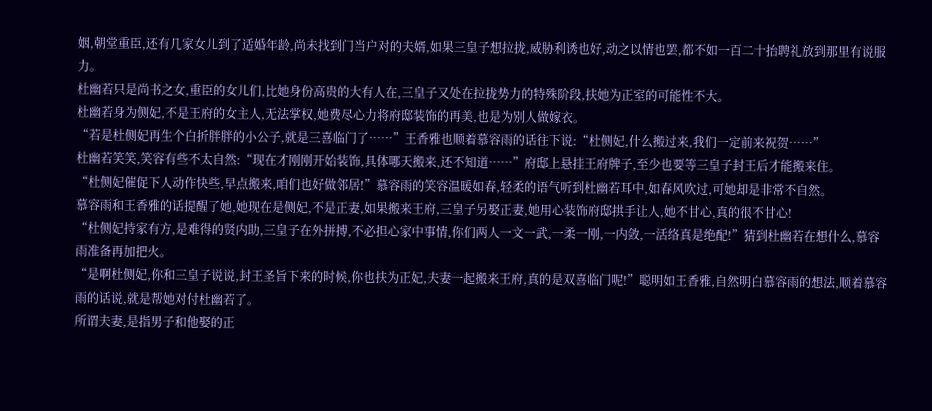姻,朝堂重臣,还有几家女儿到了适婚年龄,尚未找到门当户对的夫婿,如果三皇子想拉拢,威胁利诱也好,动之以情也罢,都不如一百二十抬聘礼放到那里有说服力。
杜幽若只是尚书之女,重臣的女儿们,比她身份高贵的大有人在,三皇子又处在拉拢势力的特殊阶段,扶她为正室的可能性不大。
杜幽若身为侧妃,不是王府的女主人,无法掌权,她费尽心力将府邸装饰的再美,也是为别人做嫁衣。
“若是杜侧妃再生个白折胖胖的小公子,就是三喜临门了……”王香雅也顺着慕容雨的话往下说:“杜侧妃,什么搬过来,我们一定前来祝贺……”
杜幽若笑笑,笑容有些不太自然:“现在才刚刚开始装饰,具体哪天搬来,还不知道……”府邸上悬挂王府牌子,至少也要等三皇子封王后才能搬来住。
“杜侧妃催促下人动作快些,早点搬来,咱们也好做邻居!”慕容雨的笑容温暖如春,轻柔的语气听到杜幽若耳中,如春风吹过,可她却是非常不自然。
慕容雨和王香雅的话提醒了她,她现在是侧妃,不是正妻,如果搬来王府,三皇子另娶正妻,她用心装饰府邸拱手让人,她不甘心,真的很不甘心!
“杜侧妃持家有方,是难得的贤内助,三皇子在外拼搏,不必担心家中事情,你们两人一文一武,一柔一刚,一内敛,一活络真是绝配!”猜到杜幽若在想什么,慕容雨准备再加把火。
“是啊杜侧妃,你和三皇子说说,封王圣旨下来的时候,你也扶为正妃,夫妻一起搬来王府,真的是双喜临门呢!”聪明如王香雅,自然明白慕容雨的想法,顺着慕容雨的话说,就是帮她对付杜幽若了。
所谓夫妻,是指男子和他娶的正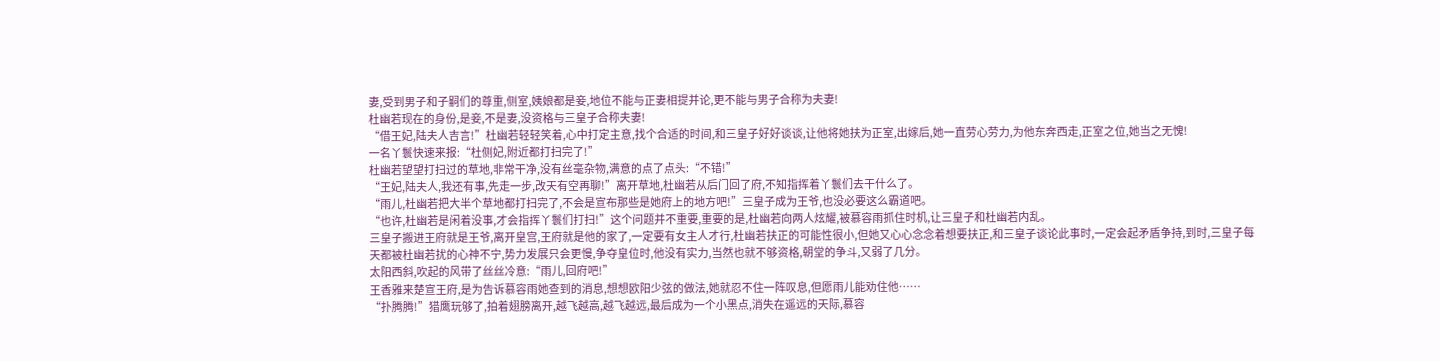妻,受到男子和子嗣们的尊重,侧室,姨娘都是妾,地位不能与正妻相提并论,更不能与男子合称为夫妻!
杜幽若现在的身份,是妾,不是妻,没资格与三皇子合称夫妻!
“借王妃,陆夫人吉言!”杜幽若轻轻笑着,心中打定主意,找个合适的时间,和三皇子好好谈谈,让他将她扶为正室,出嫁后,她一直劳心劳力,为他东奔西走,正室之位,她当之无愧!
一名丫鬟快速来报:“杜侧妃,附近都打扫完了!”
杜幽若望望打扫过的草地,非常干净,没有丝毫杂物,满意的点了点头:“不错!”
“王妃,陆夫人,我还有事,先走一步,改天有空再聊!”离开草地,杜幽若从后门回了府,不知指挥着丫鬟们去干什么了。
“雨儿,杜幽若把大半个草地都打扫完了,不会是宣布那些是她府上的地方吧!”三皇子成为王爷,也没必要这么霸道吧。
“也许,杜幽若是闲着没事,才会指挥丫鬟们打扫!”这个问题并不重要,重要的是,杜幽若向两人炫耀,被慕容雨抓住时机,让三皇子和杜幽若内乱。
三皇子搬进王府就是王爷,离开皇宫,王府就是他的家了,一定要有女主人才行,杜幽若扶正的可能性很小,但她又心心念念着想要扶正,和三皇子谈论此事时,一定会起矛盾争持,到时,三皇子每天都被杜幽若扰的心神不宁,势力发展只会更慢,争夺皇位时,他没有实力,当然也就不够资格,朝堂的争斗,又弱了几分。
太阳西斜,吹起的风带了丝丝冷意:“雨儿,回府吧!”
王香雅来楚宣王府,是为告诉慕容雨她查到的消息,想想欧阳少弦的做法,她就忍不住一阵叹息,但愿雨儿能劝住他……
“扑腾腾!”猎鹰玩够了,拍着翅膀离开,越飞越高,越飞越远,最后成为一个小黑点,消失在遥远的天际,慕容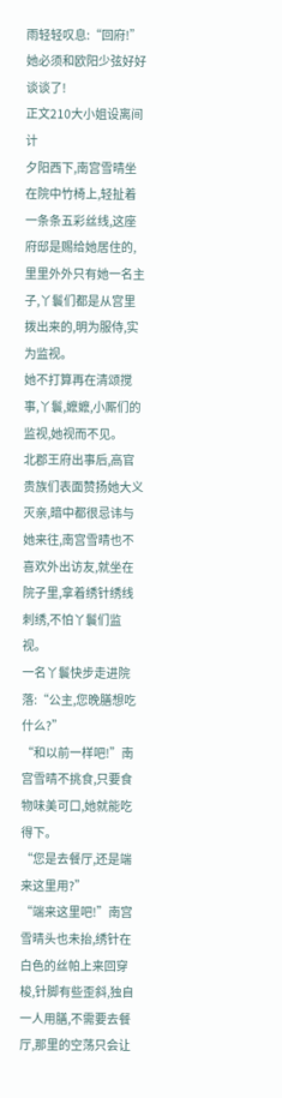雨轻轻叹息:“回府!”她必须和欧阳少弦好好谈谈了!
正文210大小姐设离间计
夕阳西下,南宫雪晴坐在院中竹椅上,轻扯着一条条五彩丝线,这座府邸是赐给她居住的,里里外外只有她一名主子,丫鬟们都是从宫里拨出来的,明为服侍,实为监视。
她不打算再在清颂搅事,丫鬟,嬷嬷,小厮们的监视,她视而不见。
北郡王府出事后,高官贵族们表面赞扬她大义灭亲,暗中都很忌讳与她来往,南宫雪晴也不喜欢外出访友,就坐在院子里,拿着绣针绣线刺绣,不怕丫鬟们监视。
一名丫鬟快步走进院落:“公主,您晚膳想吃什么?”
“和以前一样吧!”南宫雪晴不挑食,只要食物味美可口,她就能吃得下。
“您是去餐厅,还是端来这里用?”
“端来这里吧!”南宫雪晴头也未抬,绣针在白色的丝帕上来回穿梭,针脚有些歪斜,独自一人用膳,不需要去餐厅,那里的空荡只会让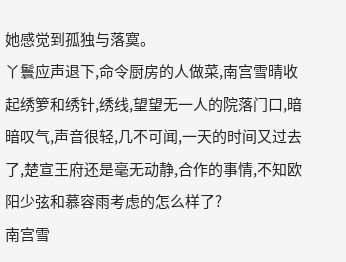她感觉到孤独与落寞。
丫鬟应声退下,命令厨房的人做菜,南宫雪晴收起绣箩和绣针,绣线,望望无一人的院落门口,暗暗叹气,声音很轻,几不可闻,一天的时间又过去了,楚宣王府还是毫无动静,合作的事情,不知欧阳少弦和慕容雨考虑的怎么样了?
南宫雪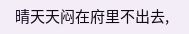晴天天闷在府里不出去,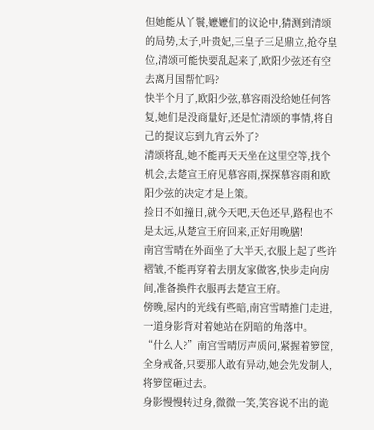但她能从丫鬟,嬷嬷们的议论中,猜测到清颂的局势,太子,叶贵妃,三皇子三足鼎立,抢夺皇位,清颂可能快要乱起来了,欧阳少弦还有空去离月国帮忙吗?
快半个月了,欧阳少弦,慕容雨没给她任何答复,她们是没商量好,还是忙清颂的事情,将自己的提议忘到九宵云外了?
清颂将乱,她不能再天天坐在这里空等,找个机会,去楚宣王府见慕容雨,探探慕容雨和欧阳少弦的决定才是上策。
捡日不如撞日,就今天吧,天色还早,路程也不是太远,从楚宣王府回来,正好用晚膳!
南宫雪晴在外面坐了大半天,衣服上起了些许褶皱,不能再穿着去朋友家做客,快步走向房间,准备换件衣服再去楚宣王府。
傍晚,屋内的光线有些暗,南宫雪晴推门走进,一道身影背对着她站在阴暗的角落中。
“什么人?”南宫雪晴厉声质问,紧握着箩筐,全身戒备,只要那人敢有异动,她会先发制人,将箩筐砸过去。
身影慢慢转过身,微微一笑,笑容说不出的诡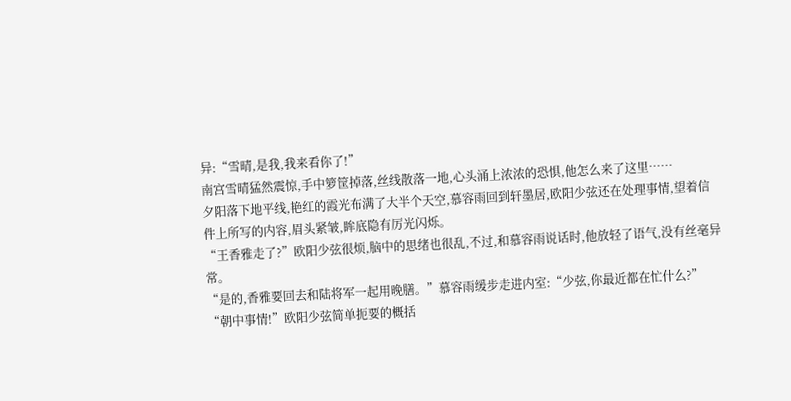异:“雪晴,是我,我来看你了!”
南宫雪晴猛然震惊,手中箩筐掉落,丝线散落一地,心头涌上浓浓的恐惧,他怎么来了这里……
夕阳落下地平线,艳红的霞光布满了大半个天空,慕容雨回到轩墨居,欧阳少弦还在处理事情,望着信件上所写的内容,眉头紧皱,眸底隐有厉光闪烁。
“王香雅走了?”欧阳少弦很烦,脑中的思绪也很乱,不过,和慕容雨说话时,他放轻了语气,没有丝毫异常。
“是的,香雅要回去和陆将军一起用晚膳。”慕容雨缓步走进内室:“少弦,你最近都在忙什么?”
“朝中事情!”欧阳少弦简单扼要的概括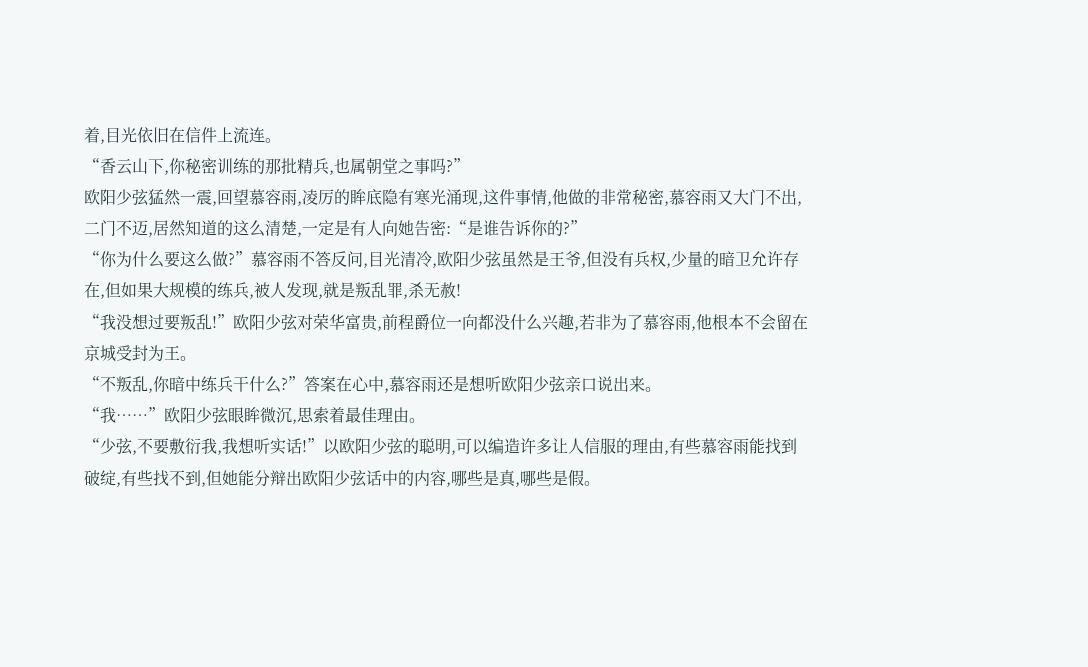着,目光依旧在信件上流连。
“香云山下,你秘密训练的那批精兵,也属朝堂之事吗?”
欧阳少弦猛然一震,回望慕容雨,凌厉的眸底隐有寒光涌现,这件事情,他做的非常秘密,慕容雨又大门不出,二门不迈,居然知道的这么清楚,一定是有人向她告密:“是谁告诉你的?”
“你为什么要这么做?”慕容雨不答反问,目光清冷,欧阳少弦虽然是王爷,但没有兵权,少量的暗卫允许存在,但如果大规模的练兵,被人发现,就是叛乱罪,杀无赦!
“我没想过要叛乱!”欧阳少弦对荣华富贵,前程爵位一向都没什么兴趣,若非为了慕容雨,他根本不会留在京城受封为王。
“不叛乱,你暗中练兵干什么?”答案在心中,慕容雨还是想听欧阳少弦亲口说出来。
“我……”欧阳少弦眼眸微沉,思索着最佳理由。
“少弦,不要敷衍我,我想听实话!”以欧阳少弦的聪明,可以编造许多让人信服的理由,有些慕容雨能找到破绽,有些找不到,但她能分辩出欧阳少弦话中的内容,哪些是真,哪些是假。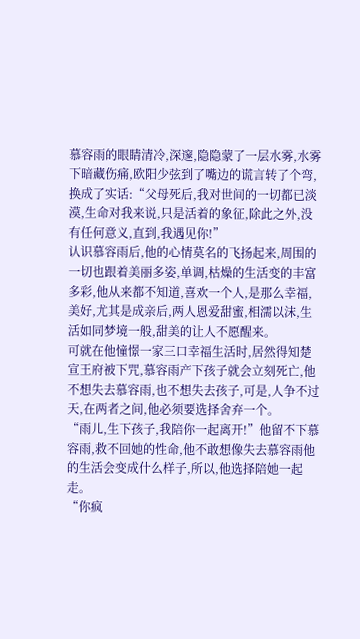慕容雨的眼睛清冷,深邃,隐隐蒙了一层水雾,水雾下暗藏伤痛,欧阳少弦到了嘴边的谎言转了个弯,换成了实话:“父母死后,我对世间的一切都已淡漠,生命对我来说,只是活着的象征,除此之外,没有任何意义,直到,我遇见你!”
认识慕容雨后,他的心情莫名的飞扬起来,周围的一切也跟着美丽多姿,单调,枯燥的生活变的丰富多彩,他从来都不知道,喜欢一个人,是那么幸福,美好,尤其是成亲后,两人恩爱甜蜜,相濡以沫,生活如同梦境一般,甜美的让人不愿醒来。
可就在他憧憬一家三口幸福生活时,居然得知楚宣王府被下咒,慕容雨产下孩子就会立刻死亡,他不想失去慕容雨,也不想失去孩子,可是,人争不过天,在两者之间,他必须要选择舍弃一个。
“雨儿,生下孩子,我陪你一起离开!”他留不下慕容雨,救不回她的性命,他不敢想像失去慕容雨他的生活会变成什么样子,所以,他选择陪她一起走。
“你疯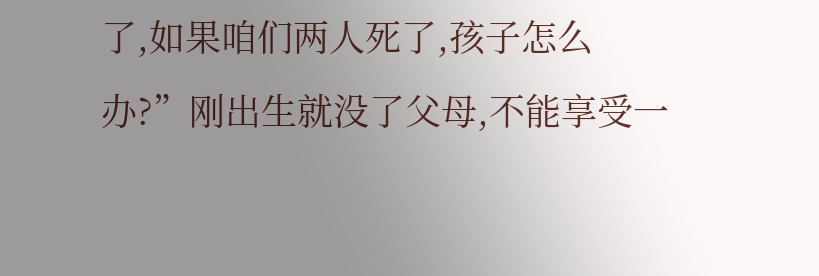了,如果咱们两人死了,孩子怎么办?”刚出生就没了父母,不能享受一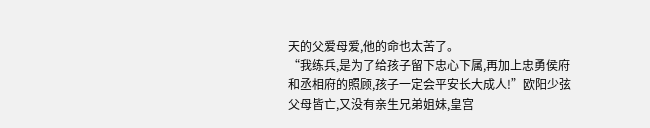天的父爱母爱,他的命也太苦了。
“我练兵,是为了给孩子留下忠心下属,再加上忠勇侯府和丞相府的照顾,孩子一定会平安长大成人!”欧阳少弦父母皆亡,又没有亲生兄弟姐妹,皇宫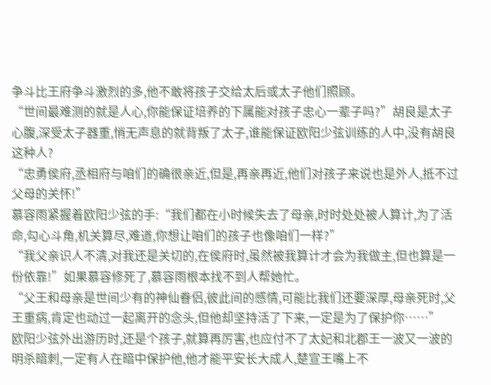争斗比王府争斗激烈的多,他不敢将孩子交给太后或太子他们照顾。
“世间最难测的就是人心,你能保证培养的下属能对孩子忠心一辈子吗?”胡良是太子心腹,深受太子器重,悄无声息的就背叛了太子,谁能保证欧阳少弦训练的人中,没有胡良这种人?
“忠勇侯府,丞相府与咱们的确很亲近,但是,再亲再近,他们对孩子来说也是外人,抵不过父母的关怀!”
慕容雨紧握着欧阳少弦的手:“我们都在小时候失去了母亲,时时处处被人算计,为了活命,勾心斗角,机关算尽,难道,你想让咱们的孩子也像咱们一样?”
“我父亲识人不清,对我还是关切的,在侯府时,虽然被我算计才会为我做主,但也算是一份依靠!”如果慕容修死了,慕容雨根本找不到人帮她忙。
“父王和母亲是世间少有的神仙眷侣,彼此间的感情,可能比我们还要深厚,母亲死时,父王重病,肯定也动过一起离开的念头,但他却坚持活了下来,一定是为了保护你……”
欧阳少弦外出游历时,还是个孩子,就算再厉害,也应付不了太妃和北郡王一波又一波的明杀暗刺,一定有人在暗中保护他,他才能平安长大成人,楚宣王嘴上不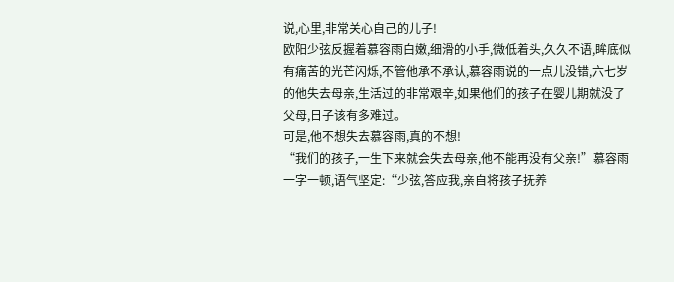说,心里,非常关心自己的儿子!
欧阳少弦反握着慕容雨白嫩,细滑的小手,微低着头,久久不语,眸底似有痛苦的光芒闪烁,不管他承不承认,慕容雨说的一点儿没错,六七岁的他失去母亲,生活过的非常艰辛,如果他们的孩子在婴儿期就没了父母,日子该有多难过。
可是,他不想失去慕容雨,真的不想!
“我们的孩子,一生下来就会失去母亲,他不能再没有父亲!”慕容雨一字一顿,语气坚定:“少弦,答应我,亲自将孩子抚养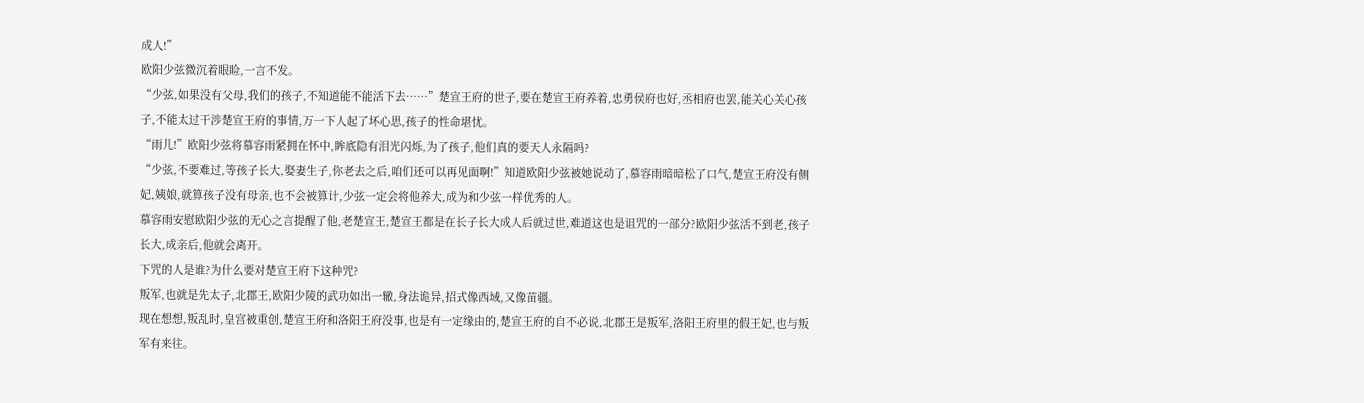成人!”
欧阳少弦微沉着眼睑,一言不发。
“少弦,如果没有父母,我们的孩子,不知道能不能活下去……”楚宣王府的世子,要在楚宣王府养着,忠勇侯府也好,丞相府也罢,能关心关心孩子,不能太过干涉楚宣王府的事情,万一下人起了坏心思,孩子的性命堪忧。
“雨儿!”欧阳少弦将慕容雨紧拥在怀中,眸底隐有泪光闪烁,为了孩子,他们真的要天人永隔吗?
“少弦,不要难过,等孩子长大,娶妻生子,你老去之后,咱们还可以再见面啊!”知道欧阳少弦被她说动了,慕容雨暗暗松了口气,楚宣王府没有侧妃,姨娘,就算孩子没有母亲,也不会被算计,少弦一定会将他养大,成为和少弦一样优秀的人。
慕容雨安慰欧阳少弦的无心之言提醒了他,老楚宣王,楚宣王都是在长子长大成人后就过世,难道这也是诅咒的一部分?欧阳少弦活不到老,孩子长大,成亲后,他就会离开。
下咒的人是谁?为什么要对楚宣王府下这种咒?
叛军,也就是先太子,北郡王,欧阳少陵的武功如出一辙,身法诡异,招式像西域,又像苗疆。
现在想想,叛乱时,皇宫被重创,楚宣王府和洛阳王府没事,也是有一定缘由的,楚宣王府的自不必说,北郡王是叛军,洛阳王府里的假王妃,也与叛军有来往。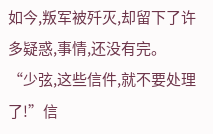如今,叛军被歼灭,却留下了许多疑惑,事情,还没有完。
“少弦,这些信件,就不要处理了!”信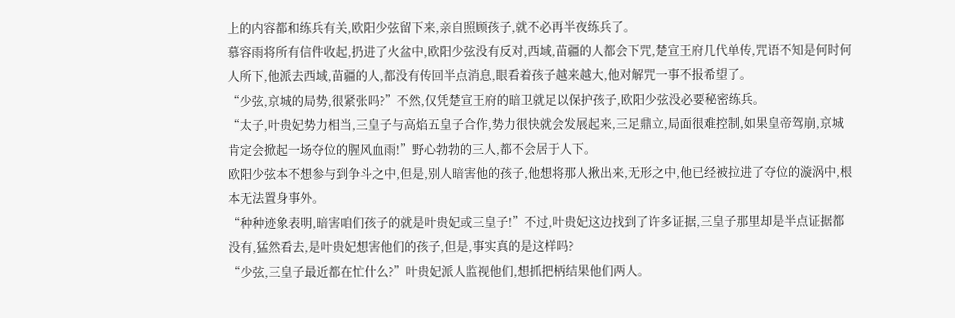上的内容都和练兵有关,欧阳少弦留下来,亲自照顾孩子,就不必再半夜练兵了。
慕容雨将所有信件收起,扔进了火盆中,欧阳少弦没有反对,西域,苗疆的人都会下咒,楚宣王府几代单传,咒语不知是何时何人所下,他派去西域,苗疆的人,都没有传回半点消息,眼看着孩子越来越大,他对解咒一事不报希望了。
“少弦,京城的局势,很紧张吗?”不然,仅凭楚宣王府的暗卫就足以保护孩子,欧阳少弦没必要秘密练兵。
“太子,叶贵妃势力相当,三皇子与高焰五皇子合作,势力很快就会发展起来,三足鼎立,局面很难控制,如果皇帝驾崩,京城肯定会掀起一场夺位的腥风血雨!”野心勃勃的三人,都不会居于人下。
欧阳少弦本不想参与到争斗之中,但是,别人暗害他的孩子,他想将那人揪出来,无形之中,他已经被拉进了夺位的漩涡中,根本无法置身事外。
“种种迹象表明,暗害咱们孩子的就是叶贵妃或三皇子!”不过,叶贵妃这边找到了许多证据,三皇子那里却是半点证据都没有,猛然看去,是叶贵妃想害他们的孩子,但是,事实真的是这样吗?
“少弦,三皇子最近都在忙什么?”叶贵妃派人监视他们,想抓把柄结果他们两人。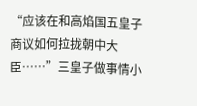“应该在和高焰国五皇子商议如何拉拢朝中大臣……”三皇子做事情小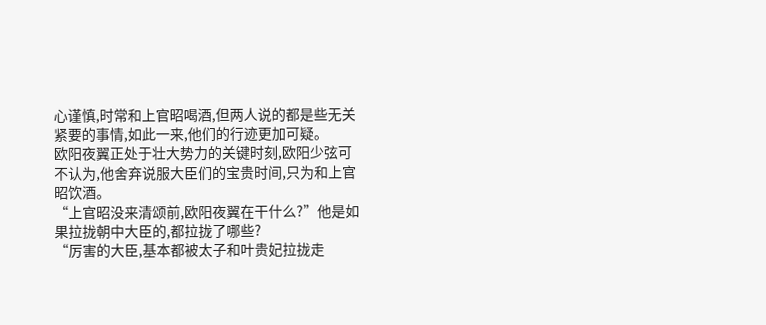心谨慎,时常和上官昭喝酒,但两人说的都是些无关紧要的事情,如此一来,他们的行迹更加可疑。
欧阳夜翼正处于壮大势力的关键时刻,欧阳少弦可不认为,他舍弃说服大臣们的宝贵时间,只为和上官昭饮酒。
“上官昭没来清颂前,欧阳夜翼在干什么?”他是如果拉拢朝中大臣的,都拉拢了哪些?
“厉害的大臣,基本都被太子和叶贵妃拉拢走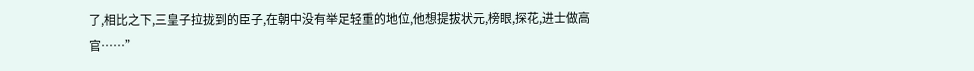了,相比之下,三皇子拉拢到的臣子,在朝中没有举足轻重的地位,他想提拔状元,榜眼,探花,进士做高官……”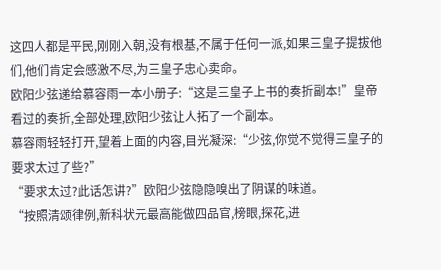这四人都是平民,刚刚入朝,没有根基,不属于任何一派,如果三皇子提拔他们,他们肯定会感激不尽,为三皇子忠心卖命。
欧阳少弦递给慕容雨一本小册子:“这是三皇子上书的奏折副本!”皇帝看过的奏折,全部处理,欧阳少弦让人拓了一个副本。
慕容雨轻轻打开,望着上面的内容,目光凝深:“少弦,你觉不觉得三皇子的要求太过了些?”
“要求太过?此话怎讲?”欧阳少弦隐隐嗅出了阴谋的味道。
“按照清颂律例,新科状元最高能做四品官,榜眼,探花,进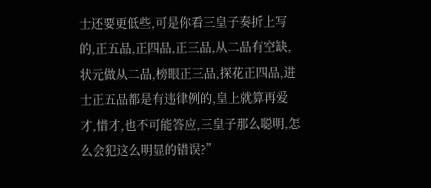士还要更低些,可是你看三皇子奏折上写的,正五品,正四品,正三品,从二品有空缺,状元做从二品,榜眼正三品,探花正四品,进士正五品都是有违律例的,皇上就算再爱才,惜才,也不可能答应,三皇子那么聪明,怎么会犯这么明显的错误?”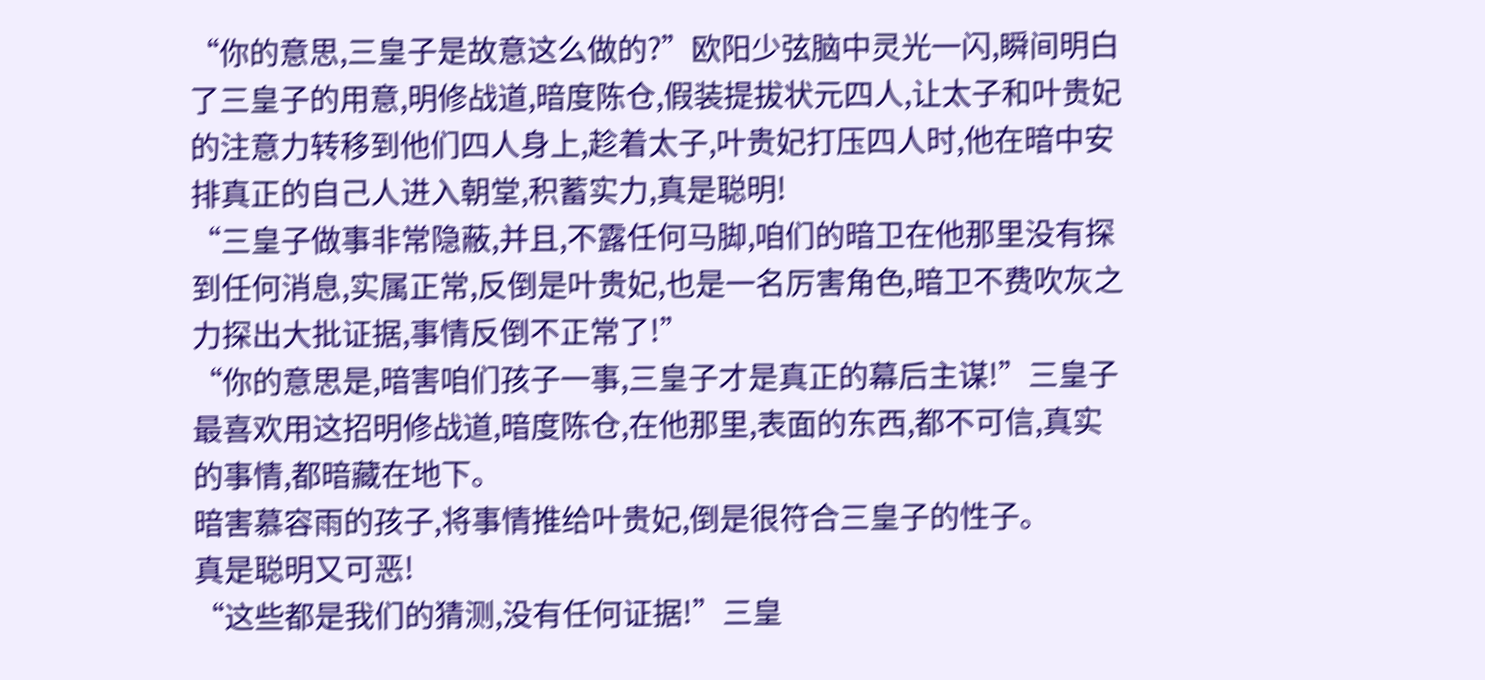“你的意思,三皇子是故意这么做的?”欧阳少弦脑中灵光一闪,瞬间明白了三皇子的用意,明修战道,暗度陈仓,假装提拔状元四人,让太子和叶贵妃的注意力转移到他们四人身上,趁着太子,叶贵妃打压四人时,他在暗中安排真正的自己人进入朝堂,积蓄实力,真是聪明!
“三皇子做事非常隐蔽,并且,不露任何马脚,咱们的暗卫在他那里没有探到任何消息,实属正常,反倒是叶贵妃,也是一名厉害角色,暗卫不费吹灰之力探出大批证据,事情反倒不正常了!”
“你的意思是,暗害咱们孩子一事,三皇子才是真正的幕后主谋!”三皇子最喜欢用这招明修战道,暗度陈仓,在他那里,表面的东西,都不可信,真实的事情,都暗藏在地下。
暗害慕容雨的孩子,将事情推给叶贵妃,倒是很符合三皇子的性子。
真是聪明又可恶!
“这些都是我们的猜测,没有任何证据!”三皇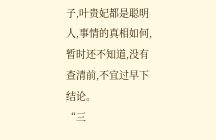子,叶贵妃都是聪明人,事情的真相如何,暂时还不知道,没有查清前,不宜过早下结论。
“三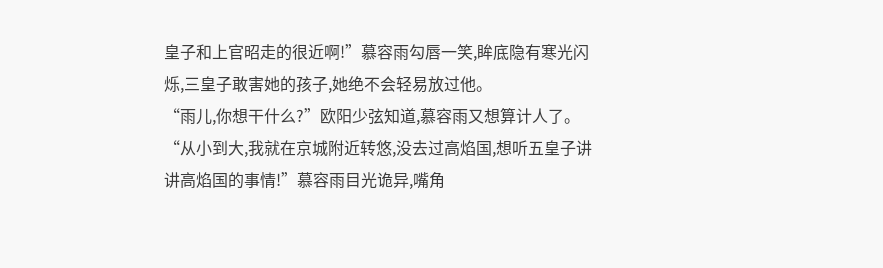皇子和上官昭走的很近啊!”慕容雨勾唇一笑,眸底隐有寒光闪烁,三皇子敢害她的孩子,她绝不会轻易放过他。
“雨儿,你想干什么?”欧阳少弦知道,慕容雨又想算计人了。
“从小到大,我就在京城附近转悠,没去过高焰国,想听五皇子讲讲高焰国的事情!”慕容雨目光诡异,嘴角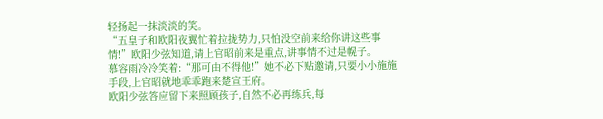轻扬起一抹淡淡的笑。
“五皇子和欧阳夜翼忙着拉拢势力,只怕没空前来给你讲这些事情!”欧阳少弦知道,请上官昭前来是重点,讲事情不过是幌子。
慕容雨冷冷笑着:“那可由不得他!”她不必下贴邀请,只要小小施施手段,上官昭就地乖乖跑来楚宣王府。
欧阳少弦答应留下来照顾孩子,自然不必再练兵,每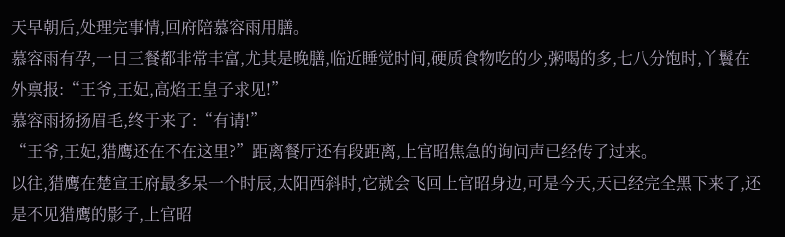天早朝后,处理完事情,回府陪慕容雨用膳。
慕容雨有孕,一日三餐都非常丰富,尤其是晚膳,临近睡觉时间,硬质食物吃的少,粥喝的多,七八分饱时,丫鬟在外禀报:“王爷,王妃,高焰王皇子求见!”
慕容雨扬扬眉毛,终于来了:“有请!”
“王爷,王妃,猎鹰还在不在这里?”距离餐厅还有段距离,上官昭焦急的询问声已经传了过来。
以往,猎鹰在楚宣王府最多呆一个时辰,太阳西斜时,它就会飞回上官昭身边,可是今天,天已经完全黑下来了,还是不见猎鹰的影子,上官昭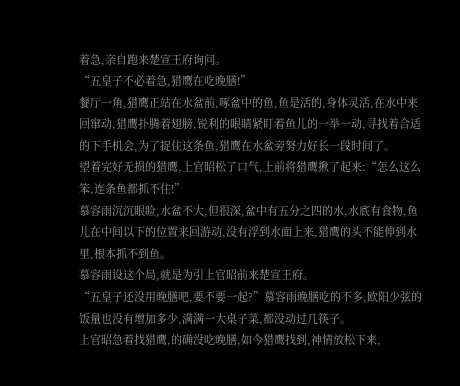着急,亲自跑来楚宣王府询问。
“五皇子不必着急,猎鹰在吃晚膳!”
餐厅一角,猎鹰正站在水盆前,啄盆中的鱼,鱼是活的,身体灵活,在水中来回窜动,猎鹰扑腾着翅膀,锐利的眼睛紧盯着鱼儿的一举一动,寻找着合适的下手机会,为了捉住这条鱼,猎鹰在水盆旁努力好长一段时间了。
望着完好无损的猎鹰,上官昭松了口气,上前将猎鹰揪了起来:“怎么这么笨,连条鱼都抓不住!”
慕容雨沉沉眼睑,水盆不大,但很深,盆中有五分之四的水,水底有食物,鱼儿在中间以下的位置来回游动,没有浮到水面上来,猎鹰的头不能伸到水里,根本抓不到鱼。
慕容雨设这个局,就是为引上官昭前来楚宣王府。
“五皇子还没用晚膳吧,要不要一起?”慕容雨晚膳吃的不多,欧阳少弦的饭量也没有增加多少,满满一大桌子菜,都没动过几筷子。
上官昭急着找猎鹰,的确没吃晚膳,如今猎鹰找到,神情放松下来,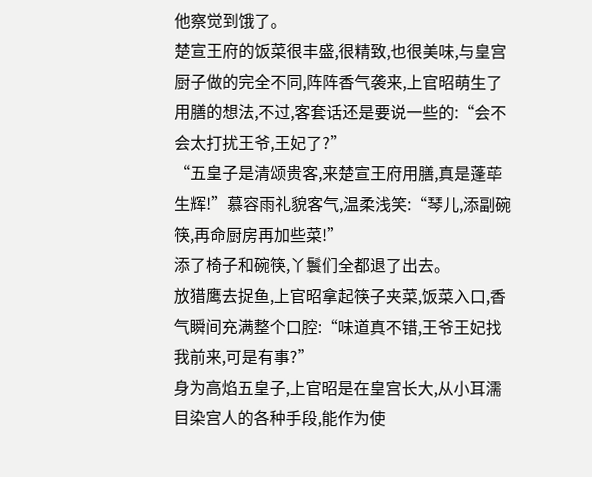他察觉到饿了。
楚宣王府的饭菜很丰盛,很精致,也很美味,与皇宫厨子做的完全不同,阵阵香气袭来,上官昭萌生了用膳的想法,不过,客套话还是要说一些的:“会不会太打扰王爷,王妃了?”
“五皇子是清颂贵客,来楚宣王府用膳,真是蓬荜生辉!”慕容雨礼貌客气,温柔浅笑:“琴儿,添副碗筷,再命厨房再加些菜!”
添了椅子和碗筷,丫鬟们全都退了出去。
放猎鹰去捉鱼,上官昭拿起筷子夹菜,饭菜入口,香气瞬间充满整个口腔:“味道真不错,王爷王妃找我前来,可是有事?”
身为高焰五皇子,上官昭是在皇宫长大,从小耳濡目染宫人的各种手段,能作为使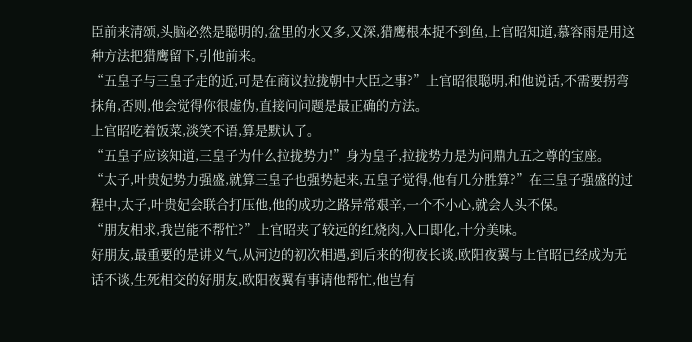臣前来清颂,头脑必然是聪明的,盆里的水又多,又深,猎鹰根本捉不到鱼,上官昭知道,慕容雨是用这种方法把猎鹰留下,引他前来。
“五皇子与三皇子走的近,可是在商议拉拢朝中大臣之事?”上官昭很聪明,和他说话,不需要拐弯抹角,否则,他会觉得你很虚伪,直接问问题是最正确的方法。
上官昭吃着饭菜,淡笑不语,算是默认了。
“五皇子应该知道,三皇子为什么拉拢势力!”身为皇子,拉拢势力是为问鼎九五之尊的宝座。
“太子,叶贵妃势力强盛,就算三皇子也强势起来,五皇子觉得,他有几分胜算?”在三皇子强盛的过程中,太子,叶贵妃会联合打压他,他的成功之路异常艰辛,一个不小心,就会人头不保。
“朋友相求,我岂能不帮忙?”上官昭夹了较远的红烧肉,入口即化,十分美味。
好朋友,最重要的是讲义气,从河边的初次相遇,到后来的彻夜长谈,欧阳夜翼与上官昭已经成为无话不谈,生死相交的好朋友,欧阳夜翼有事请他帮忙,他岂有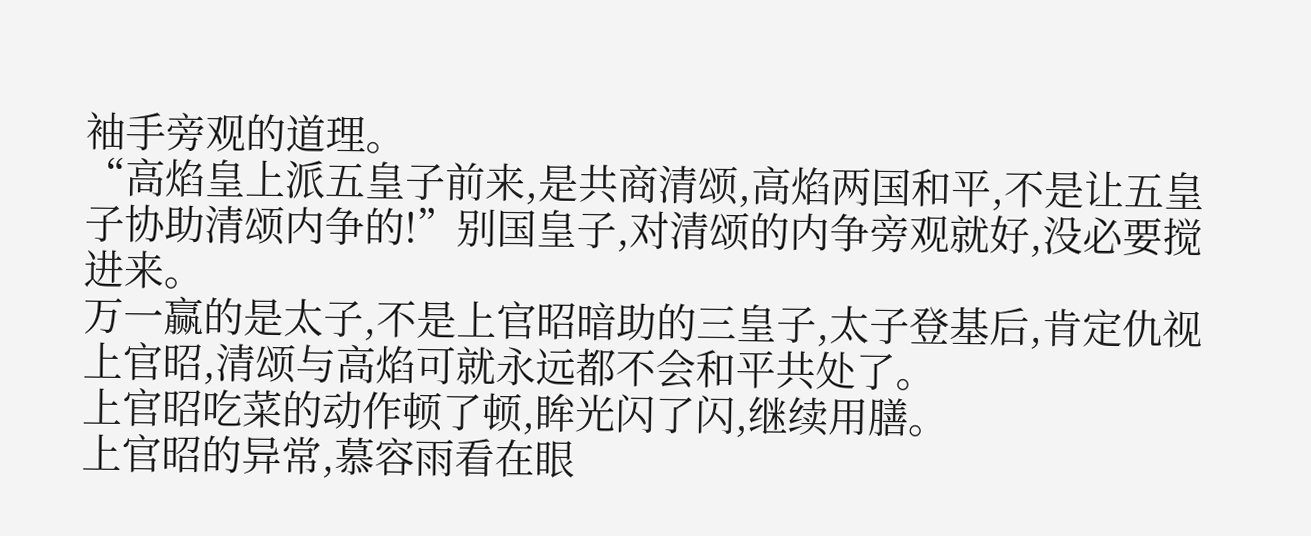袖手旁观的道理。
“高焰皇上派五皇子前来,是共商清颂,高焰两国和平,不是让五皇子协助清颂内争的!”别国皇子,对清颂的内争旁观就好,没必要搅进来。
万一赢的是太子,不是上官昭暗助的三皇子,太子登基后,肯定仇视上官昭,清颂与高焰可就永远都不会和平共处了。
上官昭吃菜的动作顿了顿,眸光闪了闪,继续用膳。
上官昭的异常,慕容雨看在眼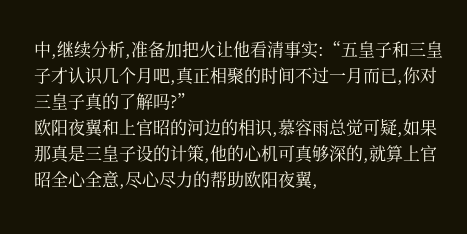中,继续分析,准备加把火让他看清事实:“五皇子和三皇子才认识几个月吧,真正相聚的时间不过一月而已,你对三皇子真的了解吗?”
欧阳夜翼和上官昭的河边的相识,慕容雨总觉可疑,如果那真是三皇子设的计策,他的心机可真够深的,就算上官昭全心全意,尽心尽力的帮助欧阳夜翼,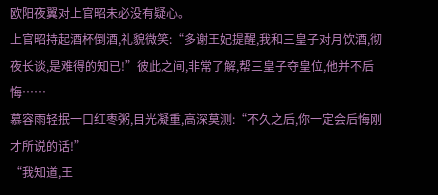欧阳夜翼对上官昭未必没有疑心。
上官昭持起酒杯倒酒,礼貌微笑:“多谢王妃提醒,我和三皇子对月饮酒,彻夜长谈,是难得的知已!”彼此之间,非常了解,帮三皇子夺皇位,他并不后悔……
慕容雨轻抿一口红枣粥,目光凝重,高深莫测:“不久之后,你一定会后悔刚才所说的话!”
“我知道,王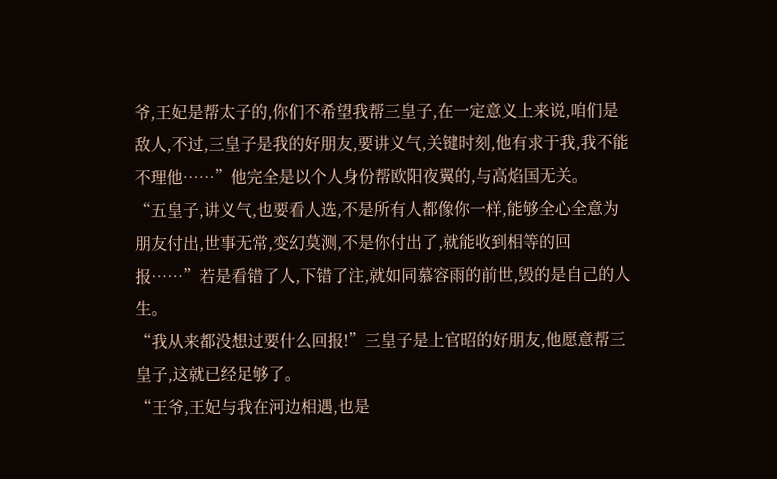爷,王妃是帮太子的,你们不希望我帮三皇子,在一定意义上来说,咱们是敌人,不过,三皇子是我的好朋友,要讲义气,关键时刻,他有求于我,我不能不理他……”他完全是以个人身份帮欧阳夜翼的,与高焰国无关。
“五皇子,讲义气,也要看人选,不是所有人都像你一样,能够全心全意为朋友付出,世事无常,变幻莫测,不是你付出了,就能收到相等的回报……”若是看错了人,下错了注,就如同慕容雨的前世,毁的是自己的人生。
“我从来都没想过要什么回报!”三皇子是上官昭的好朋友,他愿意帮三皇子,这就已经足够了。
“王爷,王妃与我在河边相遇,也是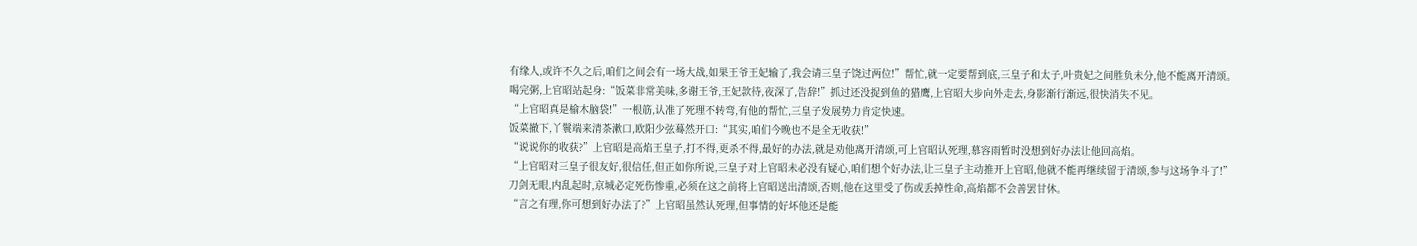有缘人,或许不久之后,咱们之间会有一场大战,如果王爷王妃输了,我会请三皇子饶过两位!”帮忙,就一定要帮到底,三皇子和太子,叶贵妃之间胜负未分,他不能离开清颂。
喝完粥,上官昭站起身:“饭菜非常美味,多谢王爷,王妃款待,夜深了,告辞!”抓过还没捉到鱼的猎鹰,上官昭大步向外走去,身影渐行渐远,很快消失不见。
“上官昭真是榆木脑袋!”一根筋,认准了死理不转弯,有他的帮忙,三皇子发展势力肯定快速。
饭菜撤下,丫鬟端来清茶漱口,欧阳少弦蓦然开口:“其实,咱们今晚也不是全无收获!”
“说说你的收获?”上官昭是高焰王皇子,打不得,更杀不得,最好的办法,就是劝他离开清颂,可上官昭认死理,慕容雨暂时没想到好办法让他回高焰。
“上官昭对三皇子很友好,很信任,但正如你所说,三皇子对上官昭未必没有疑心,咱们想个好办法,让三皇子主动推开上官昭,他就不能再继续留于清颂,参与这场争斗了!”
刀剑无眼,内乱起时,京城必定死伤惨重,必须在这之前将上官昭送出清颂,否则,他在这里受了伤或丢掉性命,高焰都不会善罢甘休。
“言之有理,你可想到好办法了?”上官昭虽然认死理,但事情的好坏他还是能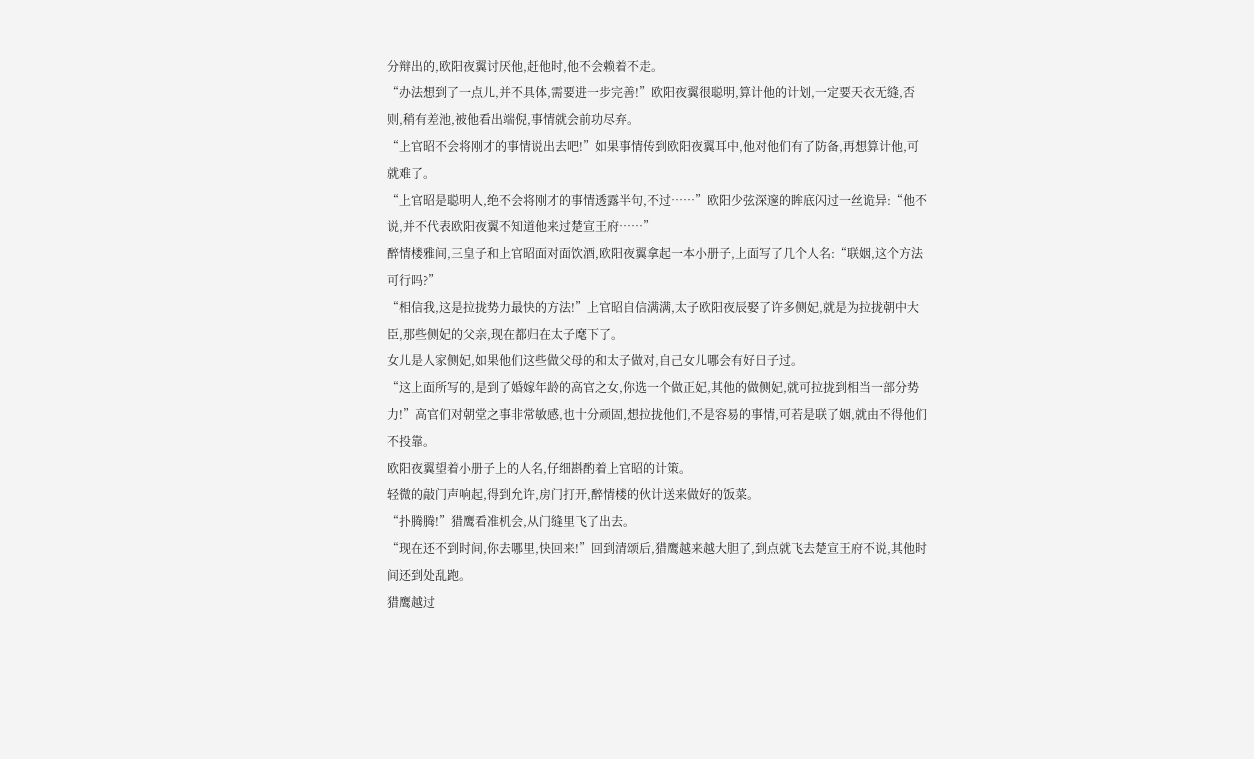分辩出的,欧阳夜翼讨厌他,赶他时,他不会赖着不走。
“办法想到了一点儿,并不具体,需要进一步完善!”欧阳夜翼很聪明,算计他的计划,一定要天衣无缝,否则,稍有差池,被他看出端倪,事情就会前功尽弃。
“上官昭不会将刚才的事情说出去吧!”如果事情传到欧阳夜翼耳中,他对他们有了防备,再想算计他,可就难了。
“上官昭是聪明人,绝不会将刚才的事情透露半句,不过……”欧阳少弦深邃的眸底闪过一丝诡异:“他不说,并不代表欧阳夜翼不知道他来过楚宣王府……”
醉情楼雅间,三皇子和上官昭面对面饮酒,欧阳夜翼拿起一本小册子,上面写了几个人名:“联姻,这个方法可行吗?”
“相信我,这是拉拢势力最快的方法!”上官昭自信满满,太子欧阳夜辰娶了许多侧妃,就是为拉拢朝中大臣,那些侧妃的父亲,现在都归在太子麾下了。
女儿是人家侧妃,如果他们这些做父母的和太子做对,自己女儿哪会有好日子过。
“这上面所写的,是到了婚嫁年龄的高官之女,你选一个做正妃,其他的做侧妃,就可拉拢到相当一部分势力!”高官们对朝堂之事非常敏感,也十分顽固,想拉拢他们,不是容易的事情,可若是联了姻,就由不得他们不投靠。
欧阳夜翼望着小册子上的人名,仔细斟酌着上官昭的计策。
轻微的敲门声响起,得到允许,房门打开,醉情楼的伙计送来做好的饭菜。
“扑腾腾!”猎鹰看准机会,从门缝里飞了出去。
“现在还不到时间,你去哪里,快回来!”回到清颂后,猎鹰越来越大胆了,到点就飞去楚宣王府不说,其他时间还到处乱跑。
猎鹰越过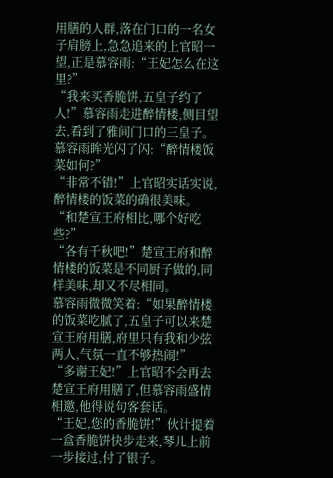用膳的人群,落在门口的一名女子肩膀上,急急追来的上官昭一望,正是慕容雨:“王妃怎么在这里?”
“我来买香脆饼,五皇子约了人!”慕容雨走进醉情楼,侧目望去,看到了雅间门口的三皇子。
慕容雨眸光闪了闪:“醉情楼饭菜如何?”
“非常不错!”上官昭实话实说,醉情楼的饭菜的确很美味。
“和楚宣王府相比,哪个好吃些?”
“各有千秋吧!”楚宣王府和醉情楼的饭菜是不同厨子做的,同样美味,却又不尽相同。
慕容雨微微笑着:“如果醉情楼的饭菜吃腻了,五皇子可以来楚宣王府用膳,府里只有我和少弦两人,气氛一直不够热闹!”
“多谢王妃!”上官昭不会再去楚宣王府用膳了,但慕容雨盛情相邀,他得说句客套话。
“王妃,您的香脆饼!”伙计提着一盒香脆饼快步走来,琴儿上前一步接过,付了银子。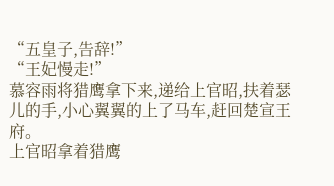“五皇子,告辞!”
“王妃慢走!”
慕容雨将猎鹰拿下来,递给上官昭,扶着瑟儿的手,小心翼翼的上了马车,赶回楚宣王府。
上官昭拿着猎鹰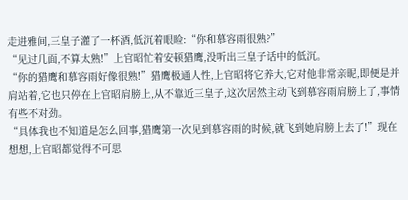走进雅间,三皇子灌了一杯酒,低沉着眼睑:“你和慕容雨很熟?”
“见过几面,不算太熟!”上官昭忙着安顿猎鹰,没听出三皇子话中的低沉。
“你的猎鹰和慕容雨好像很熟!”猎鹰极通人性,上官昭将它养大,它对他非常亲昵,即便是并肩站着,它也只停在上官昭肩膀上,从不靠近三皇子,这次居然主动飞到慕容雨肩膀上了,事情有些不对劲。
“具体我也不知道是怎么回事,猎鹰第一次见到慕容雨的时候,就飞到她肩膀上去了!”现在想想,上官昭都觉得不可思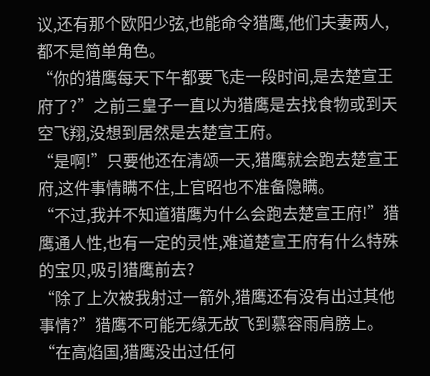议,还有那个欧阳少弦,也能命令猎鹰,他们夫妻两人,都不是简单角色。
“你的猎鹰每天下午都要飞走一段时间,是去楚宣王府了?”之前三皇子一直以为猎鹰是去找食物或到天空飞翔,没想到居然是去楚宣王府。
“是啊!”只要他还在清颂一天,猎鹰就会跑去楚宣王府,这件事情瞒不住,上官昭也不准备隐瞒。
“不过,我并不知道猎鹰为什么会跑去楚宣王府!”猎鹰通人性,也有一定的灵性,难道楚宣王府有什么特殊的宝贝,吸引猎鹰前去?
“除了上次被我射过一箭外,猎鹰还有没有出过其他事情?”猎鹰不可能无缘无故飞到慕容雨肩膀上。
“在高焰国,猎鹰没出过任何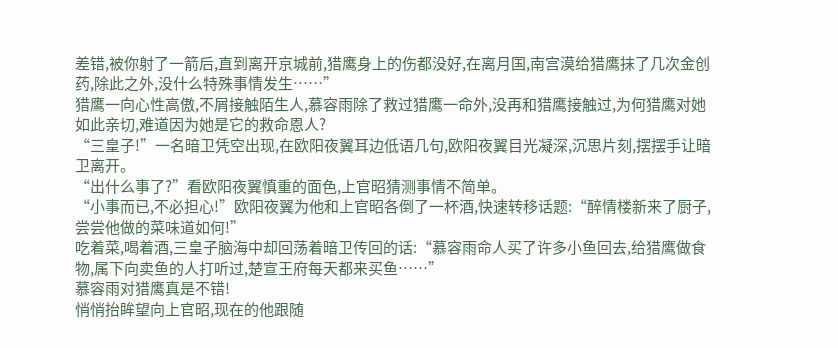差错,被你射了一箭后,直到离开京城前,猎鹰身上的伤都没好,在离月国,南宫漠给猎鹰抹了几次金创药,除此之外,没什么特殊事情发生……”
猎鹰一向心性高傲,不屑接触陌生人,慕容雨除了救过猎鹰一命外,没再和猎鹰接触过,为何猎鹰对她如此亲切,难道因为她是它的救命恩人?
“三皇子!”一名暗卫凭空出现,在欧阳夜翼耳边低语几句,欧阳夜翼目光凝深,沉思片刻,摆摆手让暗卫离开。
“出什么事了?”看欧阳夜翼慎重的面色,上官昭猜测事情不简单。
“小事而已,不必担心!”欧阳夜翼为他和上官昭各倒了一杯酒,快速转移话题:“醉情楼新来了厨子,尝尝他做的菜味道如何!”
吃着菜,喝着酒,三皇子脑海中却回荡着暗卫传回的话:“慕容雨命人买了许多小鱼回去,给猎鹰做食物,属下向卖鱼的人打听过,楚宣王府每天都来买鱼……”
慕容雨对猎鹰真是不错!
悄悄抬眸望向上官昭,现在的他跟随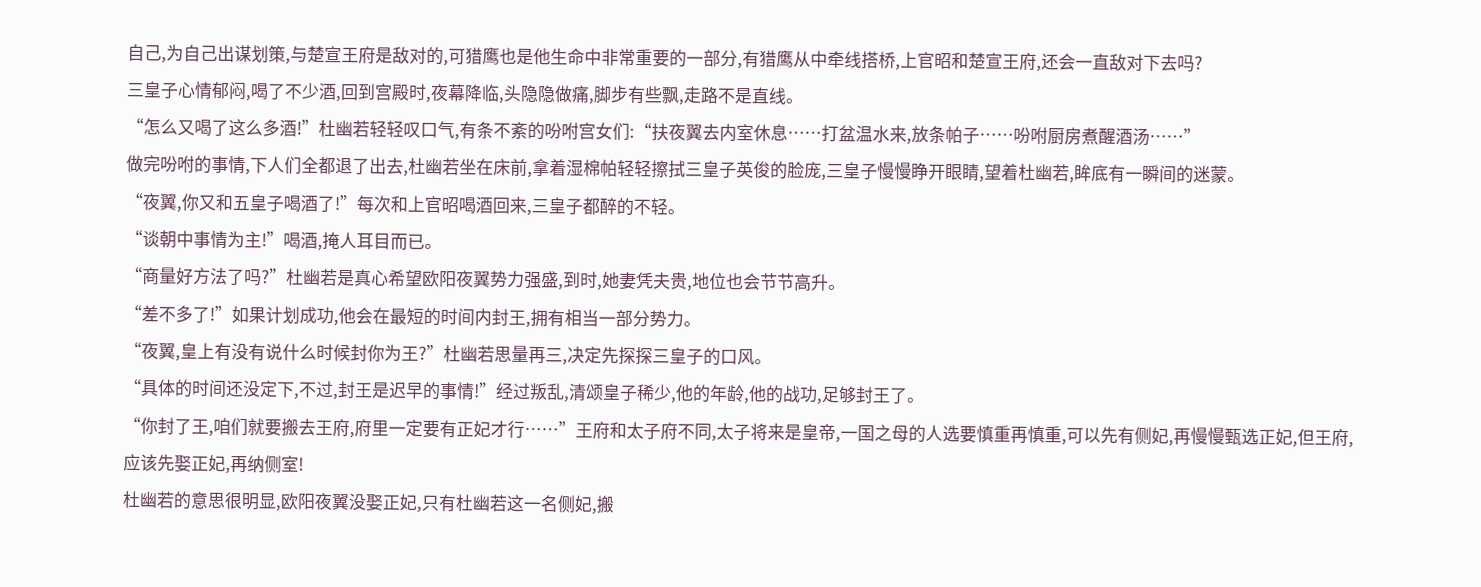自己,为自己出谋划策,与楚宣王府是敌对的,可猎鹰也是他生命中非常重要的一部分,有猎鹰从中牵线搭桥,上官昭和楚宣王府,还会一直敌对下去吗?
三皇子心情郁闷,喝了不少酒,回到宫殿时,夜幕降临,头隐隐做痛,脚步有些飘,走路不是直线。
“怎么又喝了这么多酒!”杜幽若轻轻叹口气,有条不紊的吩咐宫女们:“扶夜翼去内室休息……打盆温水来,放条帕子……吩咐厨房煮醒酒汤……”
做完吩咐的事情,下人们全都退了出去,杜幽若坐在床前,拿着湿棉帕轻轻擦拭三皇子英俊的脸庞,三皇子慢慢睁开眼睛,望着杜幽若,眸底有一瞬间的迷蒙。
“夜翼,你又和五皇子喝酒了!”每次和上官昭喝酒回来,三皇子都醉的不轻。
“谈朝中事情为主!”喝酒,掩人耳目而已。
“商量好方法了吗?”杜幽若是真心希望欧阳夜翼势力强盛,到时,她妻凭夫贵,地位也会节节高升。
“差不多了!”如果计划成功,他会在最短的时间内封王,拥有相当一部分势力。
“夜翼,皇上有没有说什么时候封你为王?”杜幽若思量再三,决定先探探三皇子的口风。
“具体的时间还没定下,不过,封王是迟早的事情!”经过叛乱,清颂皇子稀少,他的年龄,他的战功,足够封王了。
“你封了王,咱们就要搬去王府,府里一定要有正妃才行……”王府和太子府不同,太子将来是皇帝,一国之母的人选要慎重再慎重,可以先有侧妃,再慢慢甄选正妃,但王府,应该先娶正妃,再纳侧室!
杜幽若的意思很明显,欧阳夜翼没娶正妃,只有杜幽若这一名侧妃,搬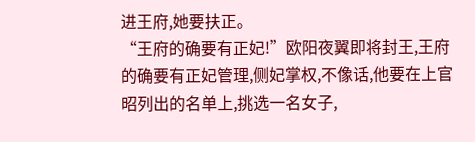进王府,她要扶正。
“王府的确要有正妃!”欧阳夜翼即将封王,王府的确要有正妃管理,侧妃掌权,不像话,他要在上官昭列出的名单上,挑选一名女子,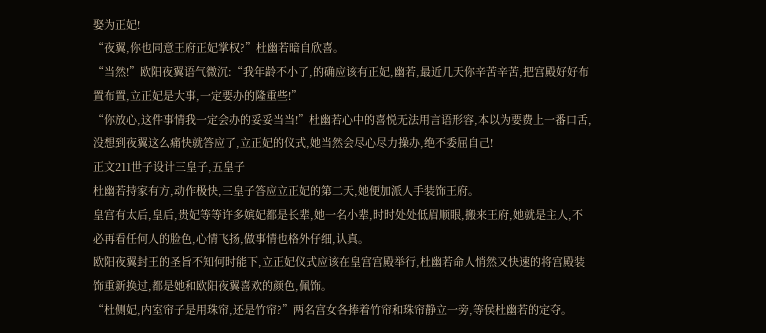娶为正妃!
“夜翼,你也同意王府正妃掌权?”杜幽若暗自欣喜。
“当然!”欧阳夜翼语气微沉:“我年龄不小了,的确应该有正妃,幽若,最近几天你辛苦辛苦,把宫殿好好布置布置,立正妃是大事,一定要办的隆重些!”
“你放心,这件事情我一定会办的妥妥当当!”杜幽若心中的喜悦无法用言语形容,本以为要费上一番口舌,没想到夜翼这么痛快就答应了,立正妃的仪式,她当然会尽心尽力操办,绝不委屈自己!
正文211世子设计三皇子,五皇子
杜幽若持家有方,动作极快,三皇子答应立正妃的第二天,她便加派人手装饰王府。
皇宫有太后,皇后,贵妃等等许多嫔妃都是长辈,她一名小辈,时时处处低眉顺眼,搬来王府,她就是主人,不必再看任何人的脸色,心情飞扬,做事情也格外仔细,认真。
欧阳夜翼封王的圣旨不知何时能下,立正妃仪式应该在皇宫宫殿举行,杜幽若命人悄然又快速的将宫殿装饰重新换过,都是她和欧阳夜翼喜欢的颜色,佩饰。
“杜侧妃,内室帘子是用珠帘,还是竹帘?”两名宫女各捧着竹帘和珠帘静立一旁,等侯杜幽若的定夺。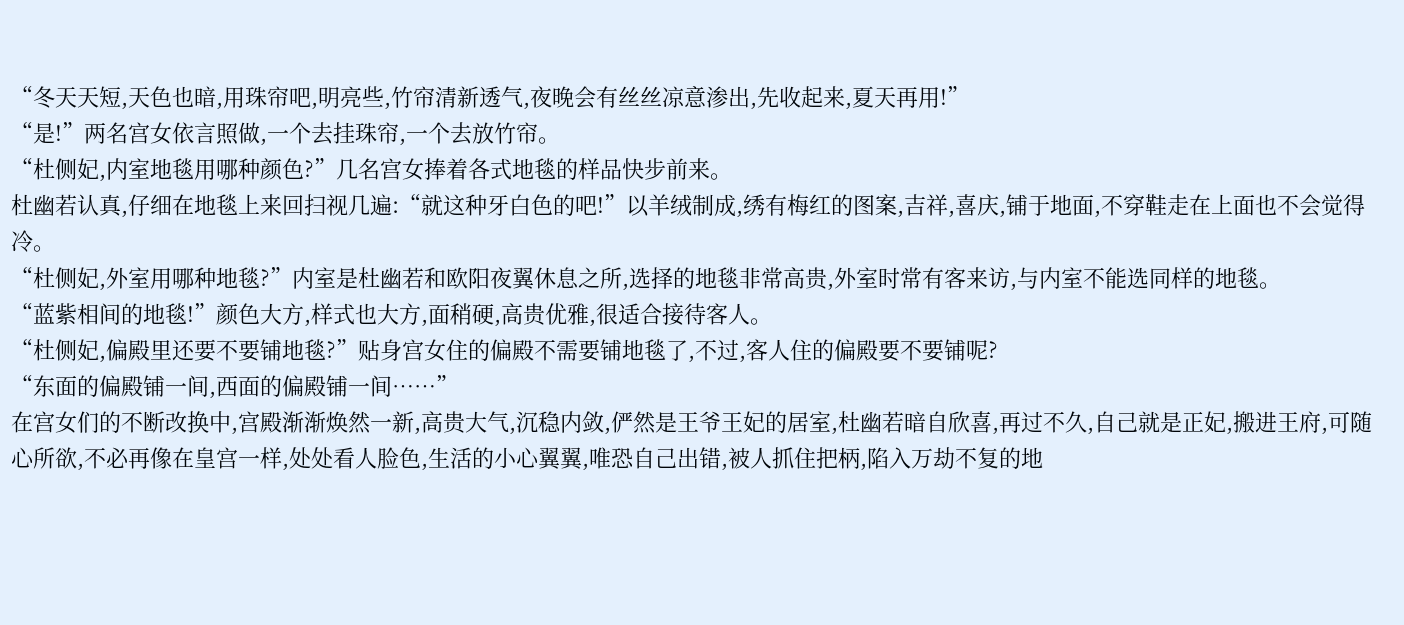“冬天天短,天色也暗,用珠帘吧,明亮些,竹帘清新透气,夜晚会有丝丝凉意渗出,先收起来,夏天再用!”
“是!”两名宫女依言照做,一个去挂珠帘,一个去放竹帘。
“杜侧妃,内室地毯用哪种颜色?”几名宫女捧着各式地毯的样品快步前来。
杜幽若认真,仔细在地毯上来回扫视几遍:“就这种牙白色的吧!”以羊绒制成,绣有梅红的图案,吉祥,喜庆,铺于地面,不穿鞋走在上面也不会觉得冷。
“杜侧妃,外室用哪种地毯?”内室是杜幽若和欧阳夜翼休息之所,选择的地毯非常高贵,外室时常有客来访,与内室不能选同样的地毯。
“蓝紫相间的地毯!”颜色大方,样式也大方,面稍硬,高贵优雅,很适合接待客人。
“杜侧妃,偏殿里还要不要铺地毯?”贴身宫女住的偏殿不需要铺地毯了,不过,客人住的偏殿要不要铺呢?
“东面的偏殿铺一间,西面的偏殿铺一间……”
在宫女们的不断改换中,宫殿渐渐焕然一新,高贵大气,沉稳内敛,俨然是王爷王妃的居室,杜幽若暗自欣喜,再过不久,自己就是正妃,搬进王府,可随心所欲,不必再像在皇宫一样,处处看人脸色,生活的小心翼翼,唯恐自己出错,被人抓住把柄,陷入万劫不复的地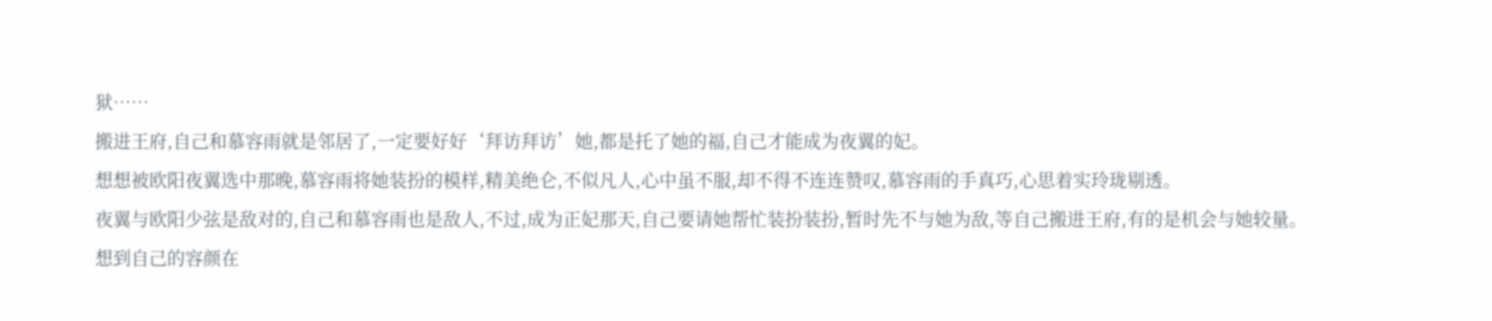狱……
搬进王府,自己和慕容雨就是邻居了,一定要好好‘拜访拜访’她,都是托了她的福,自己才能成为夜翼的妃。
想想被欧阳夜翼选中那晚,慕容雨将她装扮的模样,精美绝仑,不似凡人,心中虽不服,却不得不连连赞叹,慕容雨的手真巧,心思着实玲珑剔透。
夜翼与欧阳少弦是敌对的,自己和慕容雨也是敌人,不过,成为正妃那天,自己要请她帮忙装扮装扮,暂时先不与她为敌,等自己搬进王府,有的是机会与她较量。
想到自己的容颜在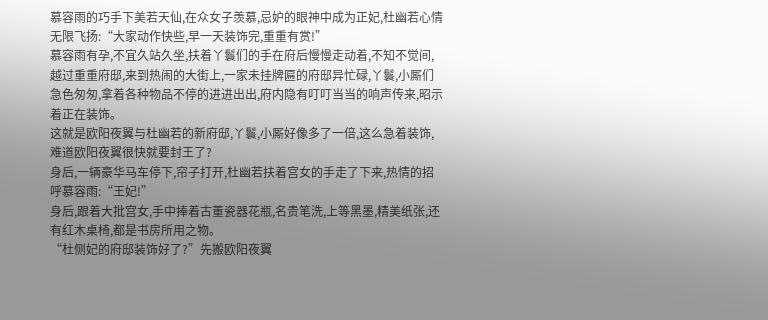慕容雨的巧手下美若天仙,在众女子羡慕,忌妒的眼神中成为正妃,杜幽若心情无限飞扬:“大家动作快些,早一天装饰完,重重有赏!”
慕容雨有孕,不宜久站久坐,扶着丫鬟们的手在府后慢慢走动着,不知不觉间,越过重重府邸,来到热闹的大街上,一家未挂牌匾的府邸异忙碌,丫鬟,小厮们急色匆匆,拿着各种物品不停的进进出出,府内隐有叮叮当当的响声传来,昭示着正在装饰。
这就是欧阳夜翼与杜幽若的新府邸,丫鬟,小厮好像多了一倍,这么急着装饰,难道欧阳夜翼很快就要封王了?
身后,一辆豪华马车停下,帘子打开,杜幽若扶着宫女的手走了下来,热情的招呼慕容雨:“王妃!”
身后,跟着大批宫女,手中捧着古董瓷器花瓶,名贵笔洗,上等黑墨,精美纸张,还有红木桌椅,都是书房所用之物。
“杜侧妃的府邸装饰好了?”先搬欧阳夜翼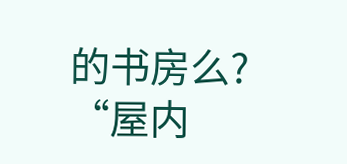的书房么?
“屋内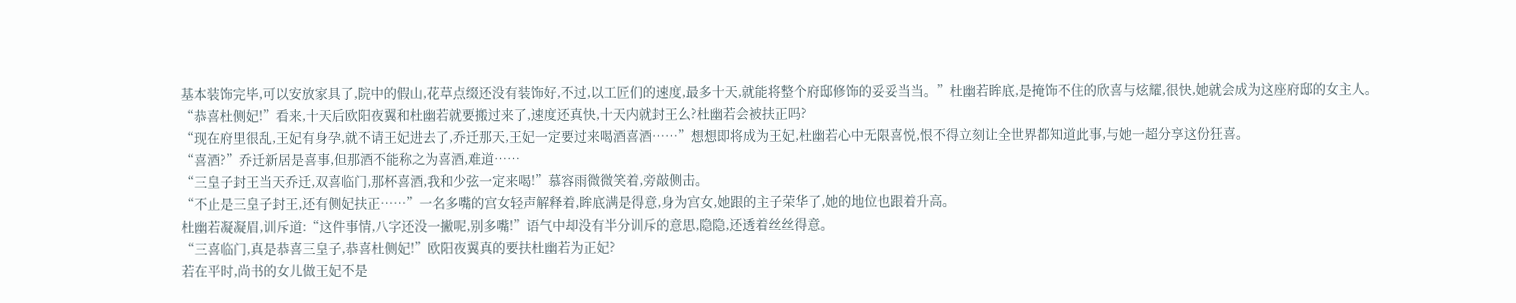基本装饰完毕,可以安放家具了,院中的假山,花草点缀还没有装饰好,不过,以工匠们的速度,最多十天,就能将整个府邸修饰的妥妥当当。”杜幽若眸底,是掩饰不住的欣喜与炫耀,很快,她就会成为这座府邸的女主人。
“恭喜杜侧妃!”看来,十天后欧阳夜翼和杜幽若就要搬过来了,速度还真快,十天内就封王么?杜幽若会被扶正吗?
“现在府里很乱,王妃有身孕,就不请王妃进去了,乔迁那天,王妃一定要过来喝酒喜酒……”想想即将成为王妃,杜幽若心中无限喜悦,恨不得立刻让全世界都知道此事,与她一超分享这份狂喜。
“喜酒?”乔迁新居是喜事,但那酒不能称之为喜酒,难道……
“三皇子封王当天乔迁,双喜临门,那杯喜酒,我和少弦一定来喝!”慕容雨微微笑着,旁敲侧击。
“不止是三皇子封王,还有侧妃扶正……”一名多嘴的宫女轻声解释着,眸底满是得意,身为宫女,她跟的主子荣华了,她的地位也跟着升高。
杜幽若凝凝眉,训斥道:“这件事情,八字还没一撇呢,别多嘴!”语气中却没有半分训斥的意思,隐隐,还透着丝丝得意。
“三喜临门,真是恭喜三皇子,恭喜杜侧妃!”欧阳夜翼真的要扶杜幽若为正妃?
若在平时,尚书的女儿做王妃不是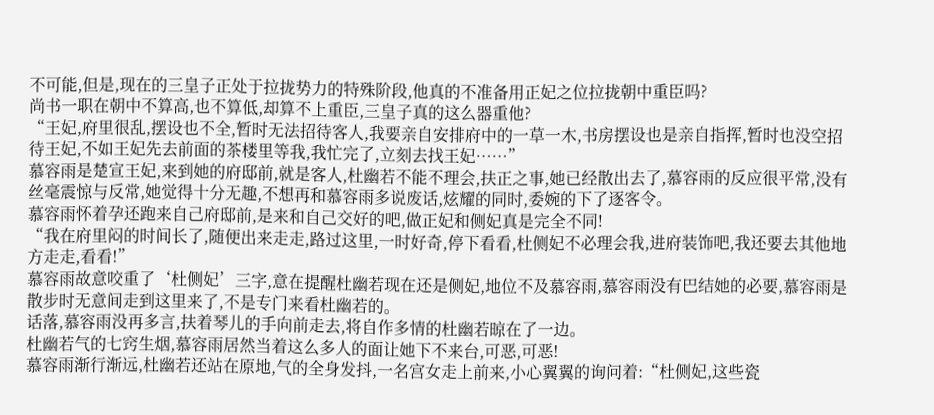不可能,但是,现在的三皇子正处于拉拢势力的特殊阶段,他真的不准备用正妃之位拉拢朝中重臣吗?
尚书一职在朝中不算高,也不算低,却算不上重臣,三皇子真的这么器重他?
“王妃,府里很乱,摆设也不全,暂时无法招待客人,我要亲自安排府中的一草一木,书房摆设也是亲自指挥,暂时也没空招待王妃,不如王妃先去前面的茶楼里等我,我忙完了,立刻去找王妃……”
慕容雨是楚宣王妃,来到她的府邸前,就是客人,杜幽若不能不理会,扶正之事,她已经散出去了,慕容雨的反应很平常,没有丝毫震惊与反常,她觉得十分无趣,不想再和慕容雨多说废话,炫耀的同时,委婉的下了逐客令。
慕容雨怀着孕还跑来自己府邸前,是来和自己交好的吧,做正妃和侧妃真是完全不同!
“我在府里闷的时间长了,随便出来走走,路过这里,一时好奇,停下看看,杜侧妃不必理会我,进府装饰吧,我还要去其他地方走走,看看!”
慕容雨故意咬重了‘杜侧妃’三字,意在提醒杜幽若现在还是侧妃,地位不及慕容雨,慕容雨没有巴结她的必要,慕容雨是散步时无意间走到这里来了,不是专门来看杜幽若的。
话落,慕容雨没再多言,扶着琴儿的手向前走去,将自作多情的杜幽若晾在了一边。
杜幽若气的七窍生烟,慕容雨居然当着这么多人的面让她下不来台,可恶,可恶!
慕容雨渐行渐远,杜幽若还站在原地,气的全身发抖,一名宫女走上前来,小心翼翼的询问着:“杜侧妃,这些瓷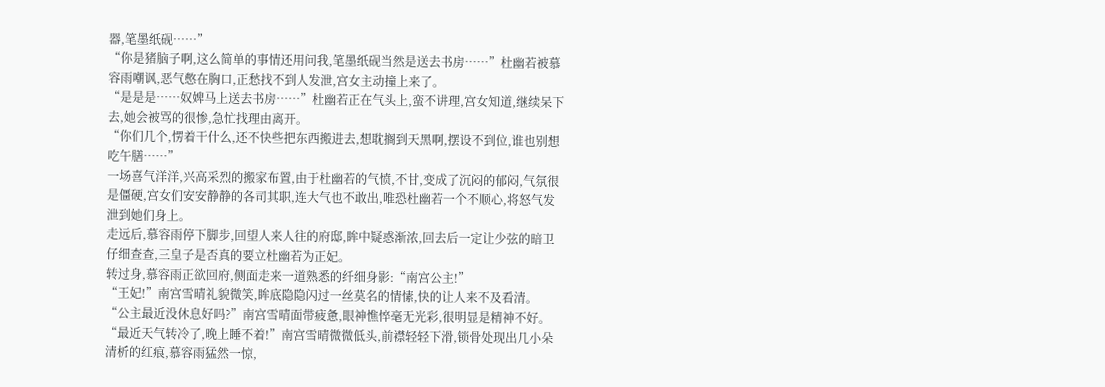器,笔墨纸砚……”
“你是猪脑子啊,这么简单的事情还用问我,笔墨纸砚当然是送去书房……”杜幽若被慕容雨嘲讽,恶气憋在胸口,正愁找不到人发泄,宫女主动撞上来了。
“是是是……奴婢马上送去书房……”杜幽若正在气头上,蛮不讲理,宫女知道,继续呆下去,她会被骂的很惨,急忙找理由离开。
“你们几个,愣着干什么,还不快些把东西搬进去,想耽搁到天黑啊,摆设不到位,谁也别想吃午膳……”
一场喜气洋洋,兴高采烈的搬家布置,由于杜幽若的气愤,不甘,变成了沉闷的郁闷,气氛很是僵硬,宫女们安安静静的各司其职,连大气也不敢出,唯恐杜幽若一个不顺心,将怒气发泄到她们身上。
走远后,慕容雨停下脚步,回望人来人往的府邸,眸中疑惑渐浓,回去后一定让少弦的暗卫仔细查查,三皇子是否真的要立杜幽若为正妃。
转过身,慕容雨正欲回府,侧面走来一道熟悉的纤细身影:“南宫公主!”
“王妃!”南宫雪晴礼貌微笑,眸底隐隐闪过一丝莫名的情愫,快的让人来不及看清。
“公主最近没休息好吗?”南宫雪晴面带疲惫,眼神憔悴毫无光彩,很明显是精神不好。
“最近天气转冷了,晚上睡不着!”南宫雪晴微微低头,前襟轻轻下滑,锁骨处现出几小朵清析的红痕,慕容雨猛然一惊,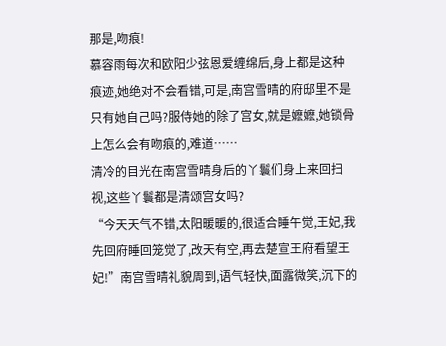那是,吻痕!
慕容雨每次和欧阳少弦恩爱缠绵后,身上都是这种痕迹,她绝对不会看错,可是,南宫雪晴的府邸里不是只有她自己吗?服侍她的除了宫女,就是嬷嬷,她锁骨上怎么会有吻痕的,难道……
清冷的目光在南宫雪晴身后的丫鬟们身上来回扫视,这些丫鬟都是清颂宫女吗?
“今天天气不错,太阳暖暖的,很适合睡午觉,王妃,我先回府睡回笼觉了,改天有空,再去楚宣王府看望王妃!”南宫雪晴礼貌周到,语气轻快,面露微笑,沉下的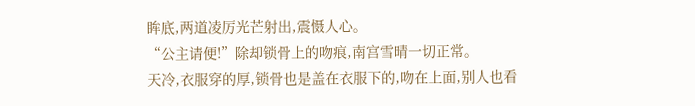眸底,两道凌厉光芒射出,震慑人心。
“公主请便!”除却锁骨上的吻痕,南宫雪晴一切正常。
天冷,衣服穿的厚,锁骨也是盖在衣服下的,吻在上面,别人也看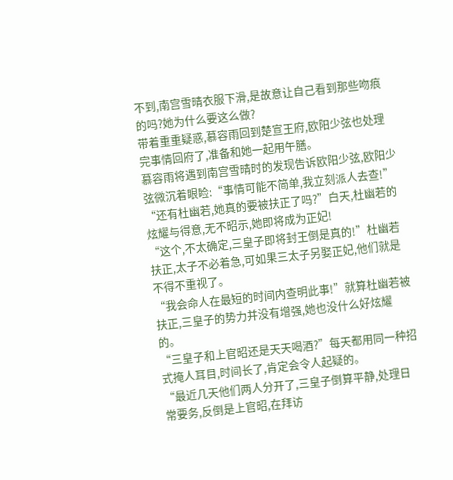不到,南宫雪晴衣服下滑,是故意让自己看到那些吻痕的吗?她为什么要这么做?
带着重重疑惑,慕容雨回到楚宣王府,欧阳少弦也处理完事情回府了,准备和她一起用午膳。
慕容雨将遇到南宫雪晴时的发现告诉欧阳少弦,欧阳少弦微沉着眼睑:“事情可能不简单,我立刻派人去查!”
“还有杜幽若,她真的要被扶正了吗?”白天,杜幽若的炫耀与得意,无不昭示,她即将成为正妃!
“这个,不太确定,三皇子即将封王倒是真的!”杜幽若扶正,太子不必着急,可如果三太子另娶正妃,他们就是不得不重视了。
“我会命人在最短的时间内查明此事!”就算杜幽若被扶正,三皇子的势力并没有增强,她也没什么好炫耀的。
“三皇子和上官昭还是天天喝酒?”每天都用同一种招式掩人耳目,时间长了,肯定会令人起疑的。
“最近几天他们两人分开了,三皇子倒算平静,处理日常要务,反倒是上官昭,在拜访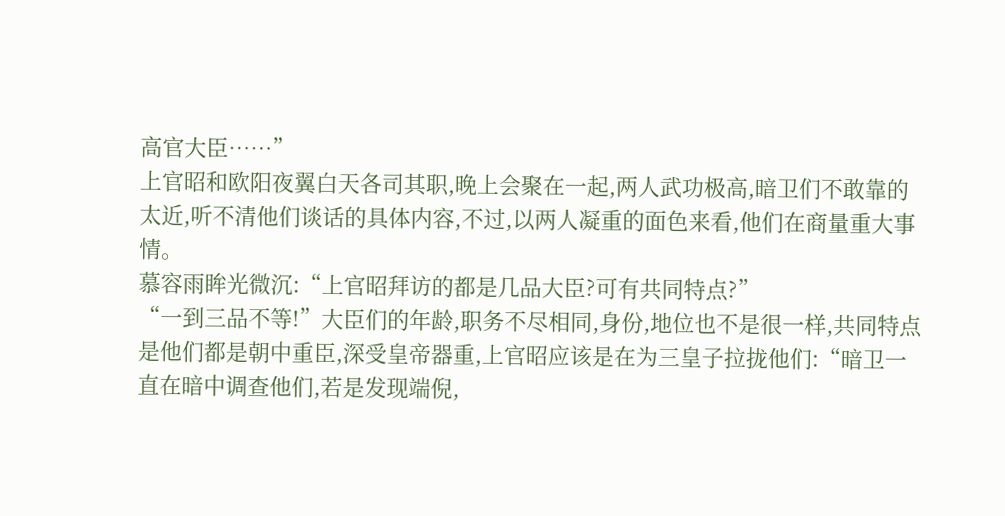高官大臣……”
上官昭和欧阳夜翼白天各司其职,晚上会聚在一起,两人武功极高,暗卫们不敢靠的太近,听不清他们谈话的具体内容,不过,以两人凝重的面色来看,他们在商量重大事情。
慕容雨眸光微沉:“上官昭拜访的都是几品大臣?可有共同特点?”
“一到三品不等!”大臣们的年龄,职务不尽相同,身份,地位也不是很一样,共同特点是他们都是朝中重臣,深受皇帝器重,上官昭应该是在为三皇子拉拢他们:“暗卫一直在暗中调查他们,若是发现端倪,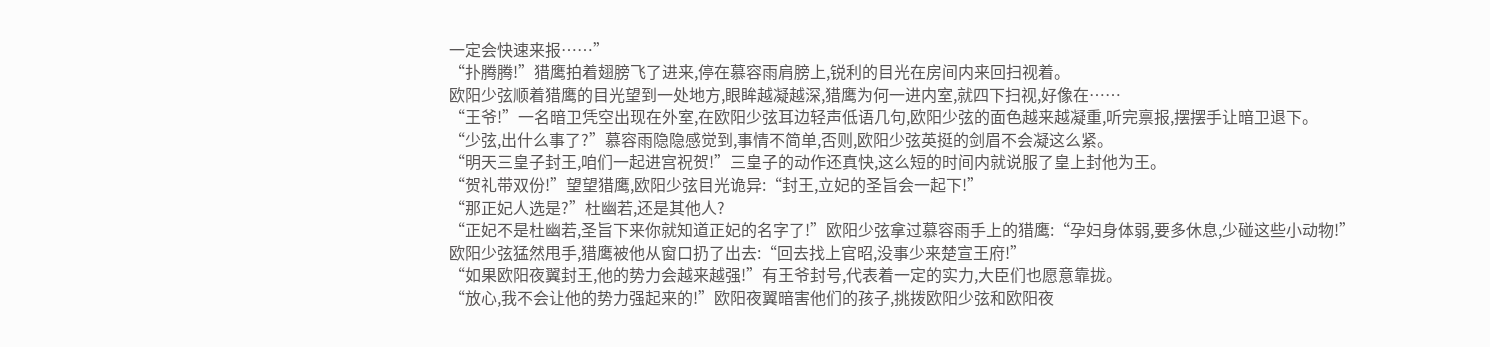一定会快速来报……”
“扑腾腾!”猎鹰拍着翅膀飞了进来,停在慕容雨肩膀上,锐利的目光在房间内来回扫视着。
欧阳少弦顺着猎鹰的目光望到一处地方,眼眸越凝越深,猎鹰为何一进内室,就四下扫视,好像在……
“王爷!”一名暗卫凭空出现在外室,在欧阳少弦耳边轻声低语几句,欧阳少弦的面色越来越凝重,听完禀报,摆摆手让暗卫退下。
“少弦,出什么事了?”慕容雨隐隐感觉到,事情不简单,否则,欧阳少弦英挺的剑眉不会凝这么紧。
“明天三皇子封王,咱们一起进宫祝贺!”三皇子的动作还真快,这么短的时间内就说服了皇上封他为王。
“贺礼带双份!”望望猎鹰,欧阳少弦目光诡异:“封王,立妃的圣旨会一起下!”
“那正妃人选是?”杜幽若,还是其他人?
“正妃不是杜幽若,圣旨下来你就知道正妃的名字了!”欧阳少弦拿过慕容雨手上的猎鹰:“孕妇身体弱,要多休息,少碰这些小动物!”
欧阳少弦猛然甩手,猎鹰被他从窗口扔了出去:“回去找上官昭,没事少来楚宣王府!”
“如果欧阳夜翼封王,他的势力会越来越强!”有王爷封号,代表着一定的实力,大臣们也愿意靠拢。
“放心,我不会让他的势力强起来的!”欧阳夜翼暗害他们的孩子,挑拨欧阳少弦和欧阳夜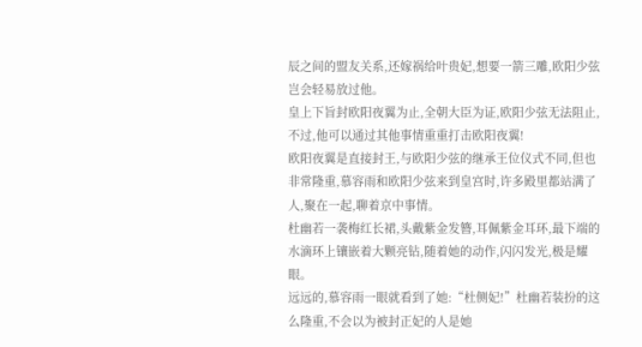辰之间的盟友关系,还嫁祸给叶贵妃,想要一箭三雕,欧阳少弦岂会轻易放过他。
皇上下旨封欧阳夜翼为止,全朝大臣为证,欧阳少弦无法阻止,不过,他可以通过其他事情重重打击欧阳夜翼!
欧阳夜翼是直接封王,与欧阳少弦的继承王位仪式不同,但也非常隆重,慕容雨和欧阳少弦来到皇宫时,许多殿里都站满了人,聚在一起,聊着京中事情。
杜幽若一袭梅红长裙,头戴紫金发簪,耳佩紫金耳环,最下端的水滴环上镶嵌着大颗亮钻,随着她的动作,闪闪发光,极是耀眼。
远远的,慕容雨一眼就看到了她:“杜侧妃!”杜幽若装扮的这么隆重,不会以为被封正妃的人是她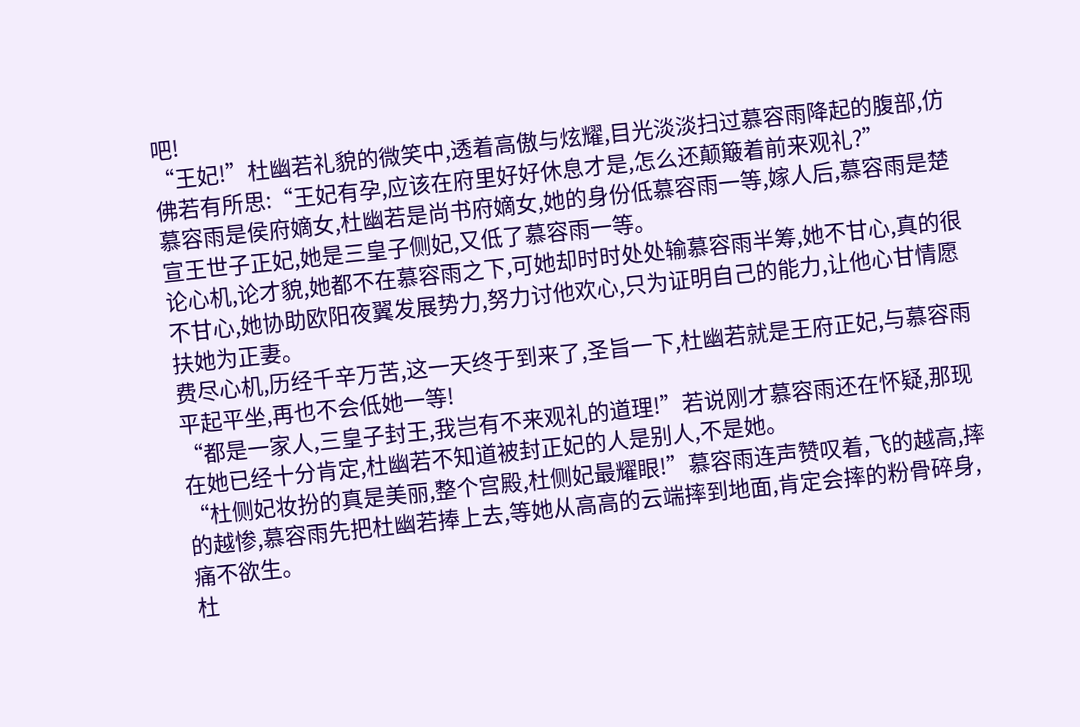吧!
“王妃!”杜幽若礼貌的微笑中,透着高傲与炫耀,目光淡淡扫过慕容雨降起的腹部,仿佛若有所思:“王妃有孕,应该在府里好好休息才是,怎么还颠簸着前来观礼?”
慕容雨是侯府嫡女,杜幽若是尚书府嫡女,她的身份低慕容雨一等,嫁人后,慕容雨是楚宣王世子正妃,她是三皇子侧妃,又低了慕容雨一等。
论心机,论才貌,她都不在慕容雨之下,可她却时时处处输慕容雨半筹,她不甘心,真的很不甘心,她协助欧阳夜翼发展势力,努力讨他欢心,只为证明自己的能力,让他心甘情愿扶她为正妻。
费尽心机,历经千辛万苦,这一天终于到来了,圣旨一下,杜幽若就是王府正妃,与慕容雨平起平坐,再也不会低她一等!
“都是一家人,三皇子封王,我岂有不来观礼的道理!”若说刚才慕容雨还在怀疑,那现在她已经十分肯定,杜幽若不知道被封正妃的人是别人,不是她。
“杜侧妃妆扮的真是美丽,整个宫殿,杜侧妃最耀眼!”慕容雨连声赞叹着,飞的越高,摔的越惨,慕容雨先把杜幽若捧上去,等她从高高的云端摔到地面,肯定会摔的粉骨碎身,痛不欲生。
杜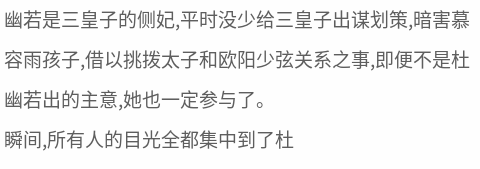幽若是三皇子的侧妃,平时没少给三皇子出谋划策,暗害慕容雨孩子,借以挑拨太子和欧阳少弦关系之事,即便不是杜幽若出的主意,她也一定参与了。
瞬间,所有人的目光全都集中到了杜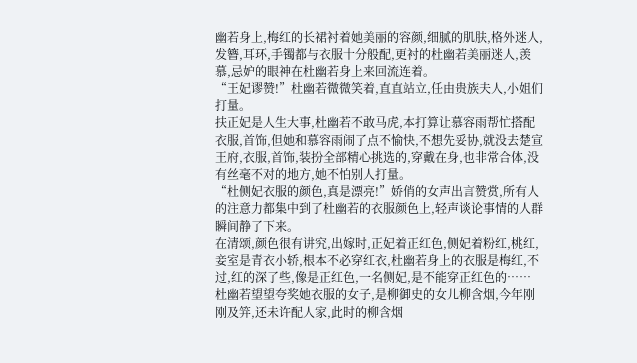幽若身上,梅红的长裙衬着她美丽的容颜,细腻的肌肤,格外迷人,发簪,耳环,手镯都与衣服十分般配,更衬的杜幽若美丽迷人,羡慕,忌妒的眼神在杜幽若身上来回流连着。
“王妃谬赞!”杜幽若微微笑着,直直站立,任由贵族夫人,小姐们打量。
扶正妃是人生大事,杜幽若不敢马虎,本打算让慕容雨帮忙搭配衣服,首饰,但她和慕容雨闹了点不愉快,不想先妥协,就没去楚宣王府,衣服,首饰,装扮全部精心挑选的,穿戴在身,也非常合体,没有丝毫不对的地方,她不怕别人打量。
“杜侧妃衣服的颜色,真是漂亮!”娇俏的女声出言赞赏,所有人的注意力都集中到了杜幽若的衣服颜色上,轻声谈论事情的人群瞬间静了下来。
在清颂,颜色很有讲究,出嫁时,正妃着正红色,侧妃着粉红,桃红,妾室是青衣小轿,根本不必穿红衣,杜幽若身上的衣服是梅红,不过,红的深了些,像是正红色,一名侧妃,是不能穿正红色的……
杜幽若望望夸奖她衣服的女子,是柳御史的女儿柳含烟,今年刚刚及笄,还未许配人家,此时的柳含烟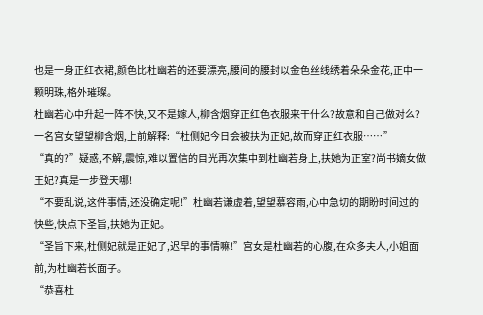也是一身正红衣裙,颜色比杜幽若的还要漂亮,腰间的腰封以金色丝线绣着朵朵金花,正中一颗明珠,格外璀璨。
杜幽若心中升起一阵不快,又不是嫁人,柳含烟穿正红色衣服来干什么?故意和自己做对么?
一名宫女望望柳含烟,上前解释:“杜侧妃今日会被扶为正妃,故而穿正红衣服……”
“真的?”疑惑,不解,震惊,难以置信的目光再次集中到杜幽若身上,扶她为正室?尚书嫡女做王妃?真是一步登天哪!
“不要乱说,这件事情,还没确定呢!”杜幽若谦虚着,望望慕容雨,心中急切的期盼时间过的快些,快点下圣旨,扶她为正妃。
“圣旨下来,杜侧妃就是正妃了,迟早的事情嘛!”宫女是杜幽若的心腹,在众多夫人,小姐面前,为杜幽若长面子。
“恭喜杜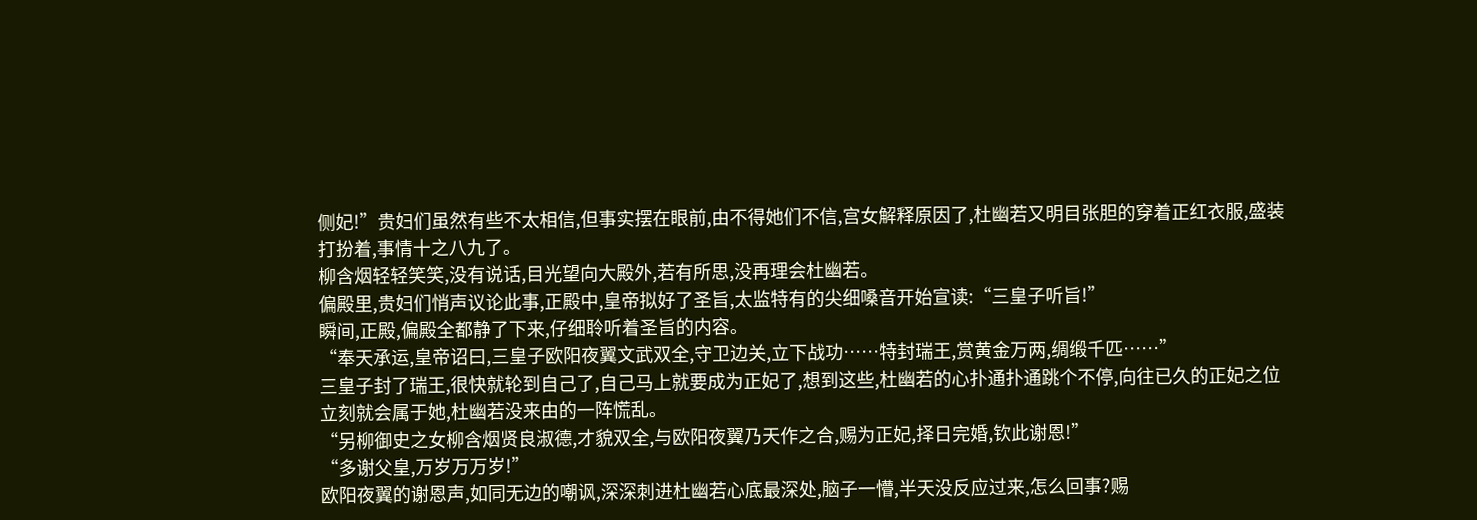侧妃!”贵妇们虽然有些不太相信,但事实摆在眼前,由不得她们不信,宫女解释原因了,杜幽若又明目张胆的穿着正红衣服,盛装打扮着,事情十之八九了。
柳含烟轻轻笑笑,没有说话,目光望向大殿外,若有所思,没再理会杜幽若。
偏殿里,贵妇们悄声议论此事,正殿中,皇帝拟好了圣旨,太监特有的尖细嗓音开始宣读:“三皇子听旨!”
瞬间,正殿,偏殿全都静了下来,仔细聆听着圣旨的内容。
“奉天承运,皇帝诏曰,三皇子欧阳夜翼文武双全,守卫边关,立下战功……特封瑞王,赏黄金万两,绸缎千匹……”
三皇子封了瑞王,很快就轮到自己了,自己马上就要成为正妃了,想到这些,杜幽若的心扑通扑通跳个不停,向往已久的正妃之位立刻就会属于她,杜幽若没来由的一阵慌乱。
“另柳御史之女柳含烟贤良淑德,才貌双全,与欧阳夜翼乃天作之合,赐为正妃,择日完婚,钦此谢恩!”
“多谢父皇,万岁万万岁!”
欧阳夜翼的谢恩声,如同无边的嘲讽,深深刺进杜幽若心底最深处,脑子一懵,半天没反应过来,怎么回事?赐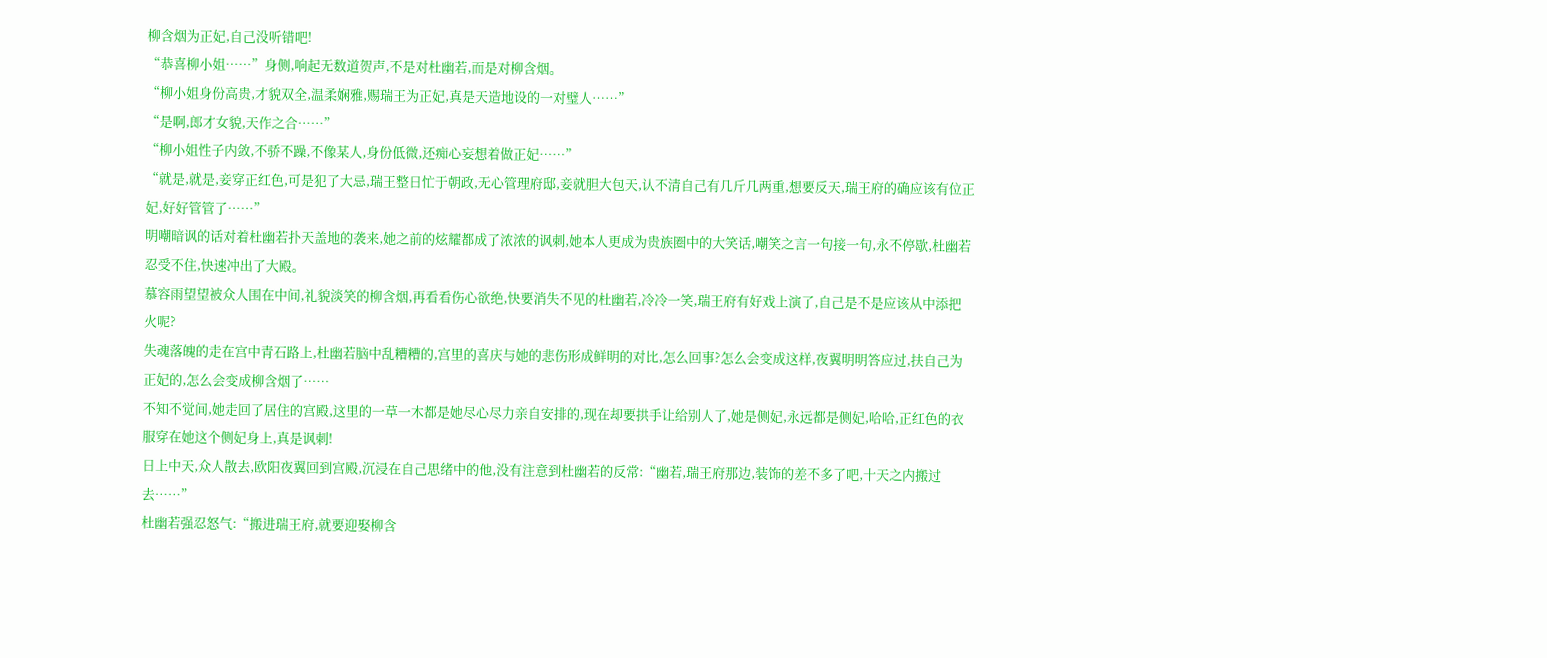柳含烟为正妃,自己没听错吧!
“恭喜柳小姐……”身侧,响起无数道贺声,不是对杜幽若,而是对柳含烟。
“柳小姐身份高贵,才貌双全,温柔娴雅,赐瑞王为正妃,真是天造地设的一对璧人……”
“是啊,郎才女貌,天作之合……”
“柳小姐性子内敛,不骄不躁,不像某人,身份低微,还痴心妄想着做正妃……”
“就是,就是,妾穿正红色,可是犯了大忌,瑞王整日忙于朝政,无心管理府邸,妾就胆大包天,认不清自己有几斤几两重,想要反天,瑞王府的确应该有位正妃,好好管管了……”
明嘲暗讽的话对着杜幽若扑天盖地的袭来,她之前的炫耀都成了浓浓的讽刺,她本人更成为贵族圈中的大笑话,嘲笑之言一句接一句,永不停歇,杜幽若忍受不住,快速冲出了大殿。
慕容雨望望被众人围在中间,礼貌淡笑的柳含烟,再看看伤心欲绝,快要消失不见的杜幽若,冷冷一笑,瑞王府有好戏上演了,自己是不是应该从中添把火呢?
失魂落魄的走在宫中青石路上,杜幽若脑中乱糟糟的,宫里的喜庆与她的悲伤形成鲜明的对比,怎么回事?怎么会变成这样,夜翼明明答应过,扶自己为正妃的,怎么会变成柳含烟了……
不知不觉间,她走回了居住的宫殿,这里的一草一木都是她尽心尽力亲自安排的,现在却要拱手让给别人了,她是侧妃,永远都是侧妃,哈哈,正红色的衣服穿在她这个侧妃身上,真是讽刺!
日上中天,众人散去,欧阳夜翼回到宫殿,沉浸在自己思绪中的他,没有注意到杜幽若的反常:“幽若,瑞王府那边,装饰的差不多了吧,十天之内搬过去……”
杜幽若强忍怒气:“搬进瑞王府,就要迎娶柳含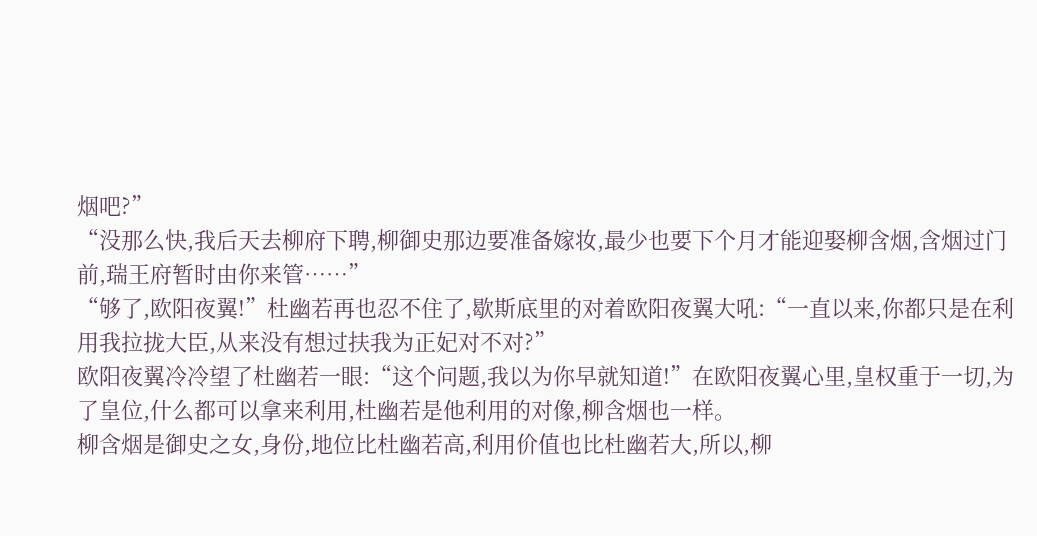烟吧?”
“没那么快,我后天去柳府下聘,柳御史那边要准备嫁妆,最少也要下个月才能迎娶柳含烟,含烟过门前,瑞王府暂时由你来管……”
“够了,欧阳夜翼!”杜幽若再也忍不住了,歇斯底里的对着欧阳夜翼大吼:“一直以来,你都只是在利用我拉拢大臣,从来没有想过扶我为正妃对不对?”
欧阳夜翼冷冷望了杜幽若一眼:“这个问题,我以为你早就知道!”在欧阳夜翼心里,皇权重于一切,为了皇位,什么都可以拿来利用,杜幽若是他利用的对像,柳含烟也一样。
柳含烟是御史之女,身份,地位比杜幽若高,利用价值也比杜幽若大,所以,柳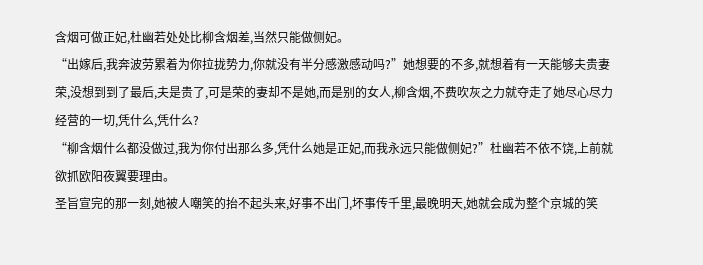含烟可做正妃,杜幽若处处比柳含烟差,当然只能做侧妃。
“出嫁后,我奔波劳累着为你拉拢势力,你就没有半分感激感动吗?”她想要的不多,就想着有一天能够夫贵妻荣,没想到到了最后,夫是贵了,可是荣的妻却不是她,而是别的女人,柳含烟,不费吹灰之力就夺走了她尽心尽力经营的一切,凭什么,凭什么?
“柳含烟什么都没做过,我为你付出那么多,凭什么她是正妃,而我永远只能做侧妃?”杜幽若不依不饶,上前就欲抓欧阳夜翼要理由。
圣旨宣完的那一刻,她被人嘲笑的抬不起头来,好事不出门,坏事传千里,最晚明天,她就会成为整个京城的笑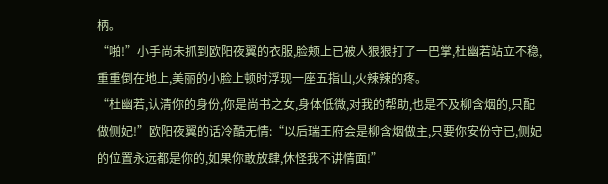柄。
“啪!”小手尚未抓到欧阳夜翼的衣服,脸颊上已被人狠狠打了一巴掌,杜幽若站立不稳,重重倒在地上,美丽的小脸上顿时浮现一座五指山,火辣辣的疼。
“杜幽若,认清你的身份,你是尚书之女,身体低微,对我的帮助,也是不及柳含烟的,只配做侧妃!”欧阳夜翼的话冷酷无情:“以后瑞王府会是柳含烟做主,只要你安份守已,侧妃的位置永远都是你的,如果你敢放肆,休怪我不讲情面!”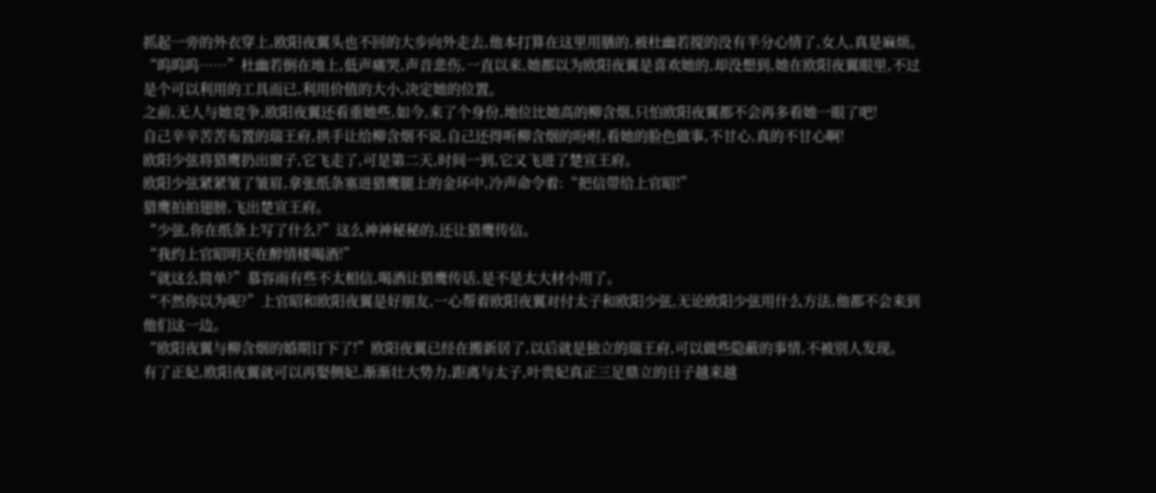抓起一旁的外衣穿上,欧阳夜翼头也不回的大步向外走去,他本打算在这里用膳的,被杜幽若搅的没有半分心情了,女人,真是麻烦。
“呜呜呜……”杜幽若倒在地上,低声痛哭,声音悲伤,一直以来,她都以为欧阳夜翼是喜欢她的,却没想到,她在欧阳夜翼眼里,不过是个可以利用的工具而已,利用价值的大小,决定她的位置。
之前,无人与她竞争,欧阳夜翼还看重她些,如今,来了个身份,地位比她高的柳含烟,只怕欧阳夜翼都不会再多看她一眼了吧!
自己辛辛苦苦布置的瑞王府,拱手让给柳含烟不说,自己还得听柳含烟的吩咐,看她的脸色做事,不甘心,真的不甘心啊!
欧阳少弦将猎鹰扔出窗子,它飞走了,可是第二天,时间一到,它又飞进了楚宣王府。
欧阳少弦紧紧皱了皱眉,拿张纸条塞进猎鹰腿上的金环中,冷声命令着:“把信带给上官昭!”
猎鹰拍拍翅膀,飞出楚宣王府。
“少弦,你在纸条上写了什么?”这么神神秘秘的,还让猎鹰传信。
“我约上官昭明天在醉情楼喝酒!”
“就这么简单?”慕容雨有些不太相信,喝酒让猎鹰传话,是不是太大材小用了。
“不然你以为呢?”上官昭和欧阳夜翼是好朋友,一心帮着欧阳夜翼对付太子和欧阳少弦,无论欧阳少弦用什么方法,他都不会来到他们这一边。
“欧阳夜翼与柳含烟的婚期订下了!”欧阳夜翼已经在搬新居了,以后就是独立的瑞王府,可以做些隐蔽的事情,不被别人发现。
有了正妃,欧阳夜翼就可以再娶侧妃,渐渐壮大势力,距离与太子,叶贵妃真正三足鼎立的日子越来越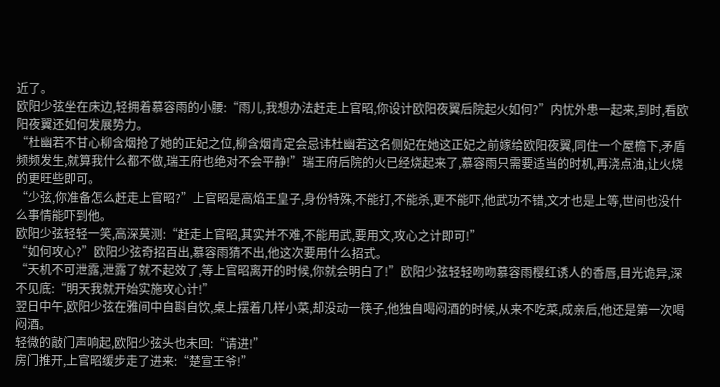近了。
欧阳少弦坐在床边,轻拥着慕容雨的小腰:“雨儿,我想办法赶走上官昭,你设计欧阳夜翼后院起火如何?”内忧外患一起来,到时,看欧阳夜翼还如何发展势力。
“杜幽若不甘心柳含烟抢了她的正妃之位,柳含烟肯定会忌讳杜幽若这名侧妃在她这正妃之前嫁给欧阳夜翼,同住一个屋檐下,矛盾频频发生,就算我什么都不做,瑞王府也绝对不会平静!”瑞王府后院的火已经烧起来了,慕容雨只需要适当的时机,再浇点油,让火烧的更旺些即可。
“少弦,你准备怎么赶走上官昭?”上官昭是高焰王皇子,身份特殊,不能打,不能杀,更不能吓,他武功不错,文才也是上等,世间也没什么事情能吓到他。
欧阳少弦轻轻一笑,高深莫测:“赶走上官昭,其实并不难,不能用武,要用文,攻心之计即可!”
“如何攻心?”欧阳少弦奇招百出,慕容雨猜不出,他这次要用什么招式。
“天机不可泄露,泄露了就不起效了,等上官昭离开的时候,你就会明白了!”欧阳少弦轻轻吻吻慕容雨樱红诱人的香唇,目光诡异,深不见底:“明天我就开始实施攻心计!”
翌日中午,欧阳少弦在雅间中自斟自饮,桌上摆着几样小菜,却没动一筷子,他独自喝闷酒的时候,从来不吃菜,成亲后,他还是第一次喝闷酒。
轻微的敲门声响起,欧阳少弦头也未回:“请进!”
房门推开,上官昭缓步走了进来:“楚宣王爷!”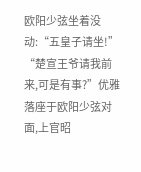欧阳少弦坐着没动:“五皇子请坐!”
“楚宣王爷请我前来,可是有事?”优雅落座于欧阳少弦对面,上官昭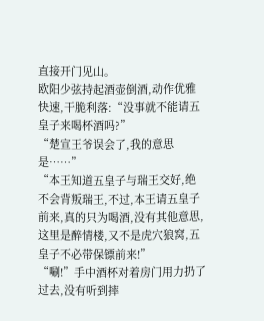直接开门见山。
欧阳少弦持起酒壶倒酒,动作优雅快速,干脆利落:“没事就不能请五皇子来喝杯酒吗?”
“楚宣王爷误会了,我的意思是……”
“本王知道五皇子与瑞王交好,绝不会背叛瑞王,不过,本王请五皇子前来,真的只为喝酒,没有其他意思,这里是醉情楼,又不是虎穴狼窝,五皇子不必带保镖前来!”
“唰!”手中酒杯对着房门用力扔了过去,没有听到摔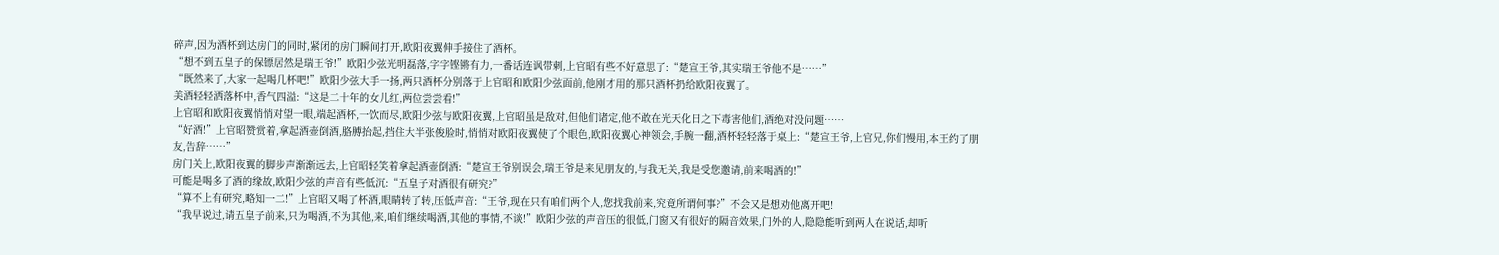碎声,因为酒杯到达房门的同时,紧闭的房门瞬间打开,欧阳夜翼伸手接住了酒杯。
“想不到五皇子的保镖居然是瑞王爷!”欧阳少弦光明磊落,字字铿锵有力,一番话连讽带刺,上官昭有些不好意思了:“楚宣王爷,其实瑞王爷他不是……”
“既然来了,大家一起喝几杯吧!”欧阳少弦大手一扬,两只酒杯分别落于上官昭和欧阳少弦面前,他刚才用的那只酒杯扔给欧阳夜翼了。
美酒轻轻洒落杯中,香气四溢:“这是二十年的女儿红,两位尝尝看!”
上官昭和欧阳夜翼悄悄对望一眼,端起酒杯,一饮而尽,欧阳少弦与欧阳夜翼,上官昭虽是敌对,但他们诸定,他不敢在光天化日之下毒害他们,酒绝对没问题……
“好酒!”上官昭赞赏着,拿起酒壶倒酒,胳膊抬起,挡住大半张俊脸时,悄悄对欧阳夜翼使了个眼色,欧阳夜翼心神领会,手腕一翻,酒杯轻轻落于桌上:“楚宣王爷,上官兄,你们慢用,本王约了朋友,告辞……”
房门关上,欧阳夜翼的脚步声渐渐远去,上官昭轻笑着拿起酒壶倒酒:“楚宣王爷别误会,瑞王爷是来见朋友的,与我无关,我是受您邀请,前来喝酒的!”
可能是喝多了酒的缘故,欧阳少弦的声音有些低沉:“五皇子对酒很有研究?”
“算不上有研究,略知一二!”上官昭又喝了杯酒,眼睛转了转,压低声音:“王爷,现在只有咱们两个人,您找我前来,究竟所谓何事?”不会又是想劝他离开吧!
“我早说过,请五皇子前来,只为喝酒,不为其他,来,咱们继续喝酒,其他的事情,不谈!”欧阳少弦的声音压的很低,门窗又有很好的隔音效果,门外的人,隐隐能听到两人在说话,却听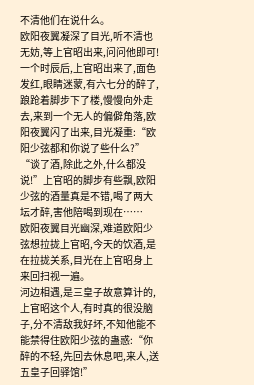不清他们在说什么。
欧阳夜翼凝深了目光,听不清也无妨,等上官昭出来,问问他即可!
一个时辰后,上官昭出来了,面色发红,眼睛迷蒙,有六七分的醉了,踉跄着脚步下了楼,慢慢向外走去,来到一个无人的偏僻角落,欧阳夜翼闪了出来,目光凝重:“欧阳少弦都和你说了些什么?”
“谈了酒,除此之外,什么都没说!”上官昭的脚步有些飘,欧阳少弦的酒量真是不错,喝了两大坛才醉,害他陪喝到现在……
欧阳夜翼目光幽深,难道欧阳少弦想拉拢上官昭,今天的饮酒,是在拉拢关系,目光在上官昭身上来回扫视一遍。
河边相遇,是三皇子故意算计的,上官昭这个人,有时真的很没脑子,分不清敌我好坏,不知他能不能禁得住欧阳少弦的蛊惑:“你醉的不轻,先回去休息吧,来人,送五皇子回驿馆!”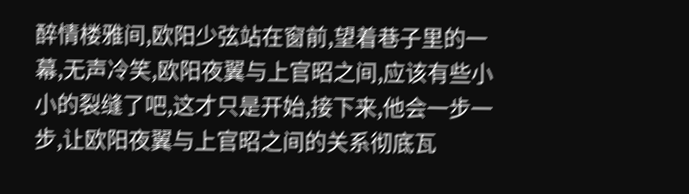醉情楼雅间,欧阳少弦站在窗前,望着巷子里的一幕,无声冷笑,欧阳夜翼与上官昭之间,应该有些小小的裂缝了吧,这才只是开始,接下来,他会一步一步,让欧阳夜翼与上官昭之间的关系彻底瓦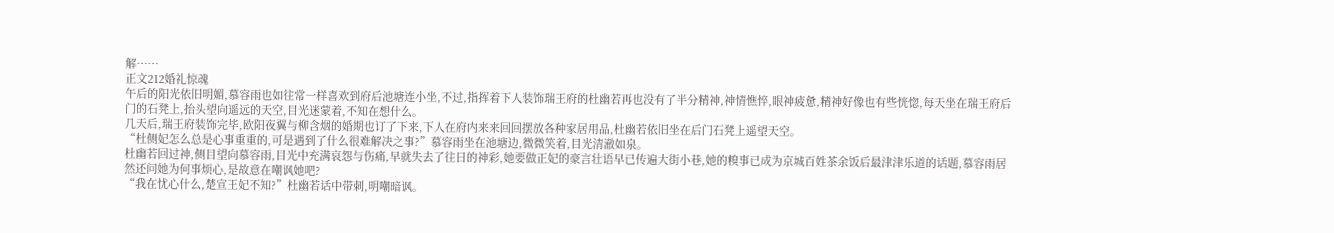解……
正文212婚礼惊魂
午后的阳光依旧明媚,慕容雨也如往常一样喜欢到府后池塘连小坐,不过,指挥着下人装饰瑞王府的杜幽若再也没有了半分精神,神情憔悴,眼神疲惫,精神好像也有些恍惚,每天坐在瑞王府后门的石凳上,抬头望向遥远的天空,目光迷蒙着,不知在想什么。
几天后,瑞王府装饰完毕,欧阳夜翼与柳含烟的婚期也订了下来,下人在府内来来回回摆放各种家居用品,杜幽若依旧坐在后门石凳上遥望天空。
“杜侧妃怎么总是心事重重的,可是遇到了什么很难解决之事?”慕容雨坐在池塘边,微微笑着,目光清澈如泉。
杜幽若回过神,侧目望向慕容雨,目光中充满哀怨与伤痛,早就失去了往日的神彩,她要做正妃的豪言壮语早已传遍大街小巷,她的糗事已成为京城百姓茶余饭后最津津乐道的话题,慕容雨居然还问她为何事烦心,是故意在嘲讽她吧?
“我在忧心什么,楚宣王妃不知?”杜幽若话中带刺,明嘲暗讽。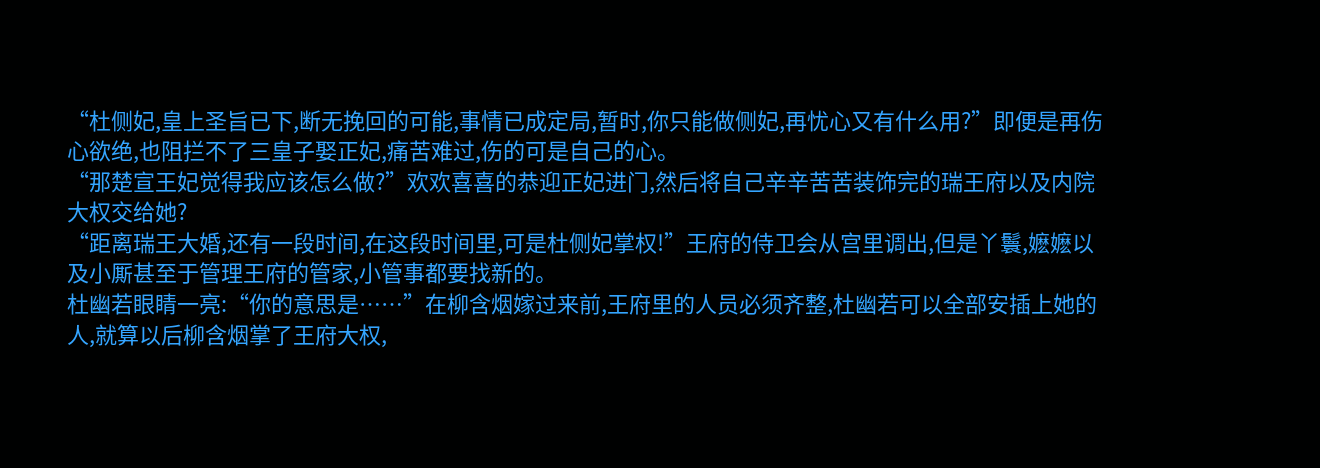“杜侧妃,皇上圣旨已下,断无挽回的可能,事情已成定局,暂时,你只能做侧妃,再忧心又有什么用?”即便是再伤心欲绝,也阻拦不了三皇子娶正妃,痛苦难过,伤的可是自己的心。
“那楚宣王妃觉得我应该怎么做?”欢欢喜喜的恭迎正妃进门,然后将自己辛辛苦苦装饰完的瑞王府以及内院大权交给她?
“距离瑞王大婚,还有一段时间,在这段时间里,可是杜侧妃掌权!”王府的侍卫会从宫里调出,但是丫鬟,嬷嬷以及小厮甚至于管理王府的管家,小管事都要找新的。
杜幽若眼睛一亮:“你的意思是……”在柳含烟嫁过来前,王府里的人员必须齐整,杜幽若可以全部安插上她的人,就算以后柳含烟掌了王府大权,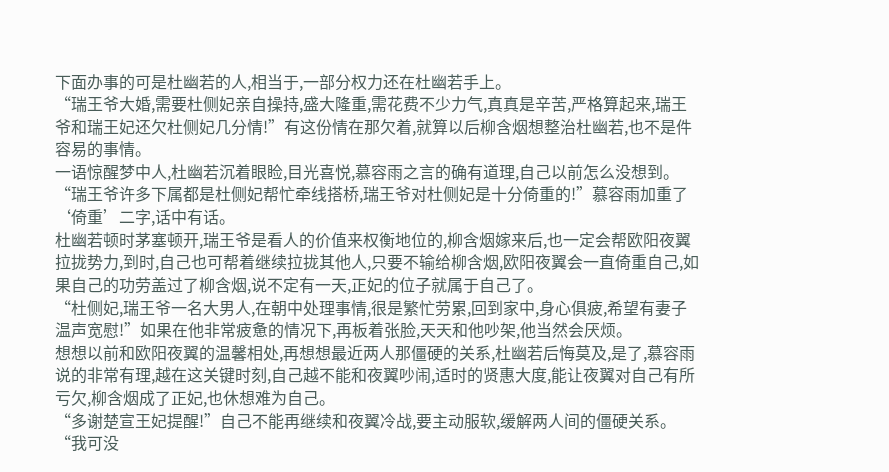下面办事的可是杜幽若的人,相当于,一部分权力还在杜幽若手上。
“瑞王爷大婚,需要杜侧妃亲自操持,盛大隆重,需花费不少力气,真真是辛苦,严格算起来,瑞王爷和瑞王妃还欠杜侧妃几分情!”有这份情在那欠着,就算以后柳含烟想整治杜幽若,也不是件容易的事情。
一语惊醒梦中人,杜幽若沉着眼睑,目光喜悦,慕容雨之言的确有道理,自己以前怎么没想到。
“瑞王爷许多下属都是杜侧妃帮忙牵线搭桥,瑞王爷对杜侧妃是十分倚重的!”慕容雨加重了‘倚重’二字,话中有话。
杜幽若顿时茅塞顿开,瑞王爷是看人的价值来权衡地位的,柳含烟嫁来后,也一定会帮欧阳夜翼拉拢势力,到时,自己也可帮着继续拉拢其他人,只要不输给柳含烟,欧阳夜翼会一直倚重自己,如果自己的功劳盖过了柳含烟,说不定有一天,正妃的位子就属于自己了。
“杜侧妃,瑞王爷一名大男人,在朝中处理事情,很是繁忙劳累,回到家中,身心俱疲,希望有妻子温声宽慰!”如果在他非常疲惫的情况下,再板着张脸,天天和他吵架,他当然会厌烦。
想想以前和欧阳夜翼的温馨相处,再想想最近两人那僵硬的关系,杜幽若后悔莫及,是了,慕容雨说的非常有理,越在这关键时刻,自己越不能和夜翼吵闹,适时的贤惠大度,能让夜翼对自己有所亏欠,柳含烟成了正妃,也休想难为自己。
“多谢楚宣王妃提醒!”自己不能再继续和夜翼冷战,要主动服软,缓解两人间的僵硬关系。
“我可没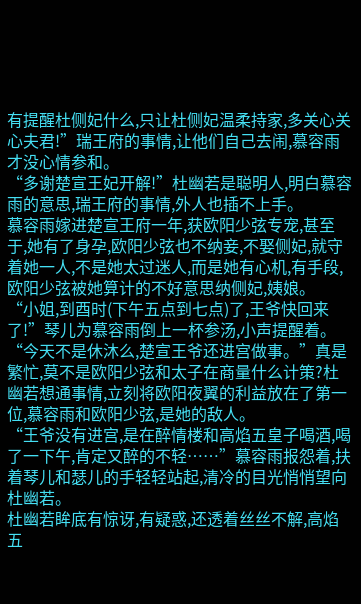有提醒杜侧妃什么,只让杜侧妃温柔持家,多关心关心夫君!”瑞王府的事情,让他们自己去闹,慕容雨才没心情参和。
“多谢楚宣王妃开解!”杜幽若是聪明人,明白慕容雨的意思,瑞王府的事情,外人也插不上手。
慕容雨嫁进楚宣王府一年,获欧阳少弦专宠,甚至于,她有了身孕,欧阳少弦也不纳妾,不娶侧妃,就守着她一人,不是她太过迷人,而是她有心机,有手段,欧阳少弦被她算计的不好意思纳侧妃,姨娘。
“小姐,到酉时(下午五点到七点)了,王爷快回来了!”琴儿为慕容雨倒上一杯参汤,小声提醒着。
“今天不是休沐么,楚宣王爷还进宫做事。”真是繁忙,莫不是欧阳少弦和太子在商量什么计策?杜幽若想通事情,立刻将欧阳夜翼的利益放在了第一位,慕容雨和欧阳少弦,是她的敌人。
“王爷没有进宫,是在醉情楼和高焰五皇子喝酒,喝了一下午,肯定又醉的不轻……”慕容雨报怨着,扶着琴儿和瑟儿的手轻轻站起,清冷的目光悄悄望向杜幽若。
杜幽若眸底有惊讶,有疑惑,还透着丝丝不解,高焰五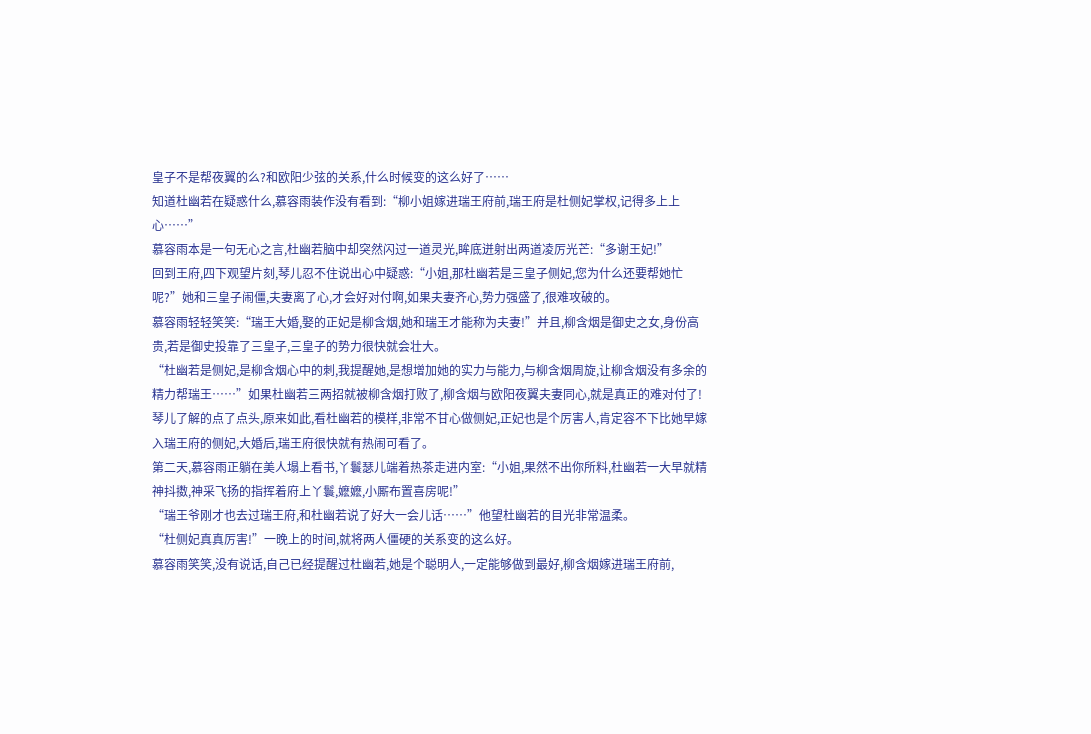皇子不是帮夜翼的么?和欧阳少弦的关系,什么时候变的这么好了……
知道杜幽若在疑惑什么,慕容雨装作没有看到:“柳小姐嫁进瑞王府前,瑞王府是杜侧妃掌权,记得多上上心……”
慕容雨本是一句无心之言,杜幽若脑中却突然闪过一道灵光,眸底迸射出两道凌厉光芒:“多谢王妃!”
回到王府,四下观望片刻,琴儿忍不住说出心中疑惑:“小姐,那杜幽若是三皇子侧妃,您为什么还要帮她忙呢?”她和三皇子闹僵,夫妻离了心,才会好对付啊,如果夫妻齐心,势力强盛了,很难攻破的。
慕容雨轻轻笑笑:“瑞王大婚,娶的正妃是柳含烟,她和瑞王才能称为夫妻!”并且,柳含烟是御史之女,身份高贵,若是御史投靠了三皇子,三皇子的势力很快就会壮大。
“杜幽若是侧妃,是柳含烟心中的刺,我提醒她,是想增加她的实力与能力,与柳含烟周旋,让柳含烟没有多余的精力帮瑞王……”如果杜幽若三两招就被柳含烟打败了,柳含烟与欧阳夜翼夫妻同心,就是真正的难对付了!
琴儿了解的点了点头,原来如此,看杜幽若的模样,非常不甘心做侧妃,正妃也是个厉害人,肯定容不下比她早嫁入瑞王府的侧妃,大婚后,瑞王府很快就有热闹可看了。
第二天,慕容雨正躺在美人塌上看书,丫鬟瑟儿端着热茶走进内室:“小姐,果然不出你所料,杜幽若一大早就精神抖擞,神采飞扬的指挥着府上丫鬟,嬷嬷,小厮布置喜房呢!”
“瑞王爷刚才也去过瑞王府,和杜幽若说了好大一会儿话……”他望杜幽若的目光非常温柔。
“杜侧妃真真厉害!”一晚上的时间,就将两人僵硬的关系变的这么好。
慕容雨笑笑,没有说话,自己已经提醒过杜幽若,她是个聪明人,一定能够做到最好,柳含烟嫁进瑞王府前,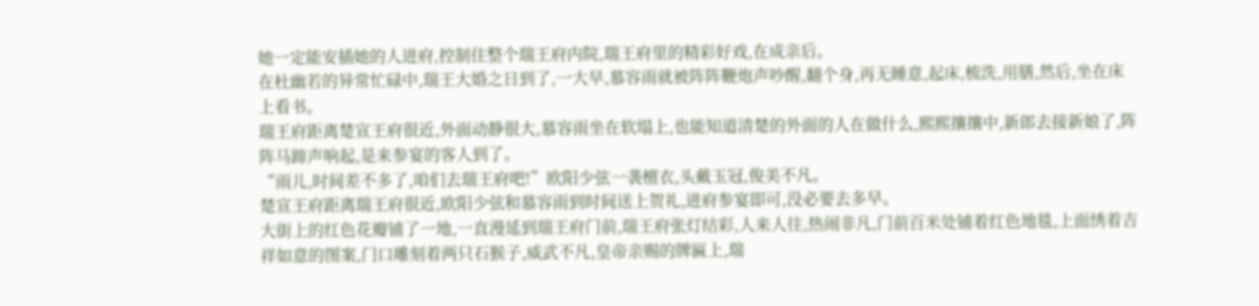她一定能安插她的人进府,控制住整个瑞王府内院,瑞王府里的精彩好戏,在成亲后。
在杜幽若的异常忙碌中,瑞王大婚之日到了,一大早,慕容雨就被阵阵鞭炮声吵醒,翻个身,再无睡意,起床,梳洗,用膳,然后,坐在床上看书。
瑞王府距离楚宣王府很近,外面动静很大,慕容雨坐在软塌上,也能知道清楚的外面的人在做什么,熙熙攘攘中,新郎去接新娘了,阵阵马蹄声响起,是来参宴的客人到了。
“雨儿,时间差不多了,咱们去瑞王府吧!”欧阳少弦一袭檀衣,头戴玉冠,俊美不凡。
楚宣王府距离瑞王府很近,欧阳少弦和慕容雨到时间送上贺礼,进府参宴即可,没必要去多早。
大街上的红色花瓣铺了一地,一直漫延到瑞王府门前,瑞王府张灯结彩,人来人往,热闹非凡,门前百米处铺着红色地毯,上面绣着吉祥如意的图案,门口雕刻着两只石猴子,威武不凡,皇帝亲赐的牌匾上,瑞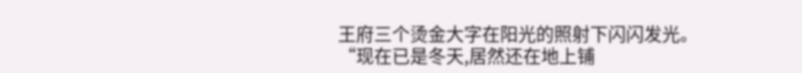王府三个烫金大字在阳光的照射下闪闪发光。
“现在已是冬天,居然还在地上铺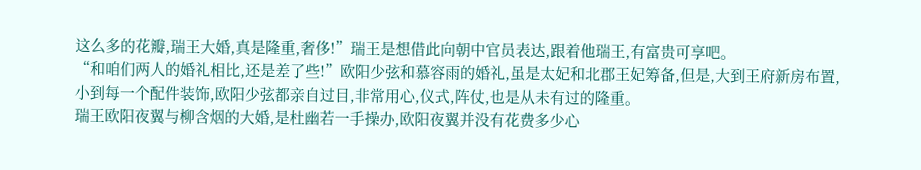这么多的花瓣,瑞王大婚,真是隆重,奢侈!”瑞王是想借此向朝中官员表达,跟着他瑞王,有富贵可享吧。
“和咱们两人的婚礼相比,还是差了些!”欧阳少弦和慕容雨的婚礼,虽是太妃和北郡王妃筹备,但是,大到王府新房布置,小到每一个配件装饰,欧阳少弦都亲自过目,非常用心,仪式,阵仗,也是从未有过的隆重。
瑞王欧阳夜翼与柳含烟的大婚,是杜幽若一手操办,欧阳夜翼并没有花费多少心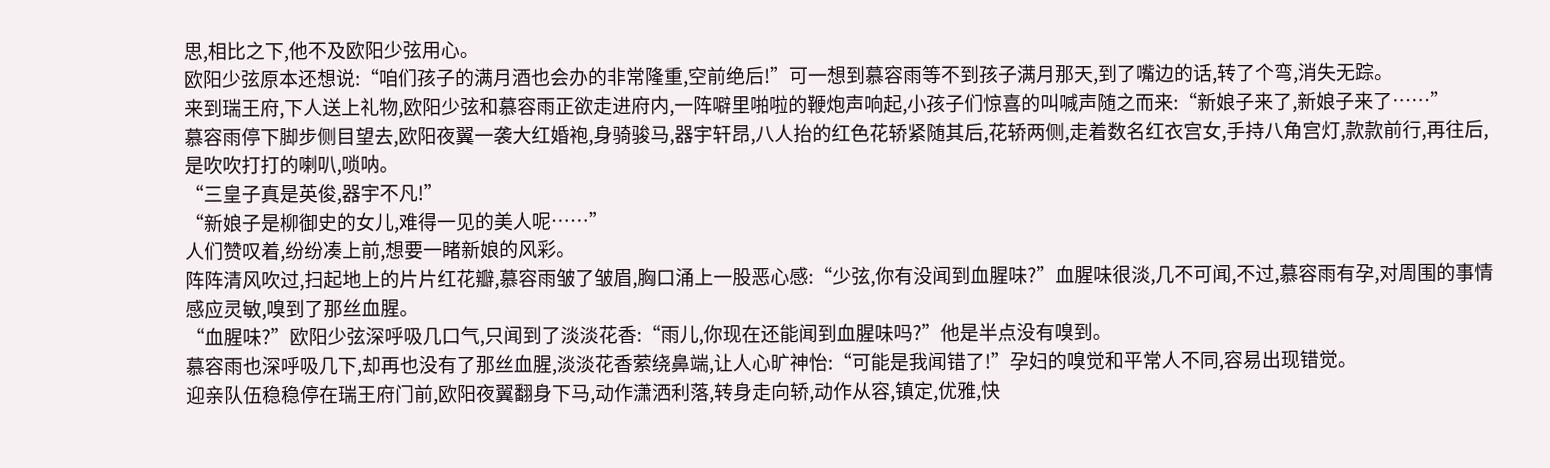思,相比之下,他不及欧阳少弦用心。
欧阳少弦原本还想说:“咱们孩子的满月酒也会办的非常隆重,空前绝后!”可一想到慕容雨等不到孩子满月那天,到了嘴边的话,转了个弯,消失无踪。
来到瑞王府,下人送上礼物,欧阳少弦和慕容雨正欲走进府内,一阵噼里啪啦的鞭炮声响起,小孩子们惊喜的叫喊声随之而来:“新娘子来了,新娘子来了……”
慕容雨停下脚步侧目望去,欧阳夜翼一袭大红婚袍,身骑骏马,器宇轩昂,八人抬的红色花轿紧随其后,花轿两侧,走着数名红衣宫女,手持八角宫灯,款款前行,再往后,是吹吹打打的喇叭,唢呐。
“三皇子真是英俊,器宇不凡!”
“新娘子是柳御史的女儿,难得一见的美人呢……”
人们赞叹着,纷纷凑上前,想要一睹新娘的风彩。
阵阵清风吹过,扫起地上的片片红花瓣,慕容雨皱了皱眉,胸口涌上一股恶心感:“少弦,你有没闻到血腥味?”血腥味很淡,几不可闻,不过,慕容雨有孕,对周围的事情感应灵敏,嗅到了那丝血腥。
“血腥味?”欧阳少弦深呼吸几口气,只闻到了淡淡花香:“雨儿,你现在还能闻到血腥味吗?”他是半点没有嗅到。
慕容雨也深呼吸几下,却再也没有了那丝血腥,淡淡花香萦绕鼻端,让人心旷神怡:“可能是我闻错了!”孕妇的嗅觉和平常人不同,容易出现错觉。
迎亲队伍稳稳停在瑞王府门前,欧阳夜翼翻身下马,动作潇洒利落,转身走向轿,动作从容,镇定,优雅,快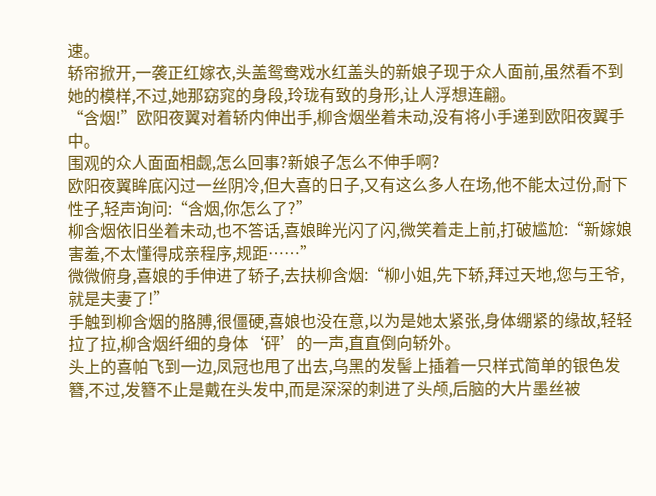速。
轿帘掀开,一袭正红嫁衣,头盖鸳鸯戏水红盖头的新娘子现于众人面前,虽然看不到她的模样,不过,她那窈窕的身段,玲珑有致的身形,让人浮想连翩。
“含烟!”欧阳夜翼对着轿内伸出手,柳含烟坐着未动,没有将小手递到欧阳夜翼手中。
围观的众人面面相觑,怎么回事?新娘子怎么不伸手啊?
欧阳夜翼眸底闪过一丝阴冷,但大喜的日子,又有这么多人在场,他不能太过份,耐下性子,轻声询问:“含烟,你怎么了?”
柳含烟依旧坐着未动,也不答话,喜娘眸光闪了闪,微笑着走上前,打破尴尬:“新嫁娘害羞,不太懂得成亲程序,规距……”
微微俯身,喜娘的手伸进了轿子,去扶柳含烟:“柳小姐,先下轿,拜过天地,您与王爷,就是夫妻了!”
手触到柳含烟的胳膊,很僵硬,喜娘也没在意,以为是她太紧张,身体绷紧的缘故,轻轻拉了拉,柳含烟纤细的身体‘砰’的一声,直直倒向轿外。
头上的喜帕飞到一边,凤冠也甩了出去,乌黑的发髻上插着一只样式简单的银色发簪,不过,发簪不止是戴在头发中,而是深深的刺进了头颅,后脑的大片墨丝被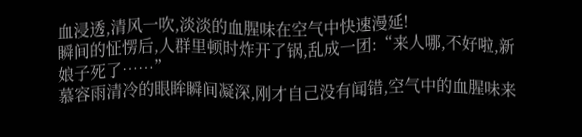血浸透,清风一吹,淡淡的血腥味在空气中快速漫延!
瞬间的怔愣后,人群里顿时炸开了锅,乱成一团:“来人哪,不好啦,新娘子死了……”
慕容雨清冷的眼眸瞬间凝深,刚才自己没有闻错,空气中的血腥味来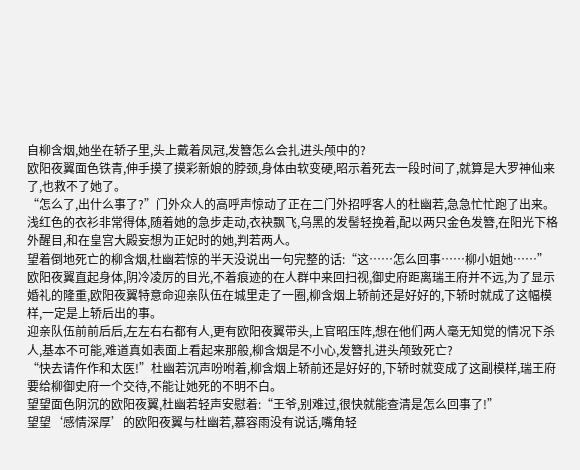自柳含烟,她坐在轿子里,头上戴着凤冠,发簪怎么会扎进头颅中的?
欧阳夜翼面色铁青,伸手摸了摸彩新娘的脖颈,身体由软变硬,昭示着死去一段时间了,就算是大罗神仙来了,也救不了她了。
“怎么了,出什么事了?”门外众人的高呼声惊动了正在二门外招呼客人的杜幽若,急急忙忙跑了出来。
浅红色的衣衫非常得体,随着她的急步走动,衣袂飘飞,乌黑的发髻轻挽着,配以两只金色发簪,在阳光下格外醒目,和在皇宫大殿妄想为正妃时的她,判若两人。
望着倒地死亡的柳含烟,杜幽若惊的半天没说出一句完整的话:“这……怎么回事……柳小姐她……”
欧阳夜翼直起身体,阴冷凌厉的目光,不着痕迹的在人群中来回扫视,御史府距离瑞王府并不远,为了显示婚礼的隆重,欧阳夜翼特意命迎亲队伍在城里走了一圈,柳含烟上轿前还是好好的,下轿时就成了这幅模样,一定是上轿后出的事。
迎亲队伍前前后后,左左右右都有人,更有欧阳夜翼带头,上官昭压阵,想在他们两人毫无知觉的情况下杀人,基本不可能,难道真如表面上看起来那般,柳含烟是不小心,发簪扎进头颅致死亡?
“快去请仵作和太医!”杜幽若沉声吩咐着,柳含烟上轿前还是好好的,下轿时就变成了这副模样,瑞王府要给柳御史府一个交待,不能让她死的不明不白。
望望面色阴沉的欧阳夜翼,杜幽若轻声安慰着:“王爷,别难过,很快就能查清是怎么回事了!”
望望‘感情深厚’的欧阳夜翼与杜幽若,慕容雨没有说话,嘴角轻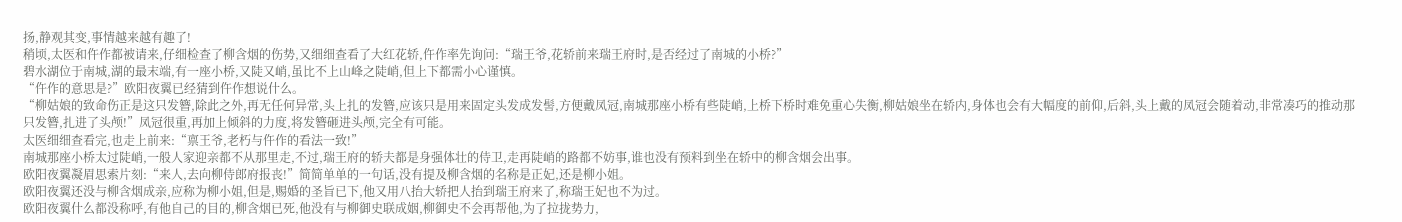扬,静观其变,事情越来越有趣了!
稍顷,太医和仵作都被请来,仔细检查了柳含烟的伤势,又细细查看了大红花轿,仵作率先询问:“瑞王爷,花轿前来瑞王府时,是否经过了南城的小桥?”
碧水湖位于南城,湖的最末端,有一座小桥,又陡又峭,虽比不上山峰之陡峭,但上下都需小心谨慎。
“仵作的意思是?”欧阳夜翼已经猜到仵作想说什么。
“柳姑娘的致命伤正是这只发簪,除此之外,再无任何异常,头上扎的发簪,应该只是用来固定头发成发髻,方便戴凤冠,南城那座小桥有些陡峭,上桥下桥时难免重心失衡,柳姑娘坐在轿内,身体也会有大幅度的前仰,后斜,头上戴的凤冠会随着动,非常凑巧的推动那只发簪,扎进了头颅!”凤冠很重,再加上倾斜的力度,将发簪砸进头颅,完全有可能。
太医细细查看完,也走上前来:“禀王爷,老朽与仵作的看法一致!”
南城那座小桥太过陡峭,一般人家迎亲都不从那里走,不过,瑞王府的轿夫都是身强体壮的侍卫,走再陡峭的路都不妨事,谁也没有预料到坐在轿中的柳含烟会出事。
欧阳夜翼凝眉思索片刻:“来人,去向柳侍郎府报丧!”简简单单的一句话,没有提及柳含烟的名称是正妃,还是柳小姐。
欧阳夜翼还没与柳含烟成亲,应称为柳小姐,但是,赐婚的圣旨已下,他又用八抬大轿把人抬到瑞王府来了,称瑞王妃也不为过。
欧阳夜翼什么都没称呼,有他自己的目的,柳含烟已死,他没有与柳御史联成姻,柳御史不会再帮他,为了拉拢势力,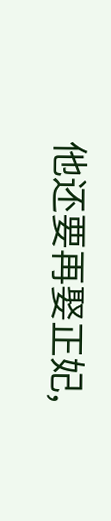他还要再娶正妃,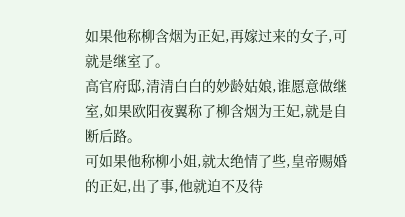如果他称柳含烟为正妃,再嫁过来的女子,可就是继室了。
高官府邸,清清白白的妙龄姑娘,谁愿意做继室,如果欧阳夜翼称了柳含烟为王妃,就是自断后路。
可如果他称柳小姐,就太绝情了些,皇帝赐婚的正妃,出了事,他就迫不及待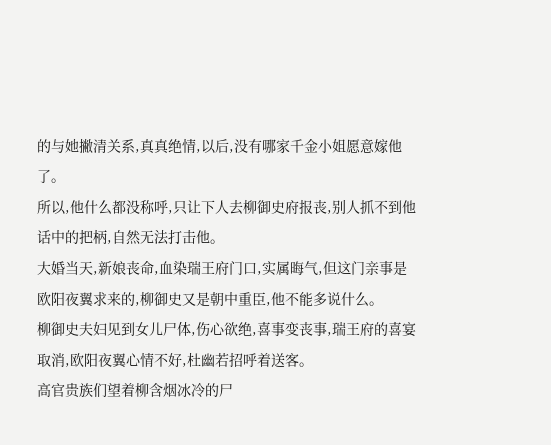的与她撇清关系,真真绝情,以后,没有哪家千金小姐愿意嫁他了。
所以,他什么都没称呼,只让下人去柳御史府报丧,别人抓不到他话中的把柄,自然无法打击他。
大婚当天,新娘丧命,血染瑞王府门口,实属晦气,但这门亲事是欧阳夜翼求来的,柳御史又是朝中重臣,他不能多说什么。
柳御史夫妇见到女儿尸体,伤心欲绝,喜事变丧事,瑞王府的喜宴取消,欧阳夜翼心情不好,杜幽若招呼着送客。
高官贵族们望着柳含烟冰冷的尸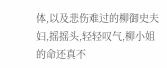体,以及悲伤难过的柳御史夫妇,摇摇头,轻轻叹气,柳小姐的命还真不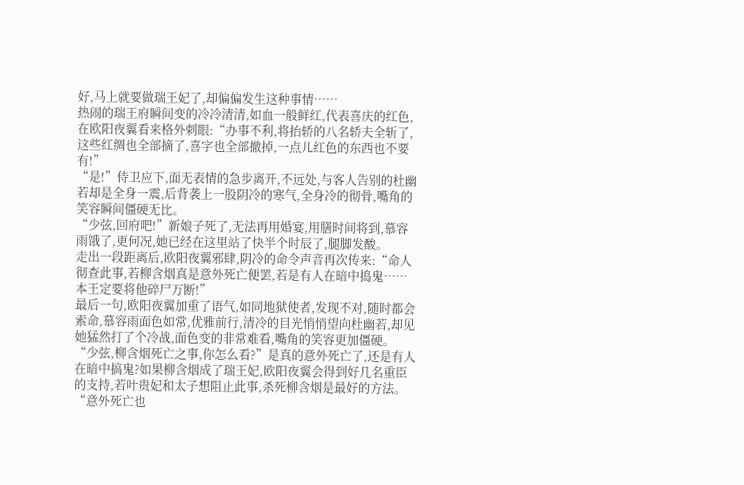好,马上就要做瑞王妃了,却偏偏发生这种事情……
热闹的瑞王府瞬间变的冷冷清清,如血一般鲜红,代表喜庆的红色,在欧阳夜翼看来格外刺眼:“办事不利,将抬轿的八名轿夫全斩了,这些红绸也全部摘了,喜字也全部撤掉,一点儿红色的东西也不要有!”
“是!”侍卫应下,面无表情的急步离开,不远处,与客人告别的杜幽若却是全身一震,后背袭上一股阴冷的寒气,全身冷的彻骨,嘴角的笑容瞬间僵硬无比。
“少弦,回府吧!”新娘子死了,无法再用婚宴,用膳时间将到,慕容雨饿了,更何况,她已经在这里站了快半个时辰了,腿脚发酸。
走出一段距离后,欧阳夜翼邪肆,阴冷的命令声音再次传来:“命人彻查此事,若柳含烟真是意外死亡便罢,若是有人在暗中捣鬼……本王定要将他碎尸万断!”
最后一句,欧阳夜翼加重了语气,如同地狱使者,发现不对,随时都会索命,慕容雨面色如常,优雅前行,清冷的目光悄悄望向杜幽若,却见她猛然打了个冷战,面色变的非常难看,嘴角的笑容更加僵硬。
“少弦,柳含烟死亡之事,你怎么看?”是真的意外死亡了,还是有人在暗中搞鬼?如果柳含烟成了瑞王妃,欧阳夜翼会得到好几名重臣的支持,若叶贵妃和太子想阻止此事,杀死柳含烟是最好的方法。
“意外死亡也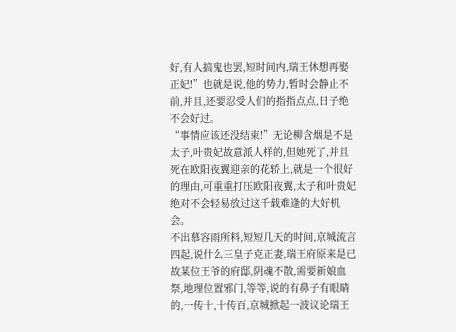好,有人搞鬼也罢,短时间内,瑞王休想再娶正妃!”也就是说,他的势力,暂时会静止不前,并且,还要忍受人们的指指点点,日子绝不会好过。
“事情应该还没结束!”无论柳含烟是不是太子,叶贵妃故意派人样的,但她死了,并且死在欧阳夜翼迎亲的花轿上,就是一个很好的理由,可重重打压欧阳夜翼,太子和叶贵妃绝对不会轻易放过这千载难逢的大好机会。
不出慕容雨所料,短短几天的时间,京城流言四起,说什么三皇子克正妻,瑞王府原来是已故某位王爷的府邸,阴魂不散,需要新娘血祭,地理位置邪门,等等,说的有鼻子有眼睛的,一传十,十传百,京城掀起一波议论瑞王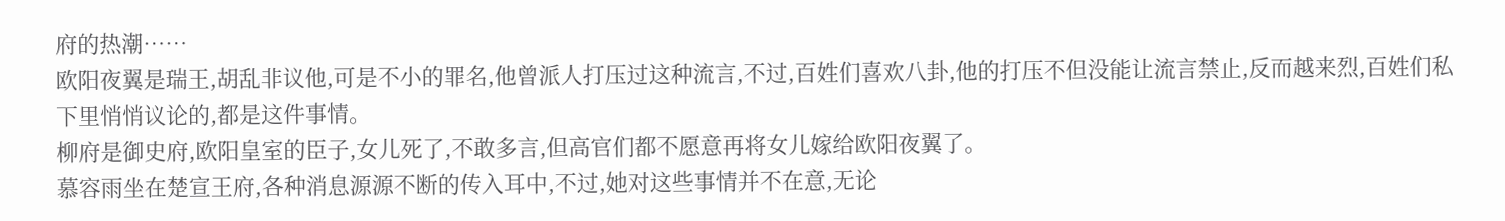府的热潮……
欧阳夜翼是瑞王,胡乱非议他,可是不小的罪名,他曾派人打压过这种流言,不过,百姓们喜欢八卦,他的打压不但没能让流言禁止,反而越来烈,百姓们私下里悄悄议论的,都是这件事情。
柳府是御史府,欧阳皇室的臣子,女儿死了,不敢多言,但高官们都不愿意再将女儿嫁给欧阳夜翼了。
慕容雨坐在楚宣王府,各种消息源源不断的传入耳中,不过,她对这些事情并不在意,无论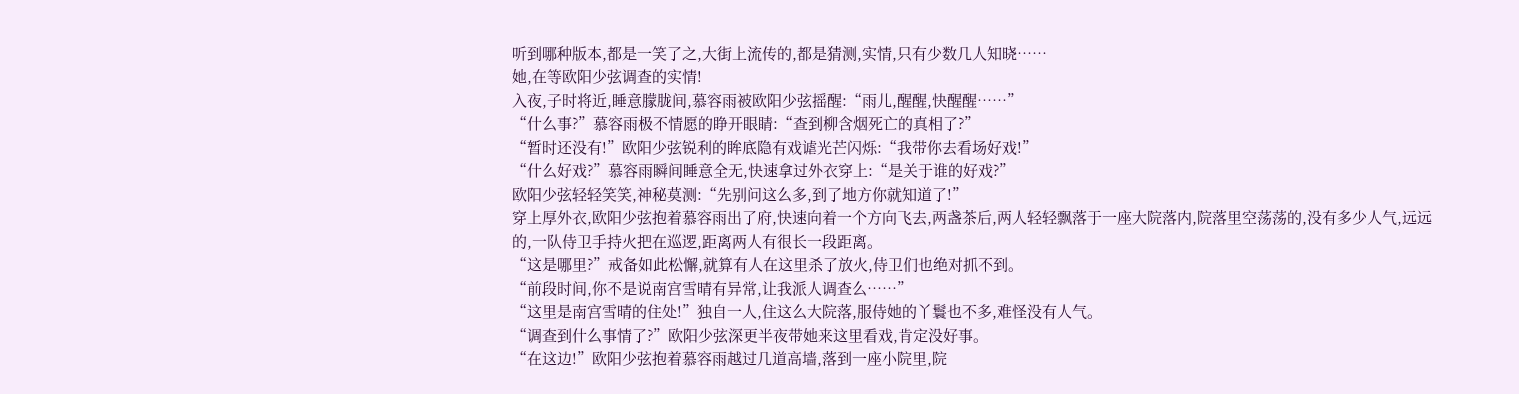听到哪种版本,都是一笑了之,大街上流传的,都是猜测,实情,只有少数几人知晓……
她,在等欧阳少弦调查的实情!
入夜,子时将近,睡意朦胧间,慕容雨被欧阳少弦摇醒:“雨儿,醒醒,快醒醒……”
“什么事?”慕容雨极不情愿的睁开眼睛:“查到柳含烟死亡的真相了?”
“暂时还没有!”欧阳少弦锐利的眸底隐有戏谑光芒闪烁:“我带你去看场好戏!”
“什么好戏?”慕容雨瞬间睡意全无,快速拿过外衣穿上:“是关于谁的好戏?”
欧阳少弦轻轻笑笑,神秘莫测:“先别问这么多,到了地方你就知道了!”
穿上厚外衣,欧阳少弦抱着慕容雨出了府,快速向着一个方向飞去,两盏茶后,两人轻轻飘落于一座大院落内,院落里空荡荡的,没有多少人气,远远的,一队侍卫手持火把在巡逻,距离两人有很长一段距离。
“这是哪里?”戒备如此松懈,就算有人在这里杀了放火,侍卫们也绝对抓不到。
“前段时间,你不是说南宫雪晴有异常,让我派人调查么……”
“这里是南宫雪晴的住处!”独自一人,住这么大院落,服侍她的丫鬟也不多,难怪没有人气。
“调查到什么事情了?”欧阳少弦深更半夜带她来这里看戏,肯定没好事。
“在这边!”欧阳少弦抱着慕容雨越过几道高墙,落到一座小院里,院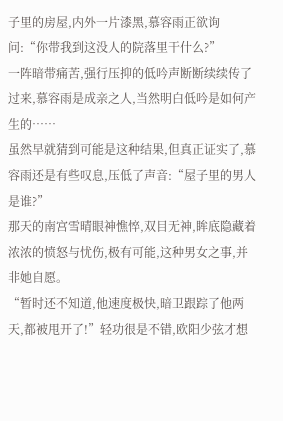子里的房屋,内外一片漆黑,慕容雨正欲询问:“你带我到这没人的院落里干什么?”
一阵暗带痛苦,强行压抑的低吟声断断续续传了过来,慕容雨是成亲之人,当然明白低吟是如何产生的……
虽然早就猜到可能是这种结果,但真正证实了,慕容雨还是有些叹息,压低了声音:“屋子里的男人是谁?”
那天的南宫雪晴眼神憔悴,双目无神,眸底隐藏着浓浓的愤怒与忧伤,极有可能,这种男女之事,并非她自愿。
“暂时还不知道,他速度极快,暗卫跟踪了他两天,都被甩开了!”轻功很是不错,欧阳少弦才想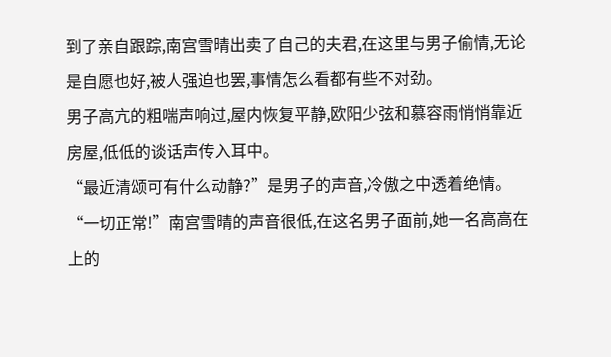到了亲自跟踪,南宫雪晴出卖了自己的夫君,在这里与男子偷情,无论是自愿也好,被人强迫也罢,事情怎么看都有些不对劲。
男子高亢的粗喘声响过,屋内恢复平静,欧阳少弦和慕容雨悄悄靠近房屋,低低的谈话声传入耳中。
“最近清颂可有什么动静?”是男子的声音,冷傲之中透着绝情。
“一切正常!”南宫雪晴的声音很低,在这名男子面前,她一名高高在上的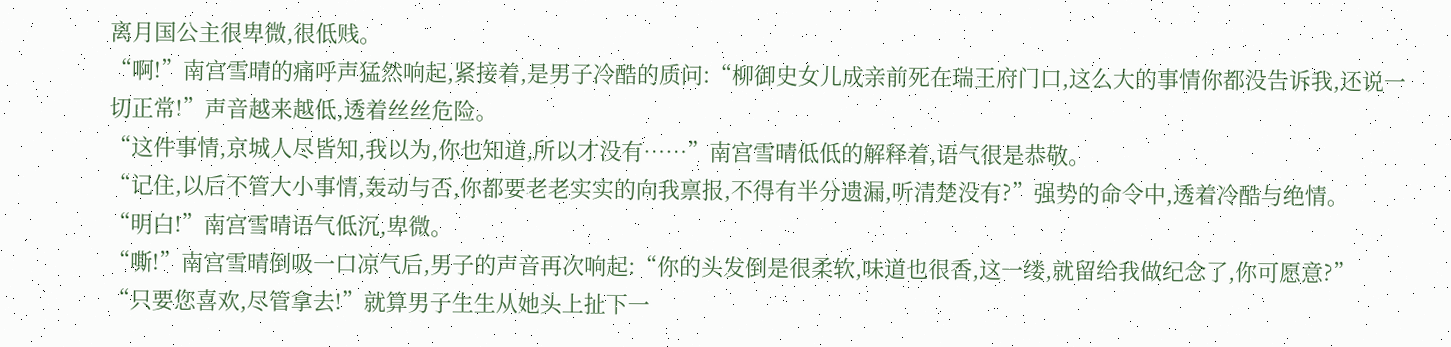离月国公主很卑微,很低贱。
“啊!”南宫雪晴的痛呼声猛然响起,紧接着,是男子冷酷的质问:“柳御史女儿成亲前死在瑞王府门口,这么大的事情你都没告诉我,还说一切正常!”声音越来越低,透着丝丝危险。
“这件事情,京城人尽皆知,我以为,你也知道,所以才没有……”南宫雪晴低低的解释着,语气很是恭敬。
“记住,以后不管大小事情,轰动与否,你都要老老实实的向我禀报,不得有半分遗漏,听清楚没有?”强势的命令中,透着冷酷与绝情。
“明白!”南宫雪晴语气低沉,卑微。
“嘶!”南宫雪晴倒吸一口凉气后,男子的声音再次响起:“你的头发倒是很柔软,味道也很香,这一缕,就留给我做纪念了,你可愿意?”
“只要您喜欢,尽管拿去!”就算男子生生从她头上扯下一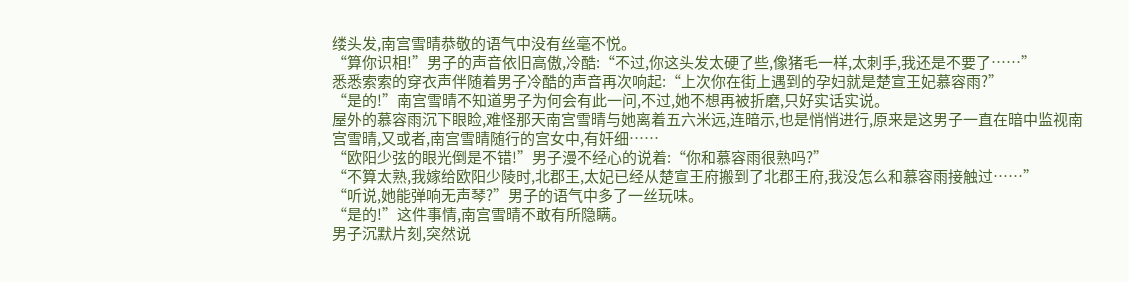缕头发,南宫雪晴恭敬的语气中没有丝毫不悦。
“算你识相!”男子的声音依旧高傲,冷酷:“不过,你这头发太硬了些,像猪毛一样,太刺手,我还是不要了……”
悉悉索索的穿衣声伴随着男子冷酷的声音再次响起:“上次你在街上遇到的孕妇就是楚宣王妃慕容雨?”
“是的!”南宫雪晴不知道男子为何会有此一问,不过,她不想再被折磨,只好实话实说。
屋外的慕容雨沉下眼睑,难怪那天南宫雪晴与她离着五六米远,连暗示,也是悄悄进行,原来是这男子一直在暗中监视南宫雪晴,又或者,南宫雪晴随行的宫女中,有奸细……
“欧阳少弦的眼光倒是不错!”男子漫不经心的说着:“你和慕容雨很熟吗?”
“不算太熟,我嫁给欧阳少陵时,北郡王,太妃已经从楚宣王府搬到了北郡王府,我没怎么和慕容雨接触过……”
“听说,她能弹响无声琴?”男子的语气中多了一丝玩味。
“是的!”这件事情,南宫雪晴不敢有所隐瞒。
男子沉默片刻,突然说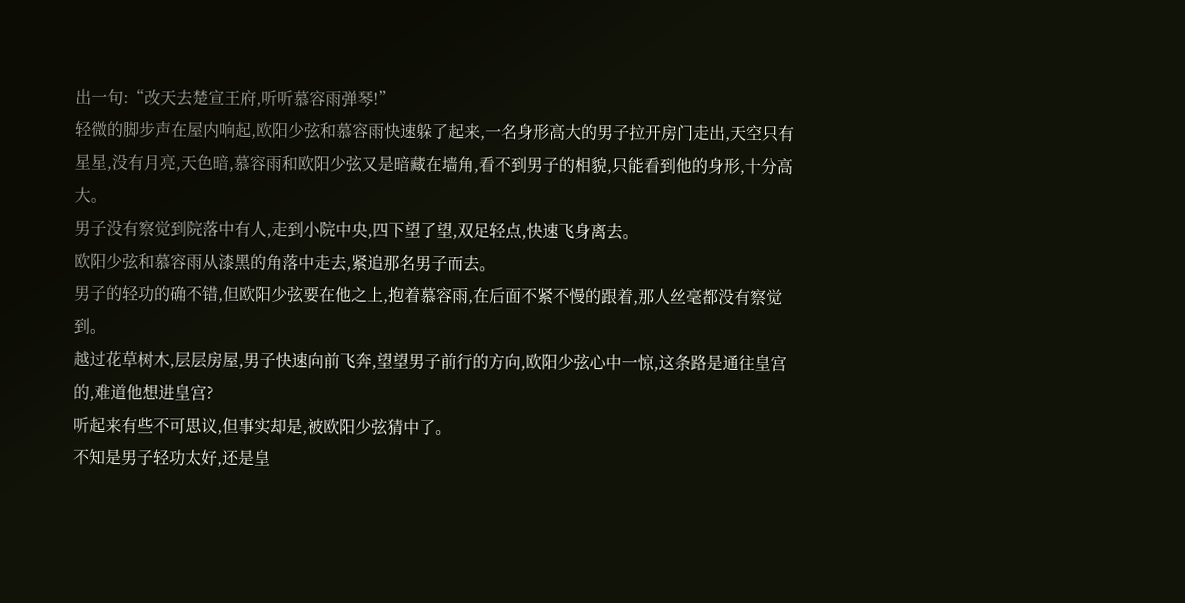出一句:“改天去楚宣王府,听听慕容雨弹琴!”
轻微的脚步声在屋内响起,欧阳少弦和慕容雨快速躲了起来,一名身形高大的男子拉开房门走出,天空只有星星,没有月亮,天色暗,慕容雨和欧阳少弦又是暗藏在墙角,看不到男子的相貌,只能看到他的身形,十分高大。
男子没有察觉到院落中有人,走到小院中央,四下望了望,双足轻点,快速飞身离去。
欧阳少弦和慕容雨从漆黑的角落中走去,紧追那名男子而去。
男子的轻功的确不错,但欧阳少弦要在他之上,抱着慕容雨,在后面不紧不慢的跟着,那人丝毫都没有察觉到。
越过花草树木,层层房屋,男子快速向前飞奔,望望男子前行的方向,欧阳少弦心中一惊,这条路是通往皇宫的,难道他想进皇宫?
听起来有些不可思议,但事实却是,被欧阳少弦猜中了。
不知是男子轻功太好,还是皇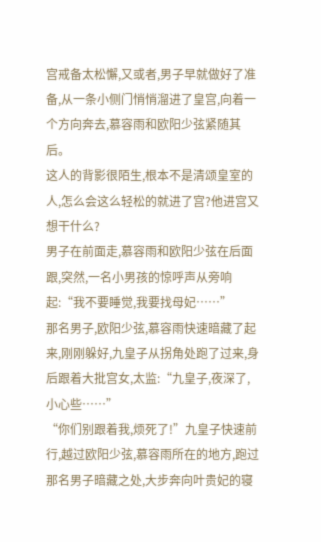宫戒备太松懈,又或者,男子早就做好了准备,从一条小侧门悄悄溜进了皇宫,向着一个方向奔去,慕容雨和欧阳少弦紧随其后。
这人的背影很陌生,根本不是清颂皇室的人,怎么会这么轻松的就进了宫?他进宫又想干什么?
男子在前面走,慕容雨和欧阳少弦在后面跟,突然,一名小男孩的惊呼声从旁响起:“我不要睡觉,我要找母妃……”
那名男子,欧阳少弦,慕容雨快速暗藏了起来,刚刚躲好,九皇子从拐角处跑了过来,身后跟着大批宫女,太监:“九皇子,夜深了,小心些……”
“你们别跟着我,烦死了!”九皇子快速前行,越过欧阳少弦,慕容雨所在的地方,跑过那名男子暗藏之处,大步奔向叶贵妃的寝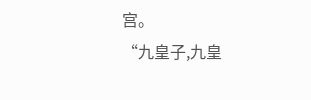宫。
“九皇子,九皇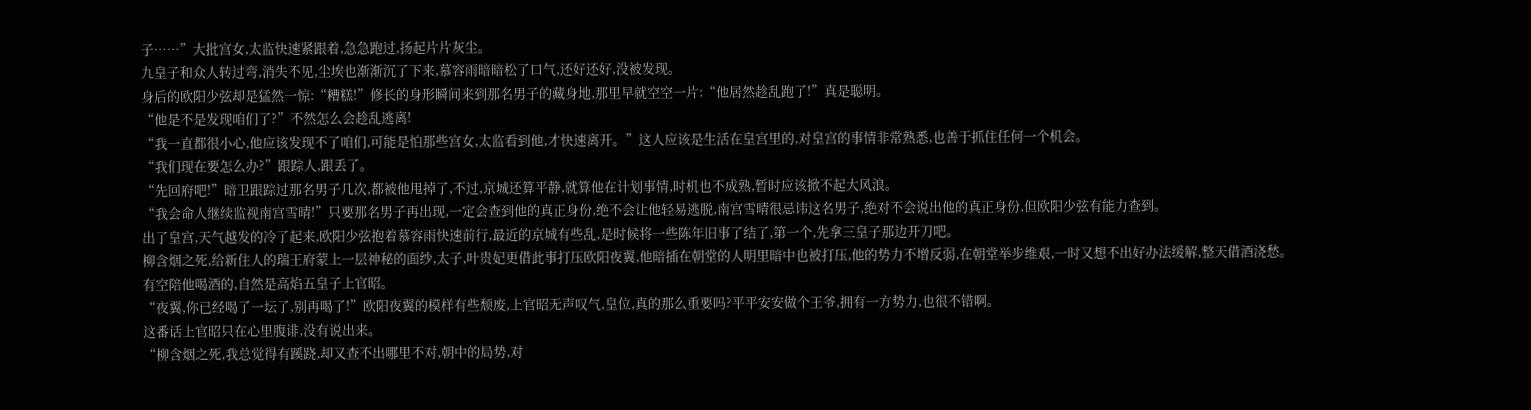子……”大批宫女,太监快速紧跟着,急急跑过,扬起片片灰尘。
九皇子和众人转过弯,消失不见,尘埃也渐渐沉了下来,慕容雨暗暗松了口气,还好还好,没被发现。
身后的欧阳少弦却是猛然一惊:“糟糕!”修长的身形瞬间来到那名男子的藏身地,那里早就空空一片:“他居然趁乱跑了!”真是聪明。
“他是不是发现咱们了?”不然怎么会趁乱逃离!
“我一直都很小心,他应该发现不了咱们,可能是怕那些宫女,太监看到他,才快速离开。”这人应该是生活在皇宫里的,对皇宫的事情非常熟悉,也善于抓住任何一个机会。
“我们现在要怎么办?”跟踪人,跟丢了。
“先回府吧!”暗卫跟踪过那名男子几次,都被他甩掉了,不过,京城还算平静,就算他在计划事情,时机也不成熟,暂时应该掀不起大风浪。
“我会命人继续监视南宫雪晴!”只要那名男子再出现,一定会查到他的真正身份,绝不会让他轻易逃脱,南宫雪晴很忌讳这名男子,绝对不会说出他的真正身份,但欧阳少弦有能力查到。
出了皇宫,天气越发的冷了起来,欧阳少弦抱着慕容雨快速前行,最近的京城有些乱,是时候将一些陈年旧事了结了,第一个,先拿三皇子那边开刀吧。
柳含烟之死,给新住人的瑞王府蒙上一层神秘的面纱,太子,叶贵妃更借此事打压欧阳夜翼,他暗插在朝堂的人明里暗中也被打压,他的势力不增反弱,在朝堂举步维艰,一时又想不出好办法缓解,整天借酒浇愁。
有空陪他喝酒的,自然是高焰五皇子上官昭。
“夜翼,你已经喝了一坛了,别再喝了!”欧阳夜翼的模样有些颓废,上官昭无声叹气,皇位,真的那么重要吗?平平安安做个王爷,拥有一方势力,也很不错啊。
这番话上官昭只在心里腹诽,没有说出来。
“柳含烟之死,我总觉得有蹊跷,却又查不出哪里不对,朝中的局势,对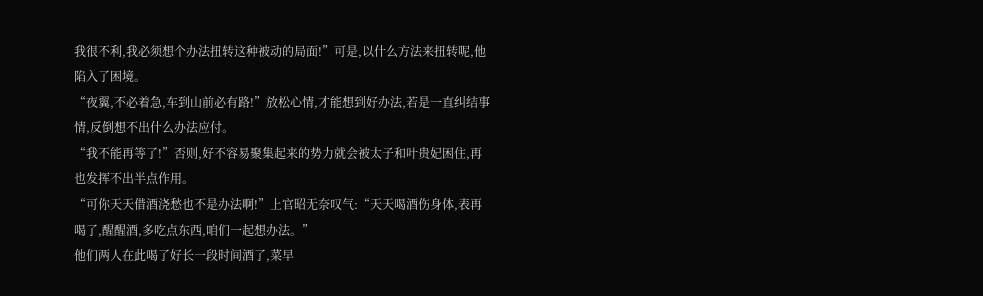我很不利,我必须想个办法扭转这种被动的局面!”可是,以什么方法来扭转呢,他陷入了困境。
“夜翼,不必着急,车到山前必有路!”放松心情,才能想到好办法,若是一直纠结事情,反倒想不出什么办法应付。
“我不能再等了!”否则,好不容易聚集起来的势力就会被太子和叶贵妃困住,再也发挥不出半点作用。
“可你天天借酒浇愁也不是办法啊!”上官昭无奈叹气:“天天喝酒伤身体,表再喝了,醒醒酒,多吃点东西,咱们一起想办法。”
他们两人在此喝了好长一段时间酒了,菜早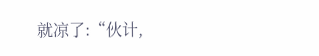就凉了:“伙计,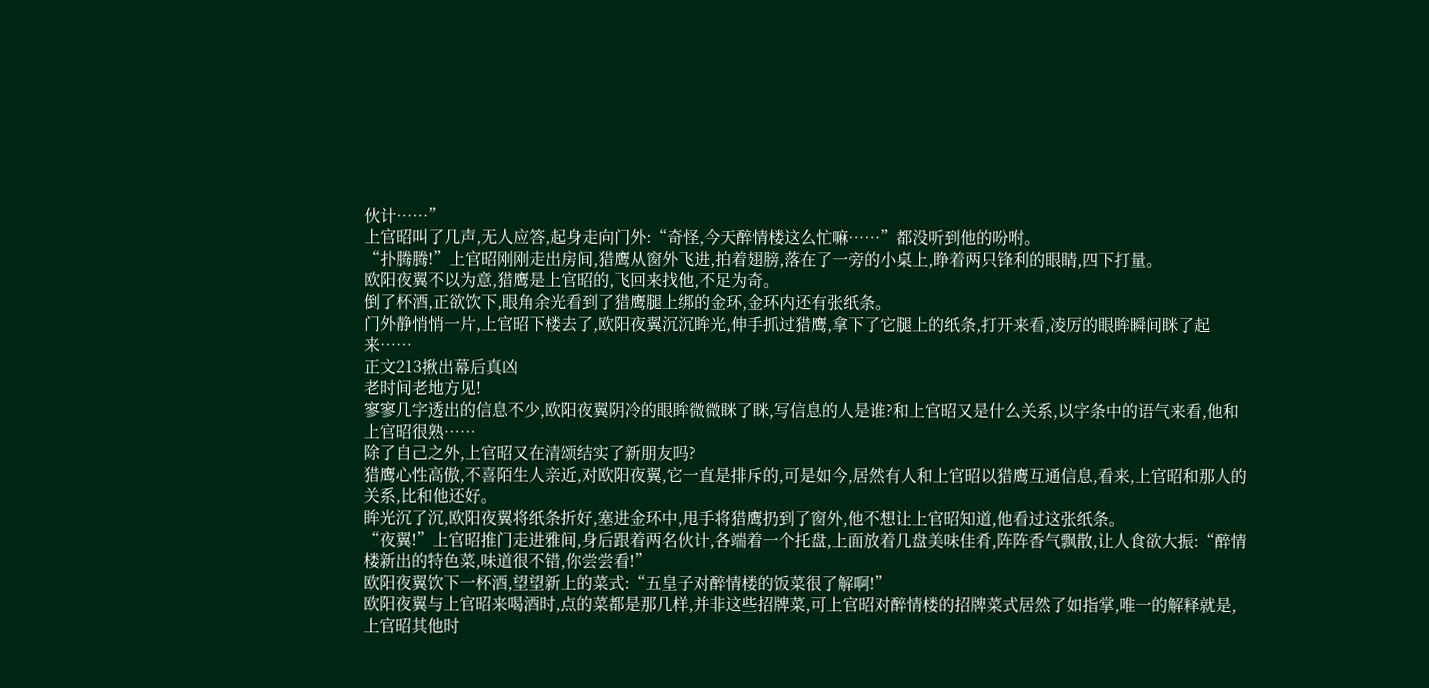伙计……”
上官昭叫了几声,无人应答,起身走向门外:“奇怪,今天醉情楼这么忙嘛……”都没听到他的吩咐。
“扑腾腾!”上官昭刚刚走出房间,猎鹰从窗外飞进,拍着翅膀,落在了一旁的小桌上,睁着两只锋利的眼睛,四下打量。
欧阳夜翼不以为意,猎鹰是上官昭的,飞回来找他,不足为奇。
倒了杯酒,正欲饮下,眼角余光看到了猎鹰腿上绑的金环,金环内还有张纸条。
门外静悄悄一片,上官昭下楼去了,欧阳夜翼沉沉眸光,伸手抓过猎鹰,拿下了它腿上的纸条,打开来看,凌厉的眼眸瞬间眯了起来……
正文213揪出幕后真凶
老时间老地方见!
寥寥几字透出的信息不少,欧阳夜翼阴冷的眼眸微微眯了眯,写信息的人是谁?和上官昭又是什么关系,以字条中的语气来看,他和上官昭很熟……
除了自己之外,上官昭又在清颂结实了新朋友吗?
猎鹰心性高傲,不喜陌生人亲近,对欧阳夜翼,它一直是排斥的,可是如今,居然有人和上官昭以猎鹰互通信息,看来,上官昭和那人的关系,比和他还好。
眸光沉了沉,欧阳夜翼将纸条折好,塞进金环中,甩手将猎鹰扔到了窗外,他不想让上官昭知道,他看过这张纸条。
“夜翼!”上官昭推门走进雅间,身后跟着两名伙计,各端着一个托盘,上面放着几盘美味佳肴,阵阵香气飘散,让人食欲大振:“醉情楼新出的特色菜,味道很不错,你尝尝看!”
欧阳夜翼饮下一杯酒,望望新上的菜式:“五皇子对醉情楼的饭菜很了解啊!”
欧阳夜翼与上官昭来喝酒时,点的菜都是那几样,并非这些招牌菜,可上官昭对醉情楼的招牌菜式居然了如指掌,唯一的解释就是,上官昭其他时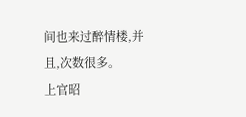间也来过醉情楼,并且,次数很多。
上官昭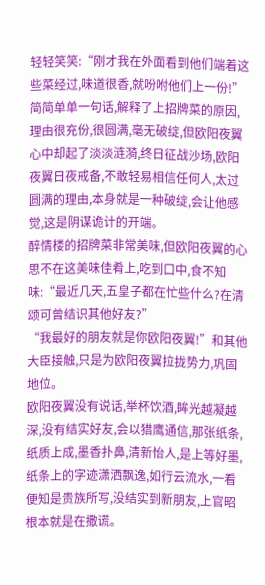轻轻笑笑:“刚才我在外面看到他们端着这些菜经过,味道很香,就吩咐他们上一份!”
简简单单一句话,解释了上招牌菜的原因,理由很充份,很圆满,毫无破绽,但欧阳夜翼心中却起了淡淡涟漪,终日征战沙场,欧阳夜翼日夜戒备,不敢轻易相信任何人,太过圆满的理由,本身就是一种破绽,会让他感觉,这是阴谋诡计的开端。
醉情楼的招牌菜非常美味,但欧阳夜翼的心思不在这美味佳肴上,吃到口中,食不知味:“最近几天,五皇子都在忙些什么?在清颂可曾结识其他好友?”
“我最好的朋友就是你欧阳夜翼!”和其他大臣接触,只是为欧阳夜翼拉拢势力,巩固地位。
欧阳夜翼没有说话,举杯饮酒,眸光越凝越深,没有结实好友,会以猎鹰通信,那张纸条,纸质上成,墨香扑鼻,清新怡人,是上等好墨,纸条上的字迹潇洒飘逸,如行云流水,一看便知是贵族所写,没结实到新朋友,上官昭根本就是在撒谎。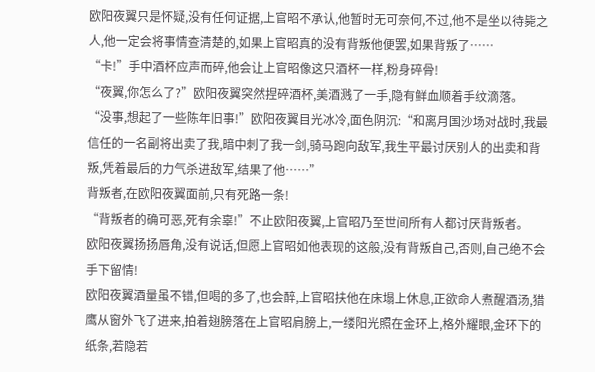欧阳夜翼只是怀疑,没有任何证据,上官昭不承认,他暂时无可奈何,不过,他不是坐以待毙之人,他一定会将事情查清楚的,如果上官昭真的没有背叛他便罢,如果背叛了……
“卡!”手中酒杯应声而碎,他会让上官昭像这只酒杯一样,粉身碎骨!
“夜翼,你怎么了?”欧阳夜翼突然捏碎酒杯,美酒溅了一手,隐有鲜血顺着手纹滴落。
“没事,想起了一些陈年旧事!”欧阳夜翼目光冰冷,面色阴沉:“和离月国沙场对战时,我最信任的一名副将出卖了我,暗中刺了我一剑,骑马跑向敌军,我生平最讨厌别人的出卖和背叛,凭着最后的力气杀进敌军,结果了他……”
背叛者,在欧阳夜翼面前,只有死路一条!
“背叛者的确可恶,死有余辜!”不止欧阳夜翼,上官昭乃至世间所有人都讨厌背叛者。
欧阳夜翼扬扬唇角,没有说话,但愿上官昭如他表现的这般,没有背叛自己,否则,自己绝不会手下留情!
欧阳夜翼酒量虽不错,但喝的多了,也会醉,上官昭扶他在床塌上休息,正欲命人煮醒酒汤,猎鹰从窗外飞了进来,拍着翅膀落在上官昭肩膀上,一缕阳光照在金环上,格外耀眼,金环下的纸条,若隐若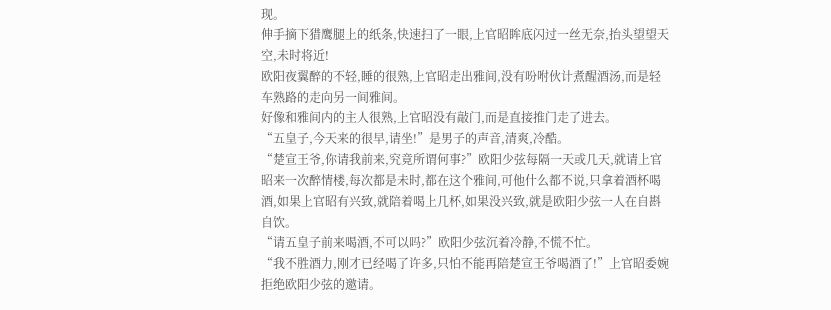现。
伸手摘下猎鹰腿上的纸条,快速扫了一眼,上官昭眸底闪过一丝无奈,抬头望望天空,未时将近!
欧阳夜翼醉的不轻,睡的很熟,上官昭走出雅间,没有吩咐伙计煮醒酒汤,而是轻车熟路的走向另一间雅间。
好像和雅间内的主人很熟,上官昭没有敲门,而是直接推门走了进去。
“五皇子,今天来的很早,请坐!”是男子的声音,清爽,冷酷。
“楚宣王爷,你请我前来,究竟所谓何事?”欧阳少弦每隔一天或几天,就请上官昭来一次醉情楼,每次都是未时,都在这个雅间,可他什么都不说,只拿着酒杯喝酒,如果上官昭有兴致,就陪着喝上几杯,如果没兴致,就是欧阳少弦一人在自斟自饮。
“请五皇子前来喝酒,不可以吗?”欧阳少弦沉着冷静,不慌不忙。
“我不胜酒力,刚才已经喝了许多,只怕不能再陪楚宣王爷喝酒了!”上官昭委婉拒绝欧阳少弦的邀请。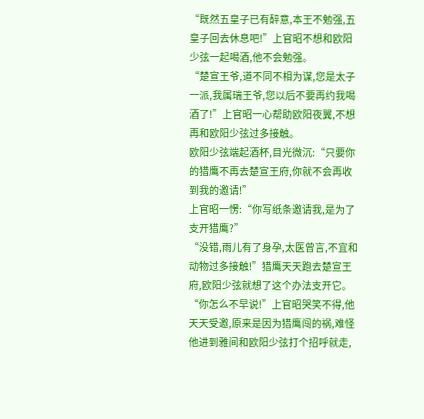“既然五皇子已有醉意,本王不勉强,五皇子回去休息吧!”上官昭不想和欧阳少弦一起喝酒,他不会勉强。
“楚宣王爷,道不同不相为谋,您是太子一派,我属瑞王爷,您以后不要再约我喝酒了!”上官昭一心帮助欧阳夜翼,不想再和欧阳少弦过多接触。
欧阳少弦端起酒杯,目光微沉:“只要你的猎鹰不再去楚宣王府,你就不会再收到我的邀请!”
上官昭一愣:“你写纸条邀请我,是为了支开猎鹰?”
“没错,雨儿有了身孕,太医曾言,不宜和动物过多接触!”猎鹰天天跑去楚宣王府,欧阳少弦就想了这个办法支开它。
“你怎么不早说!”上官昭哭笑不得,他天天受邀,原来是因为猎鹰闯的祸,难怪他进到雅间和欧阳少弦打个招呼就走,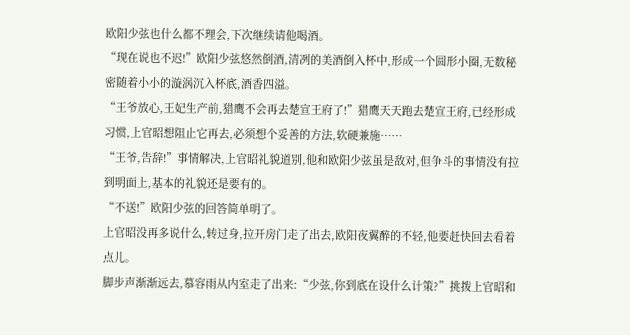欧阳少弦也什么都不理会,下次继续请他喝酒。
“现在说也不迟!”欧阳少弦悠然倒酒,清冽的美酒倒入杯中,形成一个圆形小圈,无数秘密随着小小的漩涡沉入杯底,酒香四溢。
“王爷放心,王妃生产前,猎鹰不会再去楚宣王府了!”猎鹰天天跑去楚宣王府,已经形成习惯,上官昭想阻止它再去,必须想个妥善的方法,软硬兼施……
“王爷,告辞!”事情解决,上官昭礼貌道别,他和欧阳少弦虽是敌对,但争斗的事情没有拉到明面上,基本的礼貌还是要有的。
“不送!”欧阳少弦的回答简单明了。
上官昭没再多说什么,转过身,拉开房门走了出去,欧阳夜翼醉的不轻,他要赶快回去看着点儿。
脚步声渐渐远去,慕容雨从内室走了出来:“少弦,你到底在设什么计策?”挑拨上官昭和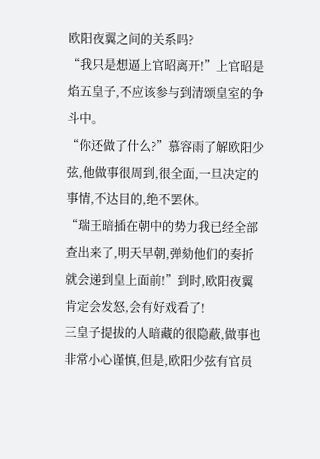欧阳夜翼之间的关系吗?
“我只是想逼上官昭离开!”上官昭是焰五皇子,不应该参与到清颂皇室的争斗中。
“你还做了什么?”慕容雨了解欧阳少弦,他做事很周到,很全面,一旦决定的事情,不达目的,绝不罢休。
“瑞王暗插在朝中的势力我已经全部查出来了,明天早朝,弹劾他们的奏折就会递到皇上面前!”到时,欧阳夜翼肯定会发怒,会有好戏看了!
三皇子提拔的人暗藏的很隐蔽,做事也非常小心谨慎,但是,欧阳少弦有官员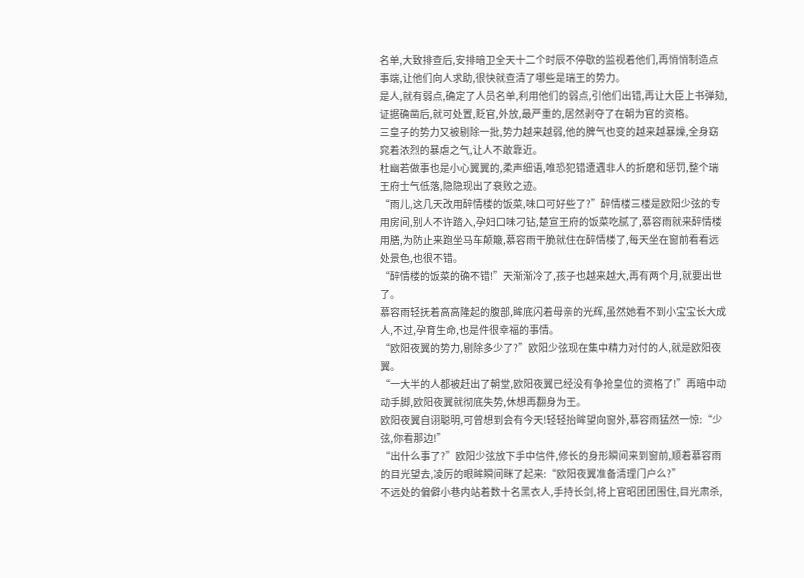名单,大致排查后,安排暗卫全天十二个时辰不停歇的监视着他们,再悄悄制造点事端,让他们向人求助,很快就查清了哪些是瑞王的势力。
是人,就有弱点,确定了人员名单,利用他们的弱点,引他们出错,再让大臣上书弹劾,证据确凿后,就可处置,贬官,外放,最严重的,居然剥夺了在朝为官的资格。
三皇子的势力又被剔除一批,势力越来越弱,他的脾气也变的越来越暴燥,全身窈窕着浓烈的暴虐之气,让人不敢靠近。
杜幽若做事也是小心翼翼的,柔声细语,唯恐犯错遭遇非人的折磨和惩罚,整个瑞王府士气低落,隐隐现出了衰败之迹。
“雨儿,这几天改用醉情楼的饭菜,味口可好些了?”醉情楼三楼是欧阳少弦的专用房间,别人不许踏入,孕妇口味刁钻,楚宣王府的饭菜吃腻了,慕容雨就来醉情楼用膳,为防止来跑坐马车颠簸,慕容雨干脆就住在醉情楼了,每天坐在窗前看看远处景色,也很不错。
“醉情楼的饭菜的确不错!”天渐渐冷了,孩子也越来越大,再有两个月,就要出世了。
慕容雨轻抚着高高隆起的腹部,眸底闪着母亲的光辉,虽然她看不到小宝宝长大成人,不过,孕育生命,也是件很幸福的事情。
“欧阳夜翼的势力,剔除多少了?”欧阳少弦现在集中精力对付的人,就是欧阳夜翼。
“一大半的人都被赶出了朝堂,欧阳夜翼已经没有争抢皇位的资格了!”再暗中动动手脚,欧阳夜翼就彻底失势,休想再翻身为王。
欧阳夜翼自诩聪明,可曾想到会有今天!轻轻抬眸望向窗外,慕容雨猛然一惊:“少弦,你看那边!”
“出什么事了?”欧阳少弦放下手中信件,修长的身形瞬间来到窗前,顺着慕容雨的目光望去,凌厉的眼眸瞬间眯了起来:“欧阳夜翼准备清理门户么?”
不远处的偏僻小巷内站着数十名黑衣人,手持长剑,将上官昭团团围住,目光肃杀,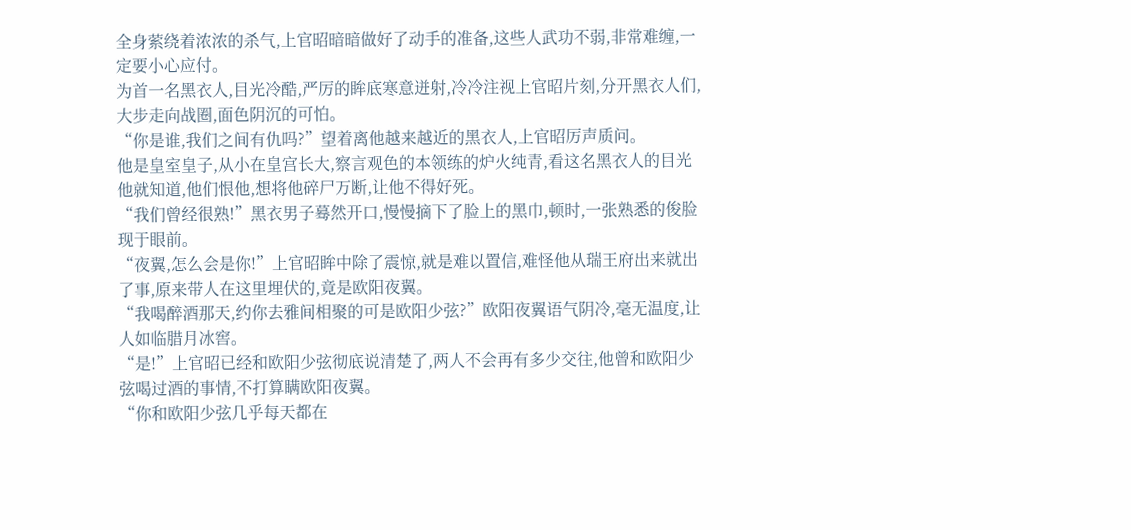全身萦绕着浓浓的杀气,上官昭暗暗做好了动手的准备,这些人武功不弱,非常难缠,一定要小心应付。
为首一名黑衣人,目光冷酷,严厉的眸底寒意迸射,冷冷注视上官昭片刻,分开黑衣人们,大步走向战圈,面色阴沉的可怕。
“你是谁,我们之间有仇吗?”望着离他越来越近的黑衣人,上官昭厉声质问。
他是皇室皇子,从小在皇宫长大,察言观色的本领练的炉火纯青,看这名黑衣人的目光他就知道,他们恨他,想将他碎尸万断,让他不得好死。
“我们曾经很熟!”黑衣男子蓦然开口,慢慢摘下了脸上的黑巾,顿时,一张熟悉的俊脸现于眼前。
“夜翼,怎么会是你!”上官昭眸中除了震惊,就是难以置信,难怪他从瑞王府出来就出了事,原来带人在这里埋伏的,竟是欧阳夜翼。
“我喝醉酒那天,约你去雅间相聚的可是欧阳少弦?”欧阳夜翼语气阴冷,毫无温度,让人如临腊月冰窖。
“是!”上官昭已经和欧阳少弦彻底说清楚了,两人不会再有多少交往,他曾和欧阳少弦喝过酒的事情,不打算瞒欧阳夜翼。
“你和欧阳少弦几乎每天都在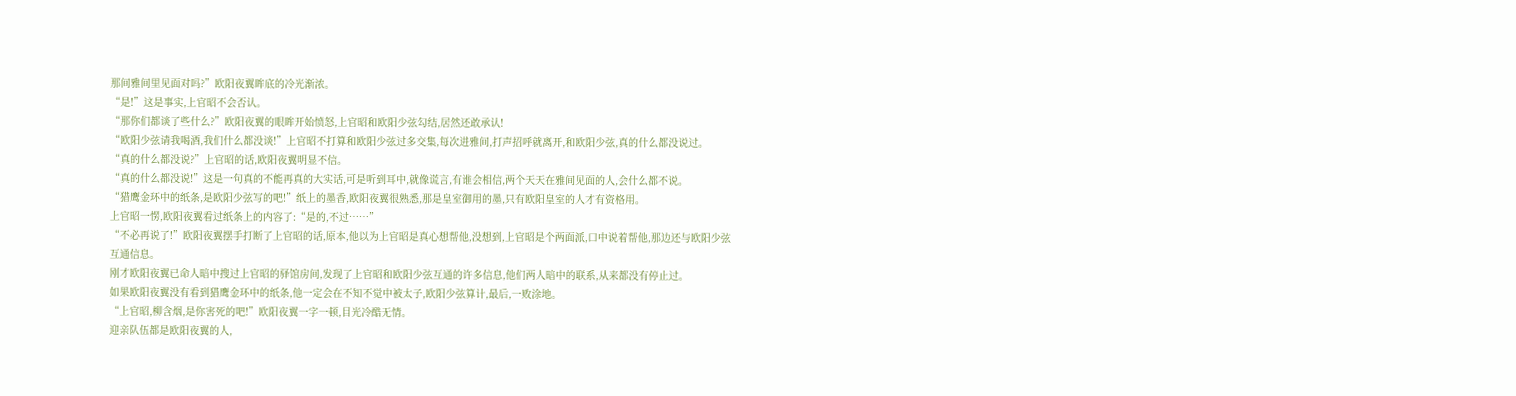那间雅间里见面对吗?”欧阳夜翼眸底的冷光渐浓。
“是!”这是事实,上官昭不会否认。
“那你们都谈了些什么?”欧阳夜翼的眼眸开始愤怒,上官昭和欧阳少弦勾结,居然还敢承认!
“欧阳少弦请我喝酒,我们什么都没谈!”上官昭不打算和欧阳少弦过多交集,每次进雅间,打声招呼就离开,和欧阳少弦,真的什么都没说过。
“真的什么都没说?”上官昭的话,欧阳夜翼明显不信。
“真的什么都没说!”这是一句真的不能再真的大实话,可是听到耳中,就像谎言,有谁会相信,两个天天在雅间见面的人,会什么都不说。
“猎鹰金环中的纸条,是欧阳少弦写的吧!”纸上的墨香,欧阳夜翼很熟悉,那是皇室御用的墨,只有欧阳皇室的人才有资格用。
上官昭一愣,欧阳夜翼看过纸条上的内容了:“是的,不过……”
“不必再说了!”欧阳夜翼摆手打断了上官昭的话,原本,他以为上官昭是真心想帮他,没想到,上官昭是个两面派,口中说着帮他,那边还与欧阳少弦互通信息。
刚才欧阳夜翼已命人暗中搜过上官昭的驿馆房间,发现了上官昭和欧阳少弦互通的许多信息,他们两人暗中的联系,从来都没有停止过。
如果欧阳夜翼没有看到猎鹰金环中的纸条,他一定会在不知不觉中被太子,欧阳少弦算计,最后,一败涂地。
“上官昭,柳含烟,是你害死的吧!”欧阳夜翼一字一顿,目光冷酷无情。
迎亲队伍都是欧阳夜翼的人,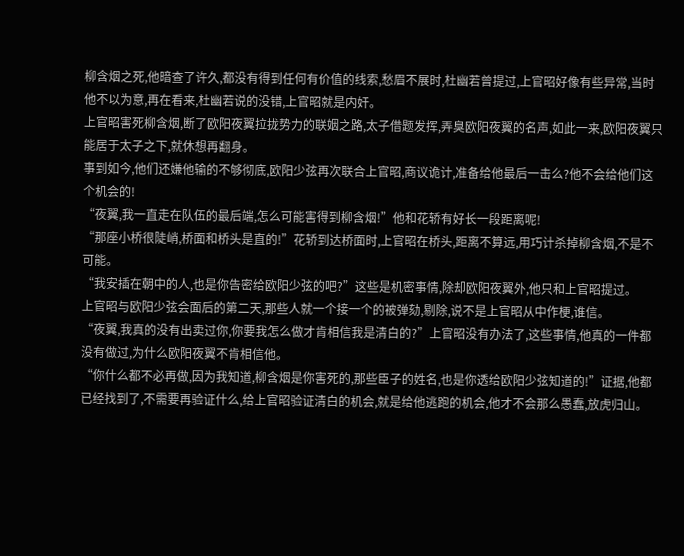柳含烟之死,他暗查了许久,都没有得到任何有价值的线索,愁眉不展时,杜幽若曾提过,上官昭好像有些异常,当时他不以为意,再在看来,杜幽若说的没错,上官昭就是内奸。
上官昭害死柳含烟,断了欧阳夜翼拉拢势力的联姻之路,太子借题发挥,弄臭欧阳夜翼的名声,如此一来,欧阳夜翼只能居于太子之下,就休想再翻身。
事到如今,他们还嫌他输的不够彻底,欧阳少弦再次联合上官昭,商议诡计,准备给他最后一击么?他不会给他们这个机会的!
“夜翼,我一直走在队伍的最后端,怎么可能害得到柳含烟!”他和花轿有好长一段距离呢!
“那座小桥很陡峭,桥面和桥头是直的!”花轿到达桥面时,上官昭在桥头,距离不算远,用巧计杀掉柳含烟,不是不可能。
“我安插在朝中的人,也是你告密给欧阳少弦的吧?”这些是机密事情,除却欧阳夜翼外,他只和上官昭提过。
上官昭与欧阳少弦会面后的第二天,那些人就一个接一个的被弹劾,剔除,说不是上官昭从中作梗,谁信。
“夜翼,我真的没有出卖过你,你要我怎么做才肯相信我是清白的?”上官昭没有办法了,这些事情,他真的一件都没有做过,为什么欧阳夜翼不肯相信他。
“你什么都不必再做,因为我知道,柳含烟是你害死的,那些臣子的姓名,也是你透给欧阳少弦知道的!”证据,他都已经找到了,不需要再验证什么,给上官昭验证清白的机会,就是给他逃跑的机会,他才不会那么愚蠢,放虎归山。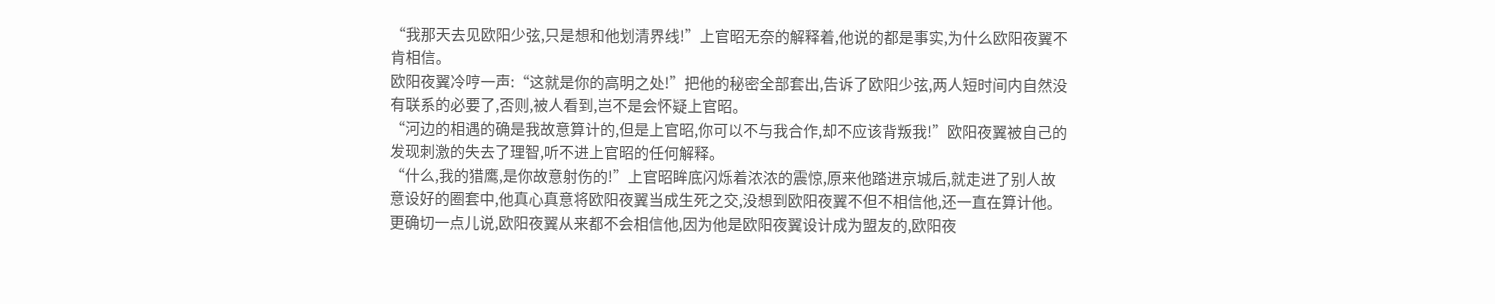“我那天去见欧阳少弦,只是想和他划清界线!”上官昭无奈的解释着,他说的都是事实,为什么欧阳夜翼不肯相信。
欧阳夜翼冷哼一声:“这就是你的高明之处!”把他的秘密全部套出,告诉了欧阳少弦,两人短时间内自然没有联系的必要了,否则,被人看到,岂不是会怀疑上官昭。
“河边的相遇的确是我故意算计的,但是上官昭,你可以不与我合作,却不应该背叛我!”欧阳夜翼被自己的发现刺激的失去了理智,听不进上官昭的任何解释。
“什么,我的猎鹰,是你故意射伤的!”上官昭眸底闪烁着浓浓的震惊,原来他踏进京城后,就走进了别人故意设好的圈套中,他真心真意将欧阳夜翼当成生死之交,没想到欧阳夜翼不但不相信他,还一直在算计他。
更确切一点儿说,欧阳夜翼从来都不会相信他,因为他是欧阳夜翼设计成为盟友的,欧阳夜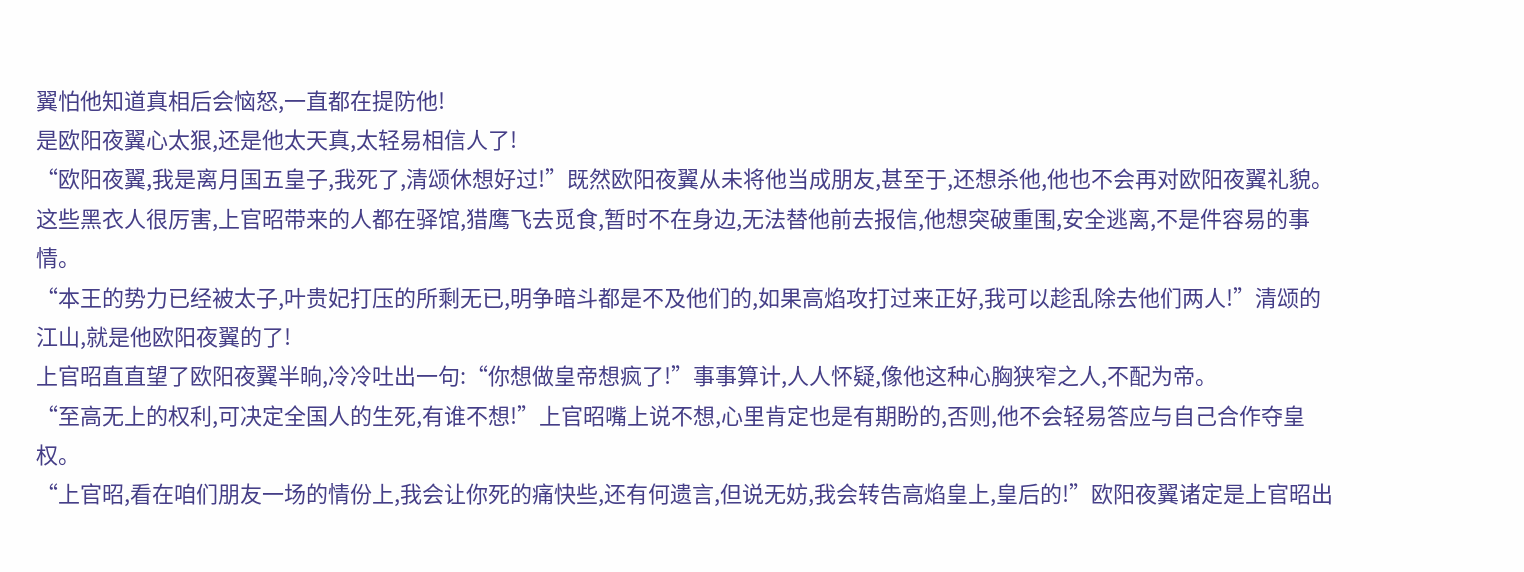翼怕他知道真相后会恼怒,一直都在提防他!
是欧阳夜翼心太狠,还是他太天真,太轻易相信人了!
“欧阳夜翼,我是离月国五皇子,我死了,清颂休想好过!”既然欧阳夜翼从未将他当成朋友,甚至于,还想杀他,他也不会再对欧阳夜翼礼貌。
这些黑衣人很厉害,上官昭带来的人都在驿馆,猎鹰飞去觅食,暂时不在身边,无法替他前去报信,他想突破重围,安全逃离,不是件容易的事情。
“本王的势力已经被太子,叶贵妃打压的所剩无已,明争暗斗都是不及他们的,如果高焰攻打过来正好,我可以趁乱除去他们两人!”清颂的江山,就是他欧阳夜翼的了!
上官昭直直望了欧阳夜翼半晌,冷冷吐出一句:“你想做皇帝想疯了!”事事算计,人人怀疑,像他这种心胸狭窄之人,不配为帝。
“至高无上的权利,可决定全国人的生死,有谁不想!”上官昭嘴上说不想,心里肯定也是有期盼的,否则,他不会轻易答应与自己合作夺皇权。
“上官昭,看在咱们朋友一场的情份上,我会让你死的痛快些,还有何遗言,但说无妨,我会转告高焰皇上,皇后的!”欧阳夜翼诸定是上官昭出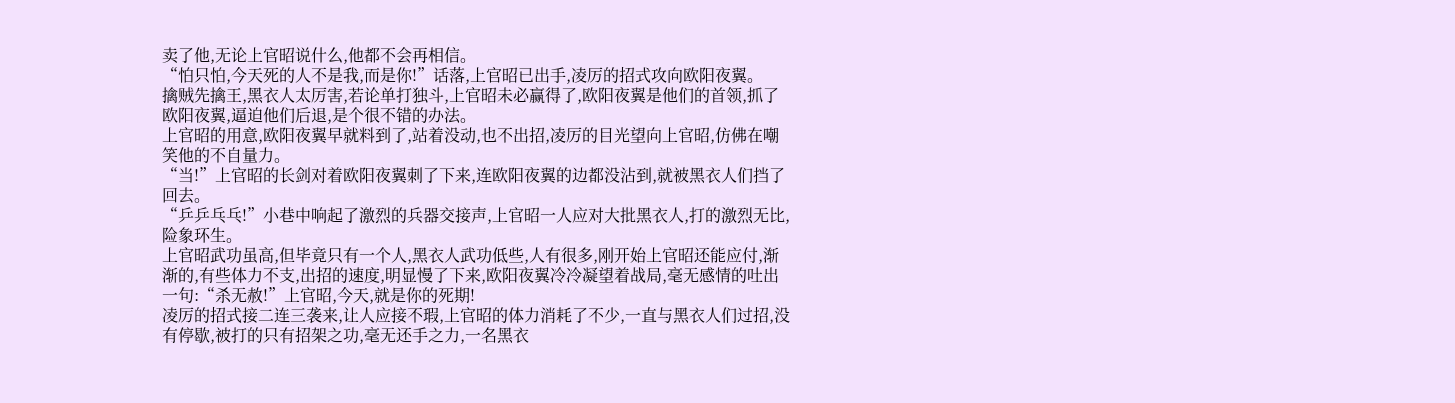卖了他,无论上官昭说什么,他都不会再相信。
“怕只怕,今天死的人不是我,而是你!”话落,上官昭已出手,凌厉的招式攻向欧阳夜翼。
擒贼先擒王,黑衣人太厉害,若论单打独斗,上官昭未必赢得了,欧阳夜翼是他们的首领,抓了欧阳夜翼,逼迫他们后退,是个很不错的办法。
上官昭的用意,欧阳夜翼早就料到了,站着没动,也不出招,凌厉的目光望向上官昭,仿佛在嘲笑他的不自量力。
“当!”上官昭的长剑对着欧阳夜翼刺了下来,连欧阳夜翼的边都没沾到,就被黑衣人们挡了回去。
“乒乒乓乓!”小巷中响起了激烈的兵器交接声,上官昭一人应对大批黑衣人,打的激烈无比,险象环生。
上官昭武功虽高,但毕竟只有一个人,黑衣人武功低些,人有很多,刚开始上官昭还能应付,渐渐的,有些体力不支,出招的速度,明显慢了下来,欧阳夜翼冷冷凝望着战局,毫无感情的吐出一句:“杀无赦!”上官昭,今天,就是你的死期!
凌厉的招式接二连三袭来,让人应接不瑕,上官昭的体力消耗了不少,一直与黑衣人们过招,没有停歇,被打的只有招架之功,毫无还手之力,一名黑衣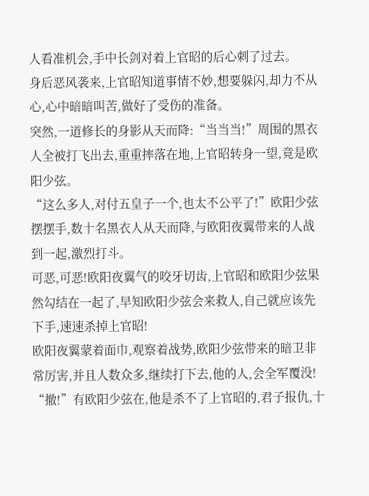人看准机会,手中长剑对着上官昭的后心刺了过去。
身后恶风袭来,上官昭知道事情不妙,想要躲闪,却力不从心,心中暗暗叫苦,做好了受伤的准备。
突然,一道修长的身影从天而降:“当当当!”周围的黑衣人全被打飞出去,重重摔落在地,上官昭转身一望,竟是欧阳少弦。
“这么多人,对付五皇子一个,也太不公平了!”欧阳少弦摆摆手,数十名黑衣人从天而降,与欧阳夜翼带来的人战到一起,激烈打斗。
可恶,可恶!欧阳夜翼气的咬牙切齿,上官昭和欧阳少弦果然勾结在一起了,早知欧阳少弦会来救人,自己就应该先下手,速速杀掉上官昭!
欧阳夜翼蒙着面巾,观察着战势,欧阳少弦带来的暗卫非常厉害,并且人数众多,继续打下去,他的人,会全军覆没!
“撤!”有欧阳少弦在,他是杀不了上官昭的,君子报仇,十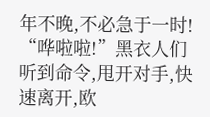年不晚,不必急于一时!
“哗啦啦!”黑衣人们听到命令,甩开对手,快速离开,欧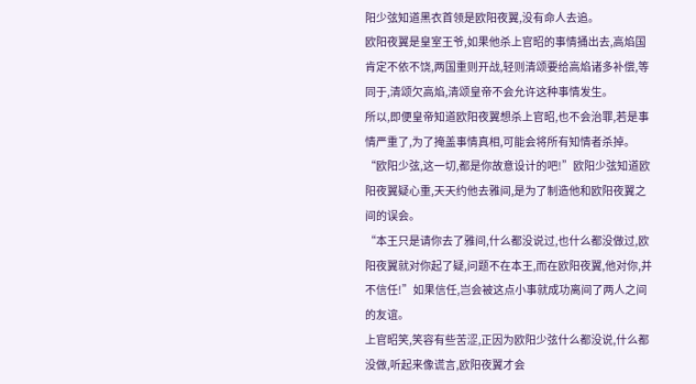阳少弦知道黑衣首领是欧阳夜翼,没有命人去追。
欧阳夜翼是皇室王爷,如果他杀上官昭的事情捅出去,高焰国肯定不依不饶,两国重则开战,轻则清颂要给高焰诸多补偿,等同于,清颂欠高焰,清颂皇帝不会允许这种事情发生。
所以,即便皇帝知道欧阳夜翼想杀上官昭,也不会治罪,若是事情严重了,为了掩盖事情真相,可能会将所有知情者杀掉。
“欧阳少弦,这一切,都是你故意设计的吧!”欧阳少弦知道欧阳夜翼疑心重,天天约他去雅间,是为了制造他和欧阳夜翼之间的误会。
“本王只是请你去了雅间,什么都没说过,也什么都没做过,欧阳夜翼就对你起了疑,问题不在本王,而在欧阳夜翼,他对你,并不信任!”如果信任,岂会被这点小事就成功离间了两人之间的友谊。
上官昭笑,笑容有些苦涩,正因为欧阳少弦什么都没说,什么都没做,听起来像谎言,欧阳夜翼才会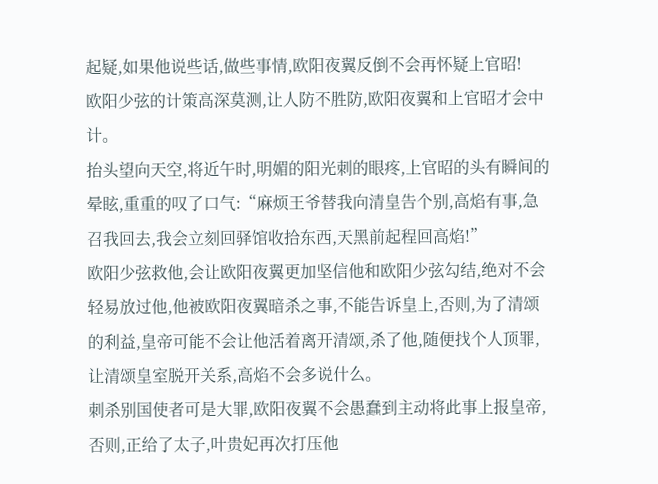起疑,如果他说些话,做些事情,欧阳夜翼反倒不会再怀疑上官昭!
欧阳少弦的计策高深莫测,让人防不胜防,欧阳夜翼和上官昭才会中计。
抬头望向天空,将近午时,明媚的阳光刺的眼疼,上官昭的头有瞬间的晕眩,重重的叹了口气:“麻烦王爷替我向清皇告个别,高焰有事,急召我回去,我会立刻回驿馆收拾东西,天黑前起程回高焰!”
欧阳少弦救他,会让欧阳夜翼更加坚信他和欧阳少弦勾结,绝对不会轻易放过他,他被欧阳夜翼暗杀之事,不能告诉皇上,否则,为了清颂的利益,皇帝可能不会让他活着离开清颂,杀了他,随便找个人顶罪,让清颂皇室脱开关系,高焰不会多说什么。
刺杀别国使者可是大罪,欧阳夜翼不会愚蠢到主动将此事上报皇帝,否则,正给了太子,叶贵妃再次打压他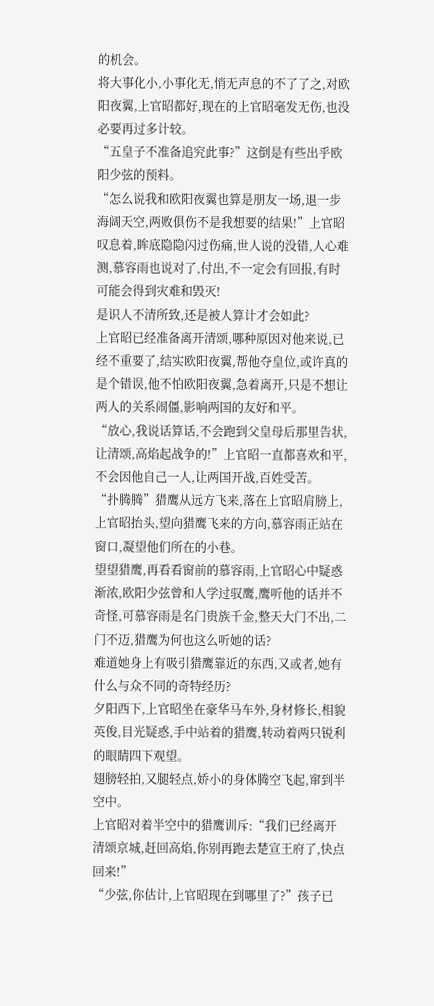的机会。
将大事化小,小事化无,悄无声息的不了了之,对欧阳夜翼,上官昭都好,现在的上官昭毫发无伤,也没必要再过多计较。
“五皇子不准备追究此事?”这倒是有些出乎欧阳少弦的预料。
“怎么说我和欧阳夜翼也算是朋友一场,退一步海阔天空,两败俱伤不是我想要的结果!”上官昭叹息着,眸底隐隐闪过伤痛,世人说的没错,人心难测,慕容雨也说对了,付出,不一定会有回报,有时可能会得到灾难和毁灭!
是识人不清所致,还是被人算计才会如此?
上官昭已经准备离开清颂,哪种原因对他来说,已经不重要了,结实欧阳夜翼,帮他夺皇位,或许真的是个错误,他不怕欧阳夜翼,急着离开,只是不想让两人的关系闹僵,影响两国的友好和平。
“放心,我说话算话,不会跑到父皇母后那里告状,让清颂,高焰起战争的!”上官昭一直都喜欢和平,不会因他自己一人,让两国开战,百姓受苦。
“扑腾腾”猎鹰从远方飞来,落在上官昭肩膀上,上官昭抬头,望向猎鹰飞来的方向,慕容雨正站在窗口,凝望他们所在的小巷。
望望猎鹰,再看看窗前的慕容雨,上官昭心中疑惑渐浓,欧阳少弦曾和人学过驭鹰,鹰听他的话并不奇怪,可慕容雨是名门贵族千金,整天大门不出,二门不迈,猎鹰为何也这么听她的话?
难道她身上有吸引猎鹰靠近的东西,又或者,她有什么与众不同的奇特经历?
夕阳西下,上官昭坐在豪华马车外,身材修长,相貌英俊,目光疑惑,手中站着的猎鹰,转动着两只锐利的眼睛四下观望。
翅膀轻拍,又腿轻点,娇小的身体腾空飞起,窜到半空中。
上官昭对着半空中的猎鹰训斥:“我们已经离开清颂京城,赶回高焰,你别再跑去楚宣王府了,快点回来!”
“少弦,你估计,上官昭现在到哪里了?”孩子已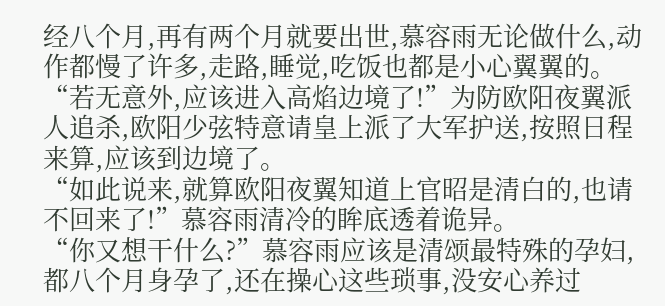经八个月,再有两个月就要出世,慕容雨无论做什么,动作都慢了许多,走路,睡觉,吃饭也都是小心翼翼的。
“若无意外,应该进入高焰边境了!”为防欧阳夜翼派人追杀,欧阳少弦特意请皇上派了大军护送,按照日程来算,应该到边境了。
“如此说来,就算欧阳夜翼知道上官昭是清白的,也请不回来了!”慕容雨清冷的眸底透着诡异。
“你又想干什么?”慕容雨应该是清颂最特殊的孕妇,都八个月身孕了,还在操心这些琐事,没安心养过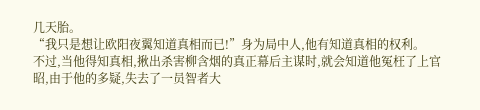几天胎。
“我只是想让欧阳夜翼知道真相而已!”身为局中人,他有知道真相的权利。
不过,当他得知真相,揪出杀害柳含烟的真正幕后主谋时,就会知道他冤枉了上官昭,由于他的多疑,失去了一员智者大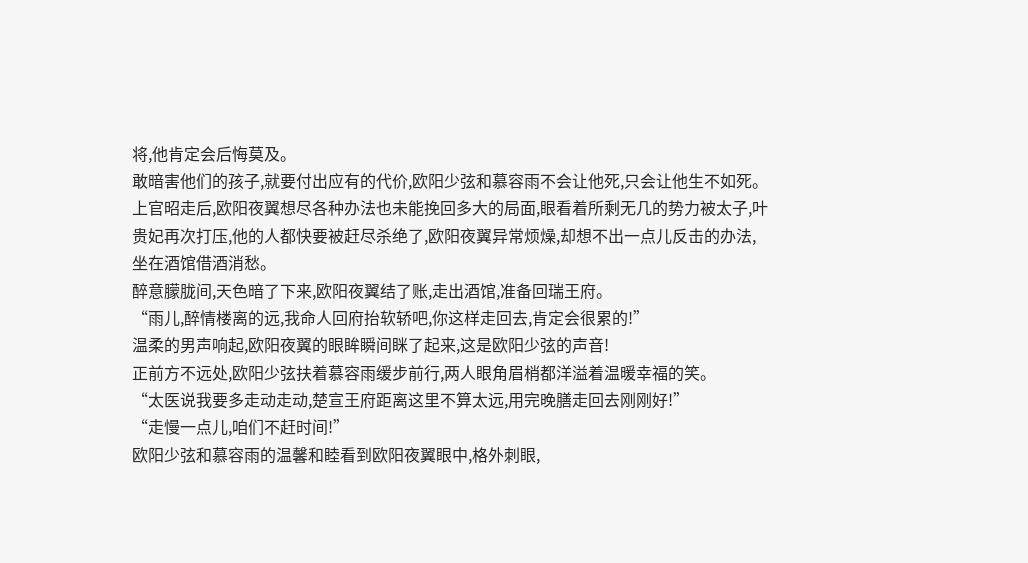将,他肯定会后悔莫及。
敢暗害他们的孩子,就要付出应有的代价,欧阳少弦和慕容雨不会让他死,只会让他生不如死。
上官昭走后,欧阳夜翼想尽各种办法也未能挽回多大的局面,眼看着所剩无几的势力被太子,叶贵妃再次打压,他的人都快要被赶尽杀绝了,欧阳夜翼异常烦燥,却想不出一点儿反击的办法,坐在酒馆借酒消愁。
醉意朦胧间,天色暗了下来,欧阳夜翼结了账,走出酒馆,准备回瑞王府。
“雨儿,醉情楼离的远,我命人回府抬软轿吧,你这样走回去,肯定会很累的!”
温柔的男声响起,欧阳夜翼的眼眸瞬间眯了起来,这是欧阳少弦的声音!
正前方不远处,欧阳少弦扶着慕容雨缓步前行,两人眼角眉梢都洋溢着温暖幸福的笑。
“太医说我要多走动走动,楚宣王府距离这里不算太远,用完晚膳走回去刚刚好!”
“走慢一点儿,咱们不赶时间!”
欧阳少弦和慕容雨的温馨和睦看到欧阳夜翼眼中,格外刺眼,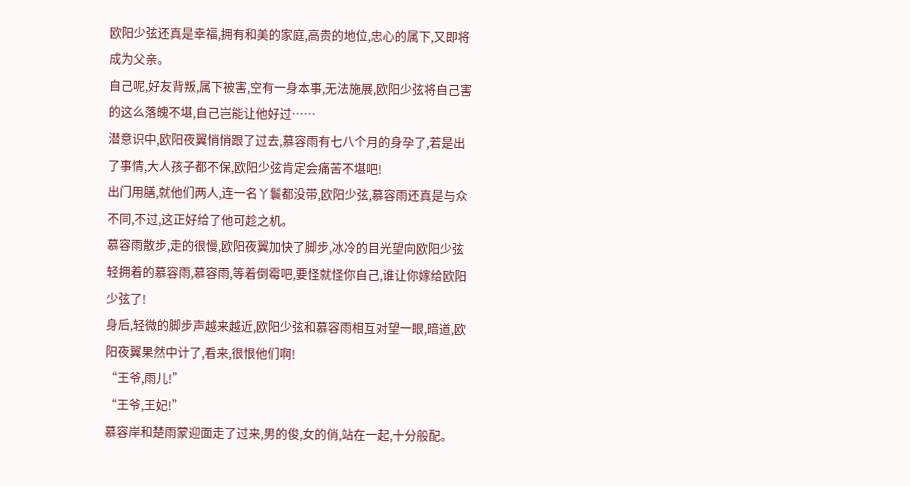欧阳少弦还真是幸福,拥有和美的家庭,高贵的地位,忠心的属下,又即将成为父亲。
自己呢,好友背叛,属下被害,空有一身本事,无法施展,欧阳少弦将自己害的这么落魄不堪,自己岂能让他好过……
潜意识中,欧阳夜翼悄悄跟了过去,慕容雨有七八个月的身孕了,若是出了事情,大人孩子都不保,欧阳少弦肯定会痛苦不堪吧!
出门用膳,就他们两人,连一名丫鬟都没带,欧阳少弦,慕容雨还真是与众不同,不过,这正好给了他可趁之机。
慕容雨散步,走的很慢,欧阳夜翼加快了脚步,冰冷的目光望向欧阳少弦轻拥着的慕容雨,慕容雨,等着倒霉吧,要怪就怪你自己,谁让你嫁给欧阳少弦了!
身后,轻微的脚步声越来越近,欧阳少弦和慕容雨相互对望一眼,暗道,欧阳夜翼果然中计了,看来,很恨他们啊!
“王爷,雨儿!”
“王爷,王妃!”
慕容岸和楚雨蒙迎面走了过来,男的俊,女的俏,站在一起,十分般配。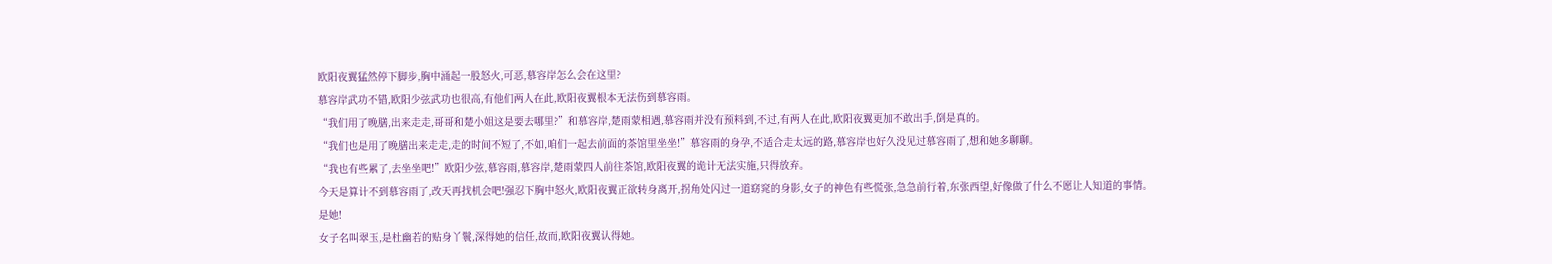欧阳夜翼猛然停下脚步,胸中涌起一股怒火,可恶,慕容岸怎么会在这里?
慕容岸武功不错,欧阳少弦武功也很高,有他们两人在此,欧阳夜翼根本无法伤到慕容雨。
“我们用了晚膳,出来走走,哥哥和楚小姐这是要去哪里?”和慕容岸,楚雨蒙相遇,慕容雨并没有预料到,不过,有两人在此,欧阳夜翼更加不敢出手,倒是真的。
“我们也是用了晚膳出来走走,走的时间不短了,不如,咱们一起去前面的茶馆里坐坐!”慕容雨的身孕,不适合走太远的路,慕容岸也好久没见过慕容雨了,想和她多聊聊。
“我也有些累了,去坐坐吧!”欧阳少弦,慕容雨,慕容岸,楚雨蒙四人前往茶馆,欧阳夜翼的诡计无法实施,只得放弃。
今天是算计不到慕容雨了,改天再找机会吧!强忍下胸中怒火,欧阳夜翼正欲转身离开,拐角处闪过一道窈窕的身影,女子的神色有些慌张,急急前行着,东张西望,好像做了什么不愿让人知道的事情。
是她!
女子名叫翠玉,是杜幽若的贴身丫鬟,深得她的信任,故而,欧阳夜翼认得她。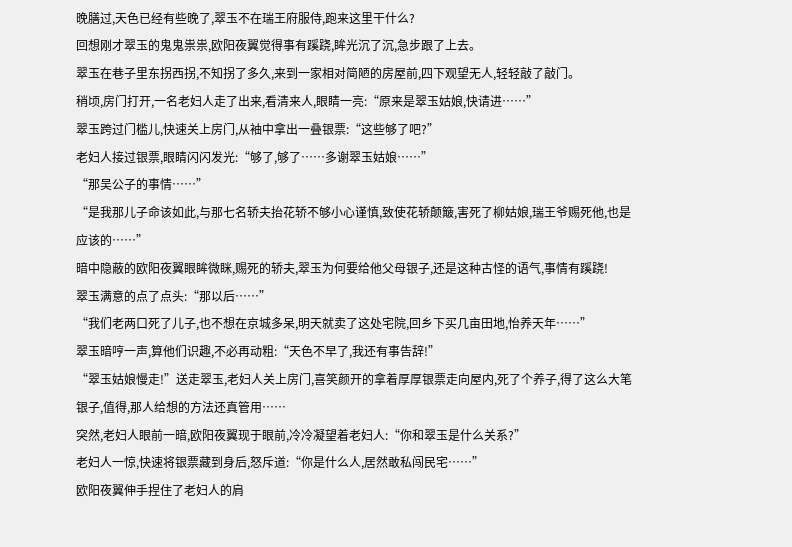晚膳过,天色已经有些晚了,翠玉不在瑞王府服侍,跑来这里干什么?
回想刚才翠玉的鬼鬼祟祟,欧阳夜翼觉得事有蹊跷,眸光沉了沉,急步跟了上去。
翠玉在巷子里东拐西拐,不知拐了多久,来到一家相对简陋的房屋前,四下观望无人,轻轻敲了敲门。
稍顷,房门打开,一名老妇人走了出来,看清来人,眼睛一亮:“原来是翠玉姑娘,快请进……”
翠玉跨过门槛儿,快速关上房门,从袖中拿出一叠银票:“这些够了吧?”
老妇人接过银票,眼睛闪闪发光:“够了,够了……多谢翠玉姑娘……”
“那吴公子的事情……”
“是我那儿子命该如此,与那七名轿夫抬花轿不够小心谨慎,致使花轿颠簸,害死了柳姑娘,瑞王爷赐死他,也是应该的……”
暗中隐蔽的欧阳夜翼眼眸微眯,赐死的轿夫,翠玉为何要给他父母银子,还是这种古怪的语气,事情有蹊跷!
翠玉满意的点了点头:“那以后……”
“我们老两口死了儿子,也不想在京城多呆,明天就卖了这处宅院,回乡下买几亩田地,怡养天年……”
翠玉暗哼一声,算他们识趣,不必再动粗:“天色不早了,我还有事告辞!”
“翠玉姑娘慢走!”送走翠玉,老妇人关上房门,喜笑颜开的拿着厚厚银票走向屋内,死了个养子,得了这么大笔银子,值得,那人给想的方法还真管用……
突然,老妇人眼前一暗,欧阳夜翼现于眼前,冷冷凝望着老妇人:“你和翠玉是什么关系?”
老妇人一惊,快速将银票藏到身后,怒斥道:“你是什么人,居然敢私闯民宅……”
欧阳夜翼伸手捏住了老妇人的肩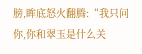膀,眸底怒火翻腾:“我只问你,你和翠玉是什么关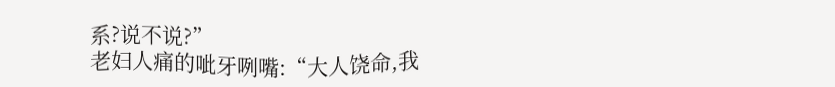系?说不说?”
老妇人痛的呲牙咧嘴:“大人饶命,我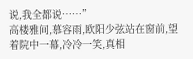说,我全都说……”
高楼雅间,慕容雨,欧阳少弦站在窗前,望着院中一幕,冷冷一笑,真相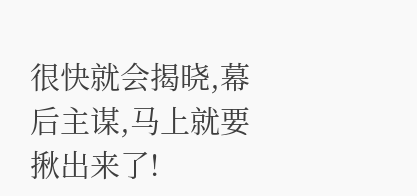很快就会揭晓,幕后主谋,马上就要揪出来了!